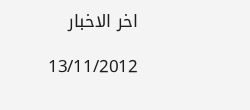اخر الاخبار

13/11/2012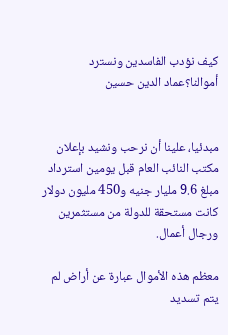كيف نؤدب الفاسدين ونسترد أموالنا؟عماد الدين حسين


مبدئيا، علينا أن نرحب ونشيد بإعلان مكتب النائب العام قبل يومين استرداد مبلغ 9.6 مليار جنيه و450 مليون دولار كانت مستحقة للدولة من مستثمرين ورجال أعمال.

معظم هذه الأموال عبارة عن أراض لم يتم تسديد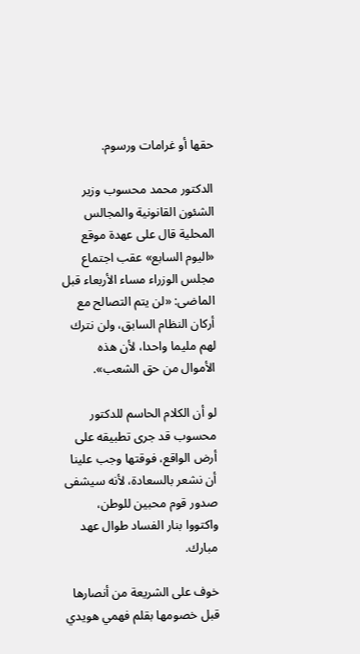حقها أو غرامات ورسوم.

الدكتور محمد محسوب وزير الشئون القانونية والمجالس المحلية قال على عهدة موقع «اليوم السابع» عقب اجتماع مجلس الوزراء مساء الأربعاء قبل الماضى: «لن يتم التصالح مع أركان النظام السابق، ولن نترك لهم مليما واحدا، لأن هذه الأموال من حق الشعب».

لو أن الكلام الحاسم للدكتور محسوب قد جرى تطبيقه على أرض الواقع، فوقتها وجب علينا أن نشعر بالسعادة، لأنه سيشفى صدور قوم محبين للوطن، واكتووا بنار الفساد طوال عهد مبارك.

خوف على الشريعة من أنصارها قبل خصومها بقلم فهمي هويدي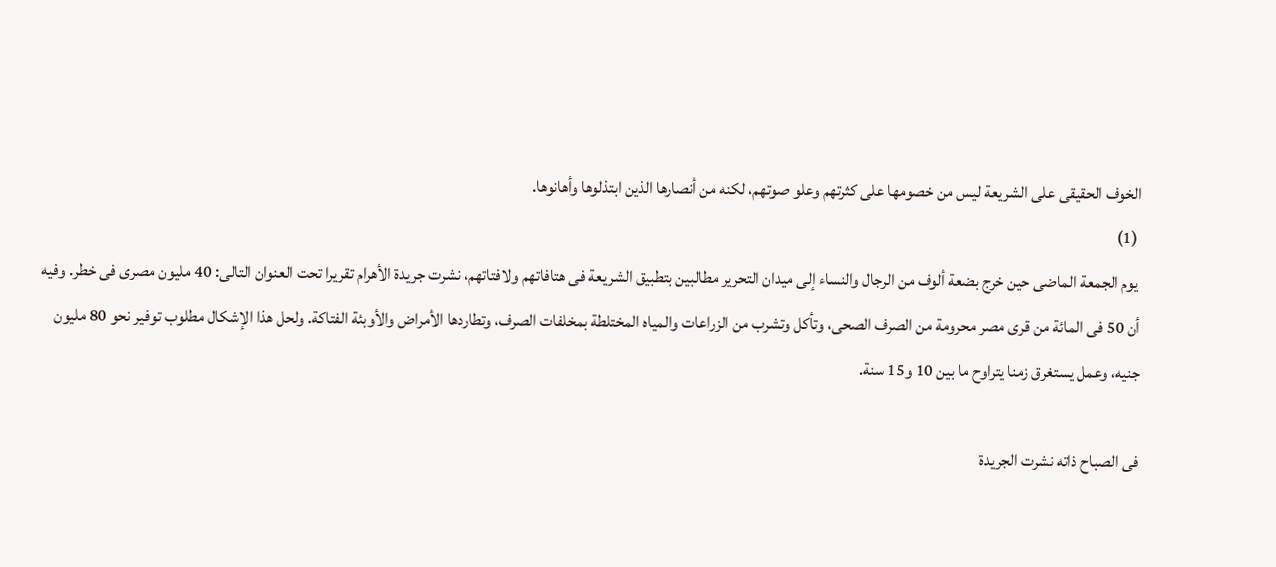الخوف الحقيقى على الشريعة ليس من خصومها على كثرتهم وعلو صوتهم، لكنه من أنصارها الذين ابتذلوها وأهانوها.
 (1)
 يوم الجمعة الماضى حين خرج بضعة ألوف من الرجال والنساء إلى ميدان التحرير مطالبين بتطبيق الشريعة فى هتافاتهم ولافتاتهم، نشرت جريدة الأهرام تقريرا تحت العنوان التالى: 40 مليون مصرى فى خطر. وفيه أن 50 فى المائة من قرى مصر محرومة من الصرف الصحى، وتأكل وتشرب من الزراعات والمياه المختلطة بمخلفات الصرف، وتطاردها الأمراض والأوبئة الفتاكة. ولحل هذا الإشكال مطلوب توفير نحو 80 مليون جنيه، وعمل يستغرق زمنا يتراوح ما بين 10 و15 سنة.

فى الصباح ذاته نشرت الجريدة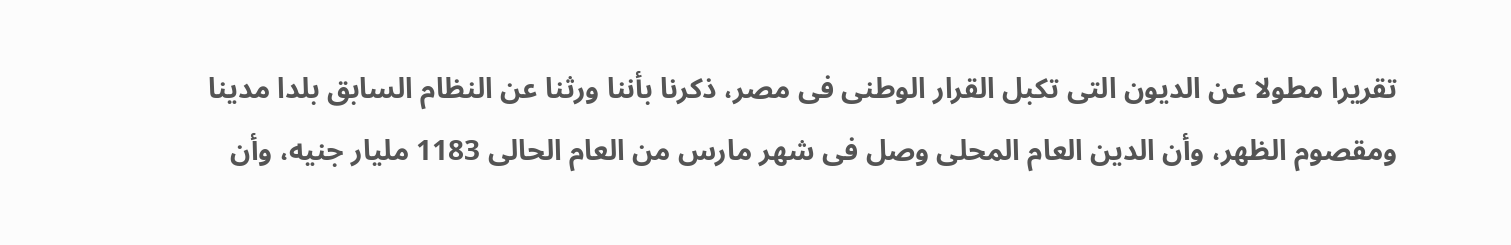تقريرا مطولا عن الديون التى تكبل القرار الوطنى فى مصر، ذكرنا بأننا ورثنا عن النظام السابق بلدا مدينا ومقصوم الظهر، وأن الدين العام المحلى وصل فى شهر مارس من العام الحالى 1183 مليار جنيه، وأن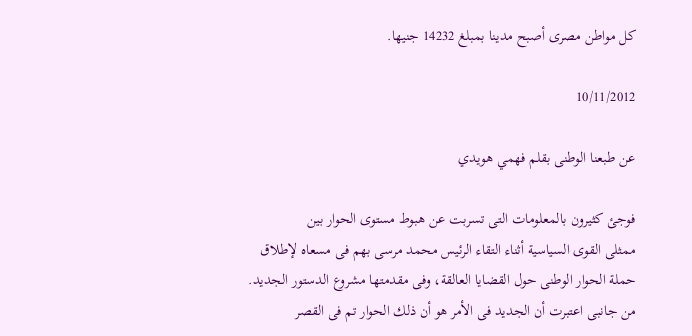كل مواطن مصرى أصبح مدينا بمبلغ 14232 جنيها.

10/11/2012

عن طبعنا الوطنى بقلم فهمي هويدي

فوجئ كثيرون بالمعلومات التى تسربت عن هبوط مستوى الحوار بين
ممثلى القوى السياسية أثناء التقاء الرئيس محمد مرسى بهم فى مسعاه لإطلاق حملة الحوار الوطنى حول القضايا العالقة، وفى مقدمتها مشروع الدستور الجديد. من جانبى اعتبرت أن الجديد فى الأمر هو أن ذلك الحوار تم فى القصر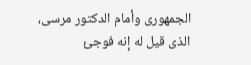الجمهورى وأمام الدكتور مرسى، الذى قيل له إنه فوجئ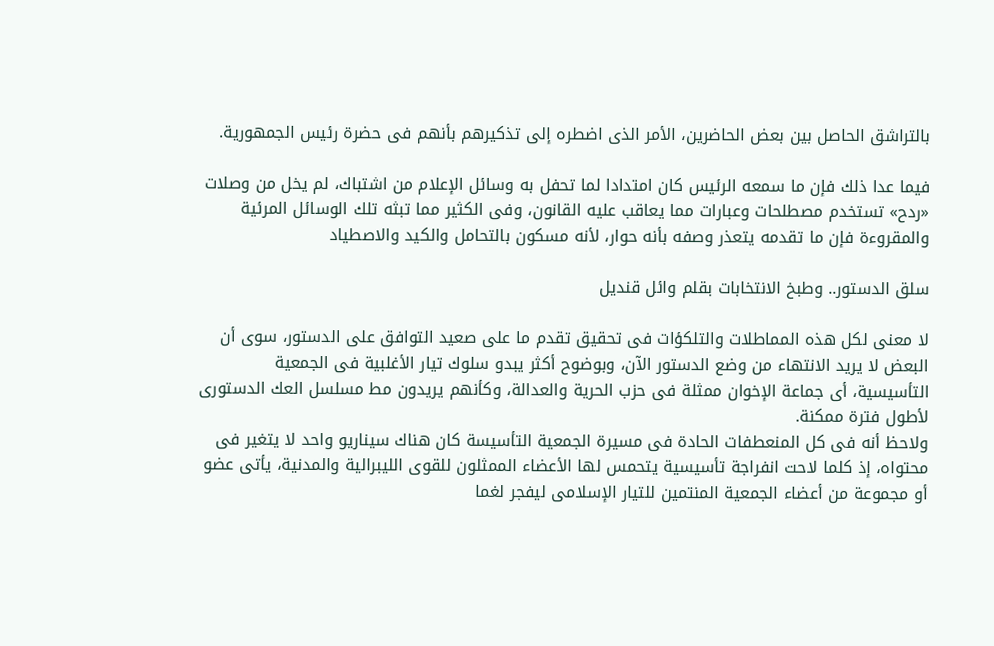بالتراشق الحاصل بين بعض الحاضرين، الأمر الذى اضطره إلى تذكيرهم بأنهم فى حضرة رئيس الجمهورية.

فيما عدا ذلك فإن ما سمعه الرئيس كان امتدادا لما تحفل به وسائل الإعلام من اشتباك، لم يخل من وصلات «ردح» تستخدم مصطلحات وعبارات مما يعاقب عليه القانون، وفى الكثير مما تبثه تلك الوسائل المرئية والمقروءة فإن ما تقدمه يتعذر وصفه بأنه حوار، لأنه مسكون بالتحامل والكيد والاصطياد

سلق الدستور.. وطبخ الانتخابات بقلم وائل قنديل

لا معنى لكل هذه المماطلات والتلكؤات فى تحقيق تقدم ما على صعيد التوافق على الدستور، سوى أن البعض لا يريد الانتهاء من وضع الدستور الآن، وبوضوح أكثر يبدو سلوك تيار الأغلبية فى الجمعية التأسيسية، أى جماعة الإخوان ممثلة فى حزب الحرية والعدالة، وكأنهم يريدون مط مسلسل العك الدستورى لأطول فترة ممكنة.
ولاحظ أنه فى كل المنعطفات الحادة فى مسيرة الجمعية التأسيسة كان هناك سيناريو واحد لا يتغير فى محتواه، إذ كلما لاحت انفراجة تأسيسية يتحمس لها الأعضاء الممثلون للقوى الليبرالية والمدنية، يأتى عضو أو مجموعة من أعضاء الجمعية المنتمين للتيار الإسلامى ليفجر لغما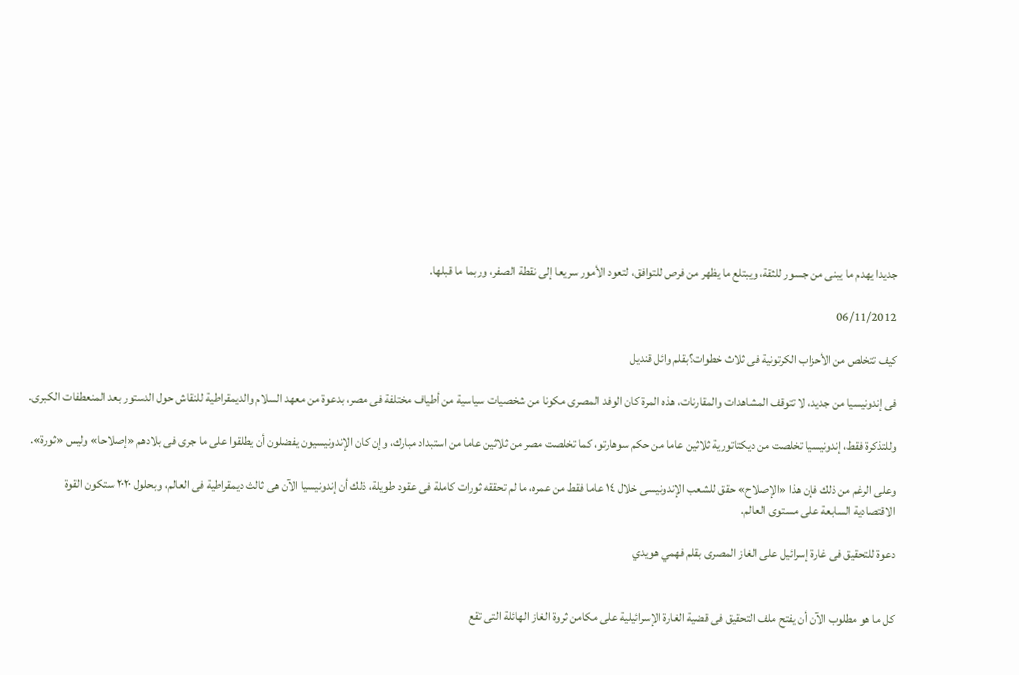جديدا يهدم ما يبنى من جسور للثقة، ويبتلع ما يظهر من فرص للتوافق، لتعود الأمور سريعا إلى نقطة الصفر، وربما ما قبلها.

06/11/2012

كيف تتخلص من الأحزاب الكرتونية فى ثلاث خطوات؟بقلم وائل قنديل

فى إندونيسيا من جديد، لا تتوقف المشاهدات والمقارنات، هذه المرة كان الوفد المصرى مكونا من شخصيات سياسية من أطياف مختلفة فى مصر، بدعوة من معهد السلام والديمقراطية للنقاش حول الدستور بعد المنعطفات الكبرى.

وللتذكرة فقط، إندونيسيا تخلصت من ديكتاتورية ثلاثين عاما من حكم سوهارتو، كما تخلصت مصر من ثلاثين عاما من استبداد مبارك، وإن كان الإندونيسيون يفضلون أن يطلقوا على ما جرى فى بلادهم «إصلاحا» وليس «ثورة».

وعلى الرغم من ذلك فإن هذا «الإصلاح» حقق للشعب الإندونيسى خلال ١٤ عاما فقط من عمره، ما لم تحققه ثورات كاملة فى عقود طويلة، ذلك أن إندونيسيا الآن هى ثالث ديمقراطية فى العالم، وبحلول ٢٠٢٠ ستكون القوة الاقتصادية السابعة على مستوى العالم.

دعوة للتحقيق فى غارة إسرائيل على الغاز المصرى بقلم فهمي هويدي


كل ما هو مطلوب الآن أن يفتح ملف التحقيق فى قضية الغارة الإسرائيلية على مكامن ثروة الغاز الهائلة التى تقع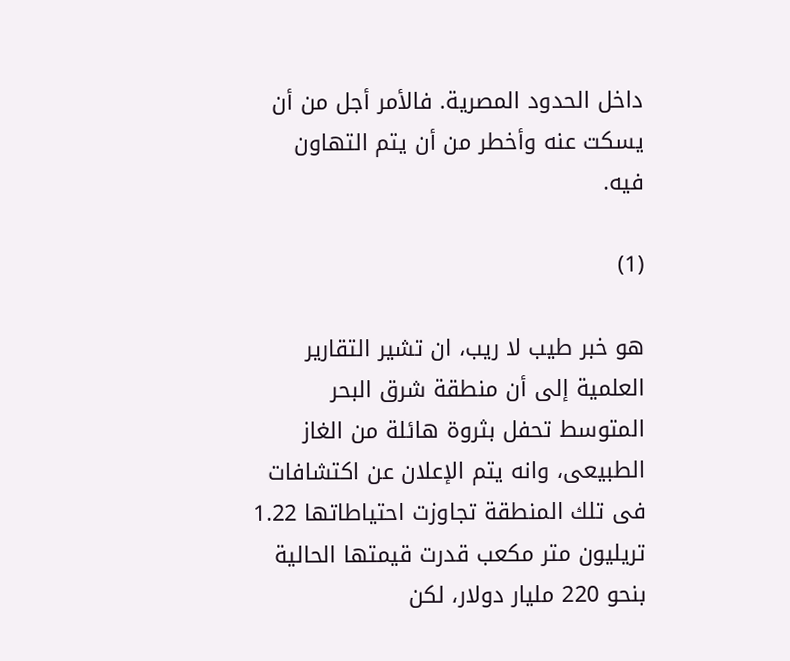داخل الحدود المصرية. فالأمر أجل من أن يسكت عنه وأخطر من أن يتم التهاون فيه.

(1)

هو خبر طيب لا ريب، ان تشير التقارير العلمية إلى أن منطقة شرق البحر المتوسط تحفل بثروة هائلة من الغاز الطبيعى، وانه يتم الإعلان عن اكتشافات فى تلك المنطقة تجاوزت احتياطاتها 1.22 تريليون متر مكعب قدرت قيمتها الحالية بنحو 220 مليار دولار، لكن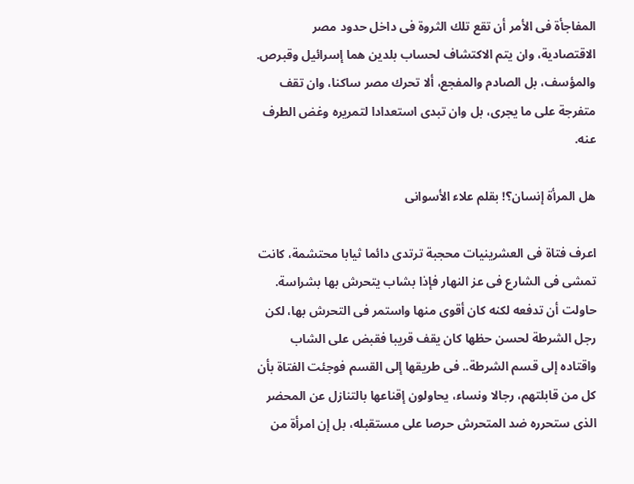المفاجأة فى الأمر أن تقع تلك الثروة فى داخل حدود مصر الاقتصادية، وان يتم الاكتشاف لحساب بلدين هما إسرائيل وقبرص. والمؤسف، بل الصادم والمفجع، ألا تحرك مصر ساكنا، وان تقف متفرجة على ما يجرى، بل وان تبدى استعدادا لتمريره وغض الطرف عنه.

هل المرأة إنسان؟! بقلم علاء الأسوانى

اعرف فتاة فى العشرينيات محجبة ترتدى دائما ثيابا محتشمة، كانت تمشى فى الشارع فى عز النهار فإذا بشاب يتحرش بها بشراسة. حاولت أن تدفعه لكنه كان أقوى منها واستمر فى التحرش بها، لكن رجل الشرطة لحسن حظها كان يقف قريبا فقبض على الشاب واقتاده إلى قسم الشرطة.. فى طريقها إلى القسم فوجئت الفتاة بأن كل من قابلتهم، رجالا ونساء، يحاولون إقناعها بالتنازل عن المحضر الذى ستحرره ضد المتحرش حرصا على مستقبله، بل إن امرأة من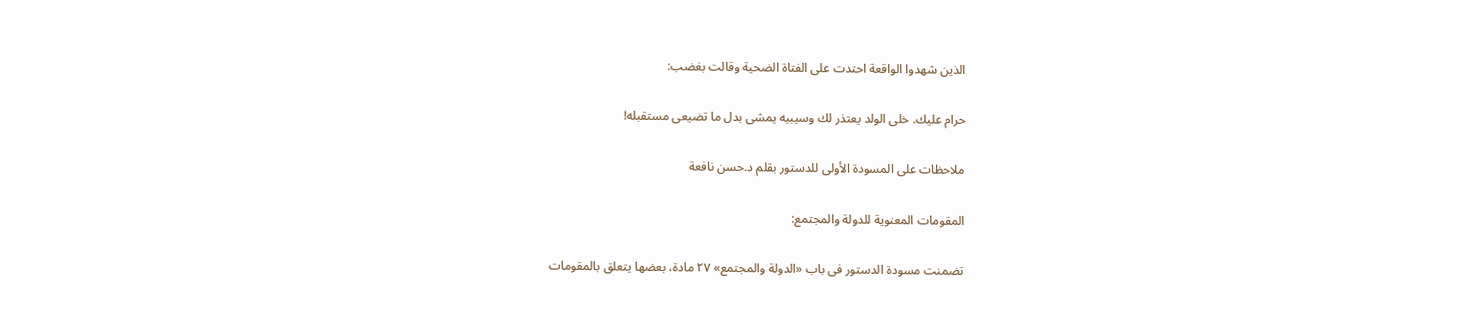الذين شهدوا الواقعة احتدت على الفتاة الضحية وقالت بغضب:

حرام عليك. خلى الولد يعتذر لك وسيبيه يمشى بدل ما تضيعى مستقبله!

ملاحظات على المسودة الأولى للدستور بقلم د.حسن نافعة

المقومات المعنوية للدولة والمجتمع:

تضمنت مسودة الدستور فى باب «الدولة والمجتمع» ٢٧ مادة، بعضها يتعلق بالمقومات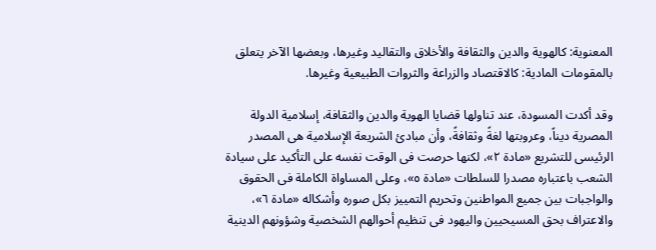المعنوية: كالهوية والدين والثقافة والأخلاق والتقاليد وغيرها، وبعضها الآخر يتعلق بالمقومات المادية: كالاقتصاد والزراعة والثروات الطبيعية وغيرها.

وقد أكدت المسودة، عند تناولها قضايا الهوية والدين والثقافة، إسلامية الدولة المصرية ديناً، وعروبتها لغةً وثقافةً، وأن مبادئ الشريعة الإسلامية هى المصدر الرئيسى للتشريع «مادة ٢»، لكنها حرصت فى الوقت نفسه على التأكيد على سيادة الشعب باعتباره مصدرا للسلطات «مادة ٥»، وعلى المساواة الكاملة فى الحقوق والواجبات بين جميع المواطنين وتحريم التمييز بكل صوره وأشكاله «مادة ٦»، والاعتراف بحق المسيحيين واليهود فى تنظيم أحوالهم الشخصية وشؤونهم الدينية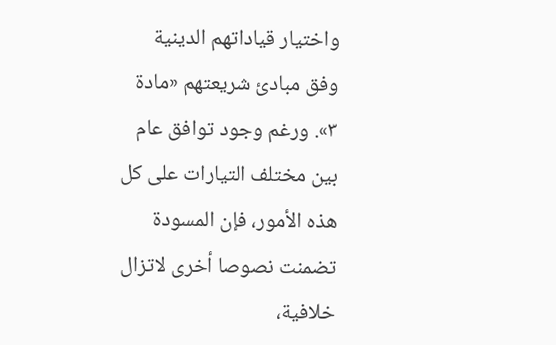واختيار قياداتهم الدينية وفق مبادئ شريعتهم «مادة ٣». ورغم وجود توافق عام بين مختلف التيارات على كل هذه الأمور، فإن المسودة تضمنت نصوصا أخرى لاتزال خلافية،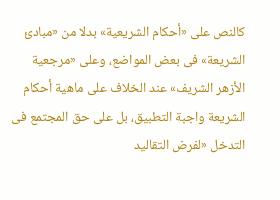كالنص على «أحكام الشريعية» بدلا من «مبادئ الشريعة» فى بعض المواضع، وعلى «مرجعية الأزهر الشريف» عند الخلاف على ماهية أحكام الشريعة واجبة التطبيق، بل على حق المجتمع فى التدخل «لفرض التقاليد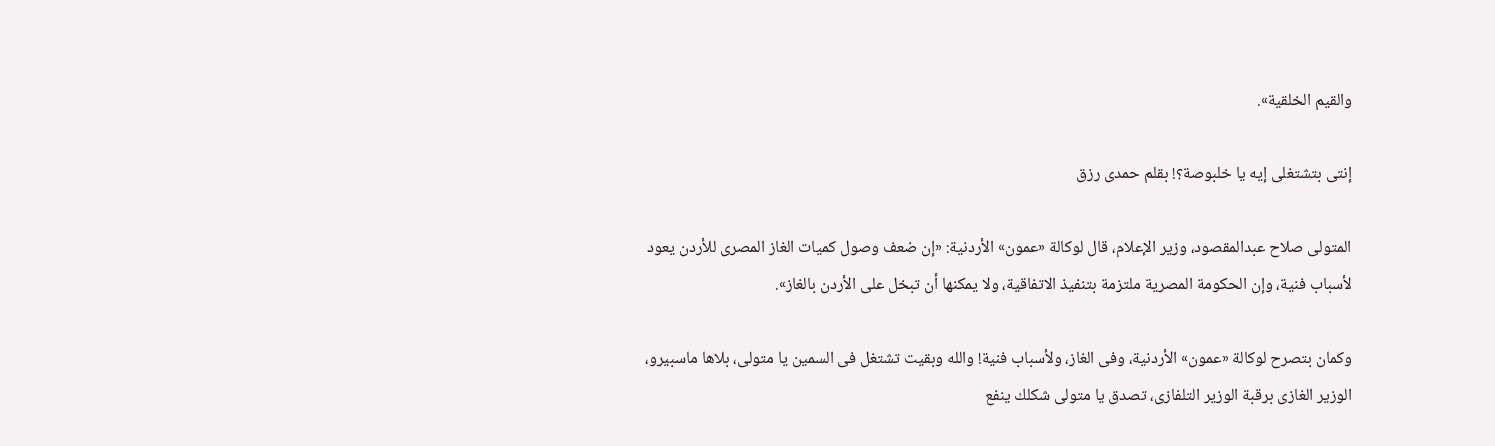والقيم الخلقية».

إنتى بتشتغلى إيه يا خلبوصة؟! بقلم حمدى رزق

المتولى صلاح عبدالمقصود، وزير الإعلام، قال لوكالة «عمون» الأردنية: «إن ضعف وصول كميات الغاز المصرى للأردن يعود لأسباب فنية، وإن الحكومة المصرية ملتزمة بتنفيذ الاتفاقية، ولا يمكنها أن تبخل على الأردن بالغاز».

وكمان بتصرح لوكالة «عمون» الأردنية، وفى الغاز، ولأسباب فنية! والله وبقيت تشتغل فى السمين يا متولى، بلاها ماسبيرو، الوزير الغازى برقبة الوزير التلفازى، تصدق يا متولى شكلك ينفع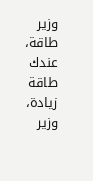وزير طاقة، عندك طاقة زيادة، وزير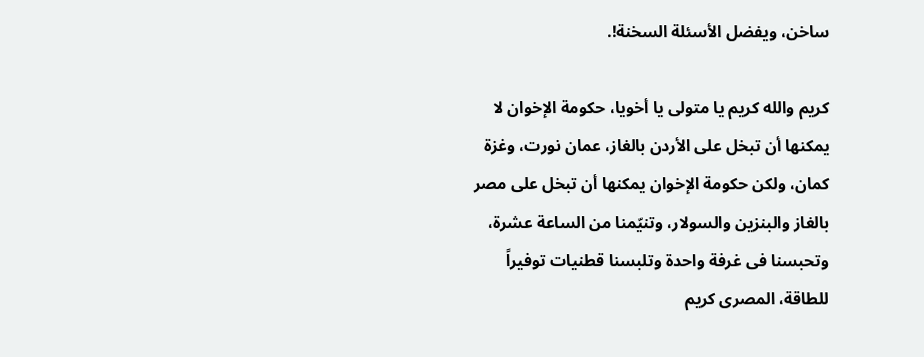ساخن، ويفضل الأسئلة السخنة!.

كريم والله كريم يا متولى يا أخويا، حكومة الإخوان لا يمكنها أن تبخل على الأردن بالغاز، عمان نورت، وغزة كمان، ولكن حكومة الإخوان يمكنها أن تبخل على مصر بالغاز والبنزين والسولار، وتنيّمنا من الساعة عشرة، وتحبسنا فى غرفة واحدة وتلبسنا قطنيات توفيراً للطاقة، المصرى كريم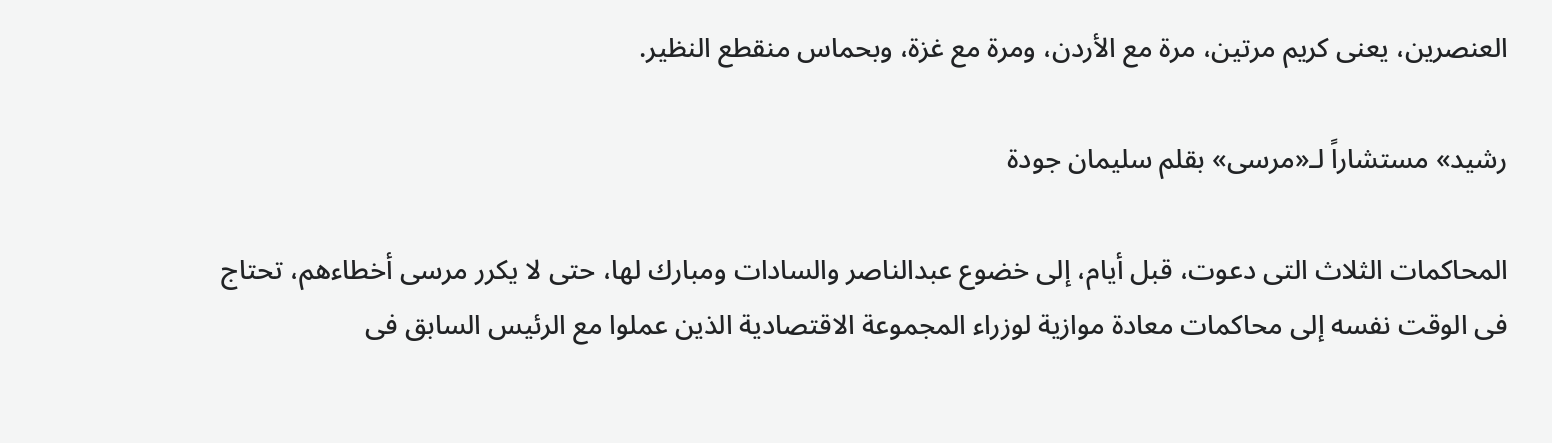العنصرين، يعنى كريم مرتين، مرة مع الأردن، ومرة مع غزة، وبحماس منقطع النظير.

رشيد» مستشاراً لـ«مرسى» بقلم سليمان جودة

المحاكمات الثلاث التى دعوت، قبل أيام، إلى خضوع عبدالناصر والسادات ومبارك لها، حتى لا يكرر مرسى أخطاءهم، تحتاج فى الوقت نفسه إلى محاكمات معادة موازية لوزراء المجموعة الاقتصادية الذين عملوا مع الرئيس السابق فى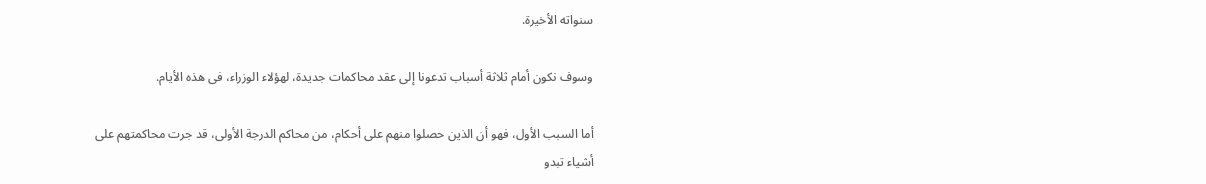سنواته الأخيرة.

وسوف نكون أمام ثلاثة أسباب تدعونا إلى عقد محاكمات جديدة، لهؤلاء الوزراء، فى هذه الأيام.

أما السبب الأول، فهو أن الذين حصلوا منهم على أحكام، من محاكم الدرجة الأولى، قد جرت محاكمتهم على أشياء تبدو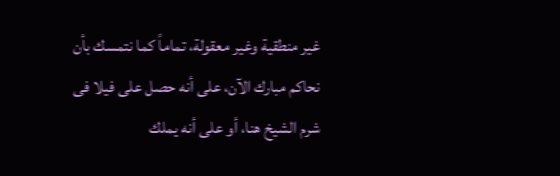غير منطقية وغير معقولة، تماماً كما نتمسك بأن نحاكم مبارك الآن، على أنه حصل على فيلا فى شرم الشيخ هنا، أو على أنه يملك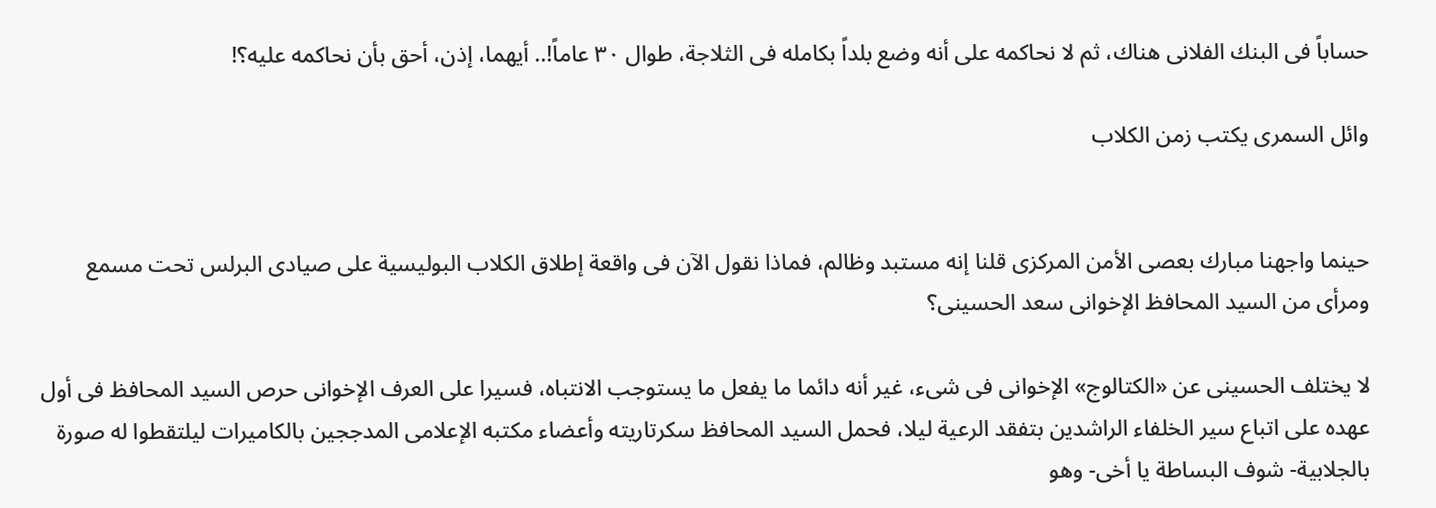حساباً فى البنك الفلانى هناك، ثم لا نحاكمه على أنه وضع بلداً بكامله فى الثلاجة، طوال ٣٠ عاماً!.. أيهما، إذن، أحق بأن نحاكمه عليه؟!

وائل السمرى يكتب زمن الكلاب


حينما واجهنا مبارك بعصى الأمن المركزى قلنا إنه مستبد وظالم، فماذا نقول الآن فى واقعة إطلاق الكلاب البوليسية على صيادى البرلس تحت مسمع ومرأى من السيد المحافظ الإخوانى سعد الحسينى؟

لا يختلف الحسينى عن «الكتالوج» الإخوانى فى شىء، غير أنه دائما ما يفعل ما يستوجب الانتباه، فسيرا على العرف الإخوانى حرص السيد المحافظ فى أول عهده على اتباع سير الخلفاء الراشدين بتفقد الرعية ليلا، فحمل السيد المحافظ سكرتاريته وأعضاء مكتبه الإعلامى المدججين بالكاميرات ليلتقطوا له صورة بالجلابية- شوف البساطة يا أخى- وهو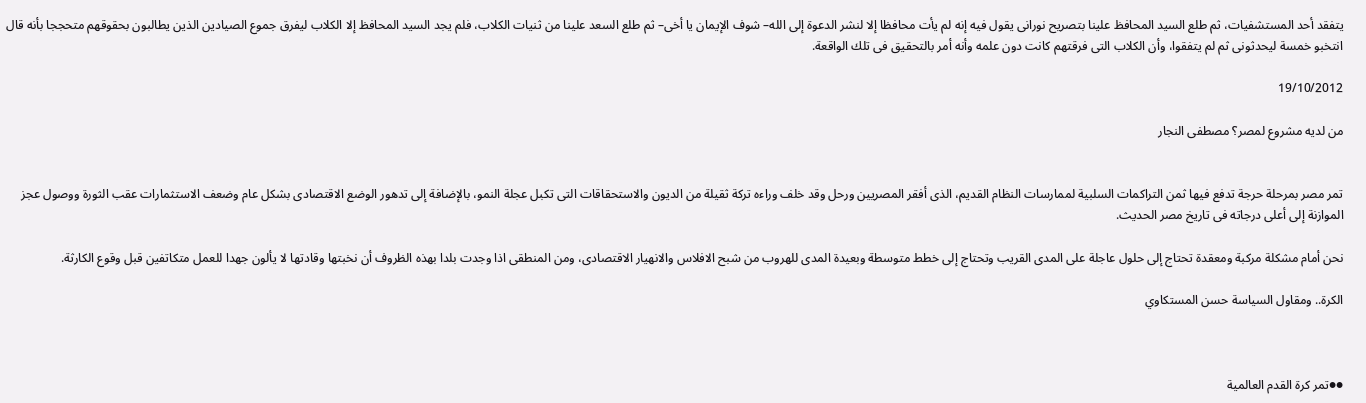يتفقد أحد المستشفيات، ثم طلع السيد المحافظ علينا بتصريح نورانى يقول فيه إنه لم يأت محافظا إلا لنشر الدعوة إلى الله– شوف الإيمان يا أخى– ثم طلع السعد علينا من ثنيات الكلاب، فلم يجد السيد المحافظ إلا الكلاب ليفرق جموع الصيادين الذين يطالبون بحقوقهم متحججا بأنه قال انتخبو خمسة ليحدثونى ثم لم يتفقوا، وأن الكلاب التى فرقتهم كانت دون علمه وأنه أمر بالتحقيق فى تلك الواقعة.

19/10/2012

من لديه مشروع لمصر؟ مصطفى النجار


تمر مصر بمرحلة حرجة تدفع فيها ثمن التراكمات السلبية لممارسات النظام القديم، الذى أفقر المصريين ورحل وقد خلف وراءه تركة ثقيلة من الديون والاستحقاقات التى تكبل عجلة النمو، بالإضافة إلى تدهور الوضع الاقتصادى بشكل عام وضعف الاستثمارات عقب الثورة ووصول عجز الموازنة إلى أعلى درجاته فى تاريخ مصر الحديث.

نحن أمام مشكلة مركبة ومعقدة تحتاج إلى حلول عاجلة على المدى القريب وتحتاج إلى خطط متوسطة وبعيدة المدى للهروب من شبح الافلاس والانهيار الاقتصادى، ومن المنطقى اذا وجدت بلدا بهذه الظروف أن نخبتها وقادتها لا يألون جهدا للعمل متكاتفين قبل وقوع الكارثة.

الكرة.. ومقاول السياسة حسن المستكاوي



●●تمر كرة القدم العالمية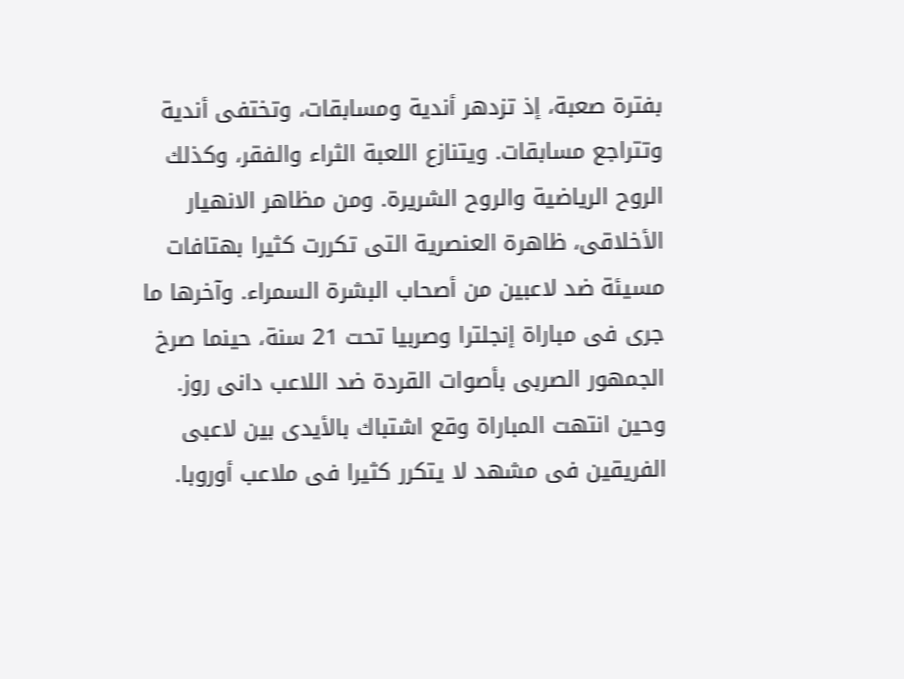بفترة صعبة، إذ تزدهر أندية ومسابقات، وتختفى أندية وتتراجع مسابقات. ويتنازع اللعبة الثراء والفقر، وكذلك الروح الرياضية والروح الشريرة. ومن مظاهر الانهيار الأخلاقى، ظاهرة العنصرية التى تكررت كثيرا بهتافات مسيئة ضد لاعبين من أصحاب البشرة السمراء. وآخرها ما جرى فى مباراة إنجلترا وصربيا تحت 21 سنة، حينما صرخ الجمهور الصربى بأصوات القردة ضد اللاعب دانى روز. وحين انتهت المباراة وقع اشتباك بالأيدى بين لاعبى الفريقين فى مشهد لا يتكرر كثيرا فى ملاعب أوروبا.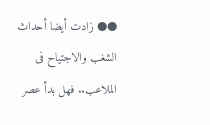●● زادت أيضا أحداث الشغب والاجتياح فى الملاعب.. فهل بدأ عصر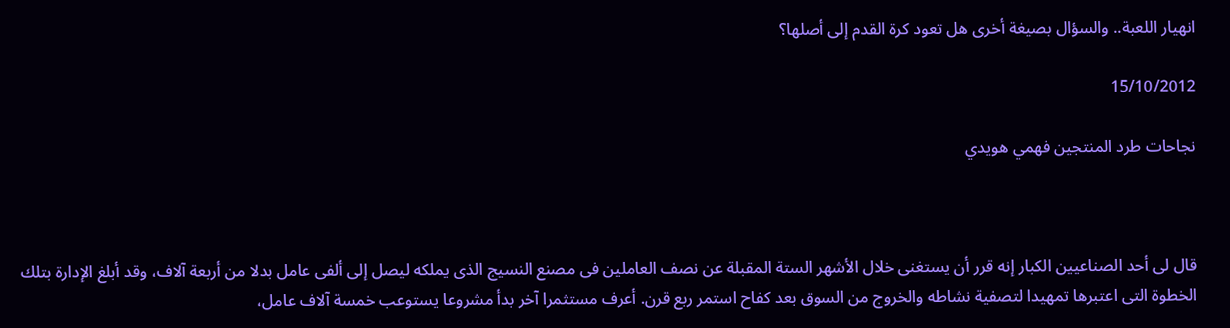انهيار اللعبة.. والسؤال بصيغة أخرى هل تعود كرة القدم إلى أصلها؟

15/10/2012

نجاحات طرد المنتجين فهمي هويدي



قال لى أحد الصناعيين الكبار إنه قرر أن يستغنى خلال الأشهر الستة المقبلة عن نصف العاملين فى مصنع النسيج الذى يملكه ليصل إلى ألفى عامل بدلا من أربعة آلاف، وقد أبلغ الإدارة بتلك الخطوة التى اعتبرها تمهيدا لتصفية نشاطه والخروج من السوق بعد كفاح استمر ربع قرن. أعرف مستثمرا آخر بدأ مشروعا يستوعب خمسة آلاف عامل،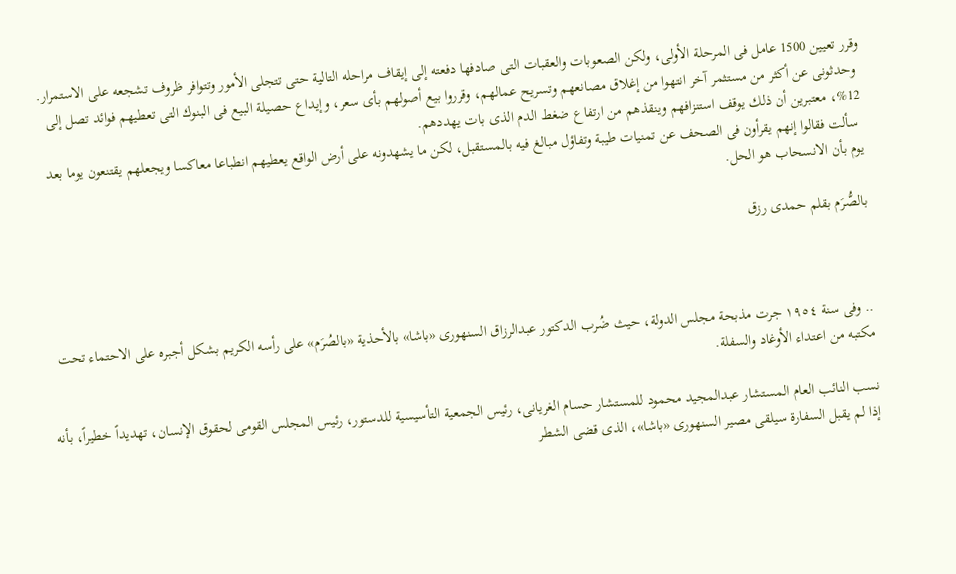وقرر تعيين 1500 عامل فى المرحلة الأولى، ولكن الصعوبات والعقبات التى صادفها دفعته إلى إيقاف مراحله التالية حتى تتجلى الأمور وتتوافر ظروف تشجعه على الاستمرار.
 وحدثونى عن أكثر من مستثمر آخر انتهوا من إغلاق مصانعهم وتسريح عمالهم، وقرروا بيع أصولهم بأى سعر، وإيداع حصيلة البيع فى البنوك التى تعطيهم فوائد تصل إلى 12%، معتبرين أن ذلك يوقف استنزافهم وينقذهم من ارتفاع ضغط الدم الذى بات يهددهم.
 سألت فقالوا إنهم يقرأون فى الصحف عن تمنيات طيبة وتفاؤل مبالغ فيه بالمستقبل، لكن ما يشهدونه على أرض الواقع يعطيهم انطباعا معاكسا ويجعلهم يقتنعون يوما بعد يوم بأن الانسحاب هو الحل.

بالصُّرَم بقلم حمدى رزق



.. وفى سنة ١٩٥٤ جرت مذبحة مجلس الدولة، حيث ضُرب الدكتور عبدالرزاق السنهورى «باشا» بالأحذية «بالصُرَم» على رأسه الكريم بشكل أجبره على الاحتماء تحت مكتبه من اعتداء الأوغاد والسفلة.

نسب النائب العام المستشار عبدالمجيد محمود للمستشار حسام الغريانى، رئيس الجمعية التأسيسية للدستور، رئيس المجلس القومى لحقوق الإنسان، تهديداً خطيراً، بأنه إذا لم يقبل السفارة سيلقى مصير السنهورى «باشا»، الذى قضى الشطر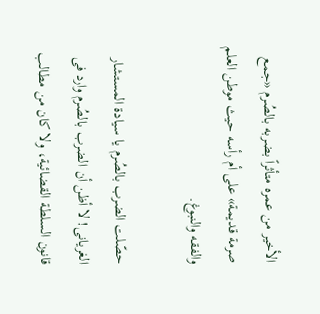الأخير من عمره متأثراً بضربه بالصُرم «جمع صرمة قديمة» على أم رأسه حيث موطن العلم والفقه والنبوغ.

حصّلت الضرب بالصُرم يا سيادة المستشار الغريانى! لا أظن أن الضرب بالصُرم وارد فى قانون السلطة القضائية، ولا كان من مطالب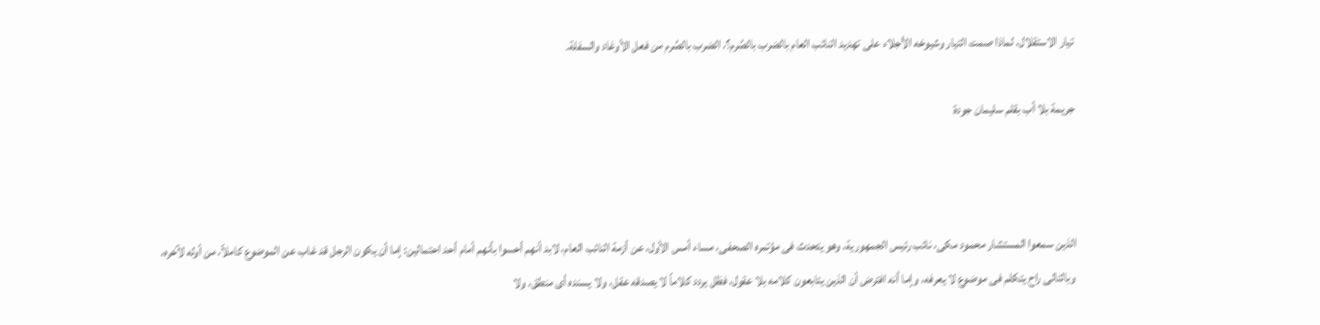تيار الاستقلال، لماذا صمت التيار وشيوخه الأجلاء على تهديد النائب العام بالضرب بالصُرم؟، الضرب بالصُرم من فعل الأوغاد والسفلة.

جريمة بلا أب بقلم سليمان جودة



الذين سمعوا المستشار محمود مكى، نائب رئيس الجمهورية، وهو يتحدث فى مؤتمره الصحفى، مساء أمس الأول، عن أزمة النائب العام، لابد أنهم أحسوا بأنهم أمام أحد احتمالين: إما أن يكون الرجل قد غاب عن الموضوع كاملاً، من أوله لآخره، وبالتالى راح يتكلم فى موضوع لا يعرفه، وإما أنه افترض أن الذين يتابعون كلامه بلا عقول، فظل يردد كلاماً لا يصدقه عقل، ولا يسنده أى منطق، ولا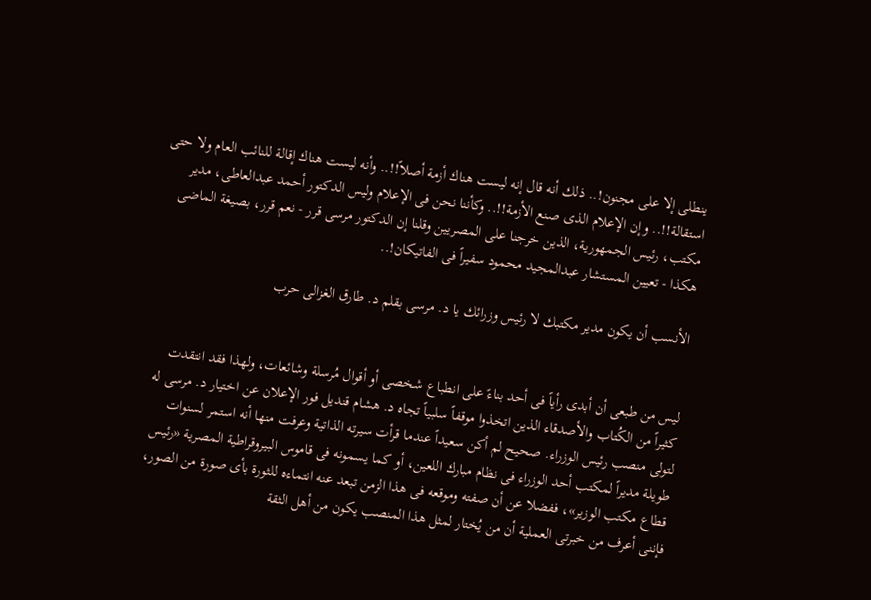ينطلى إلا على مجنون!.. ذلك أنه قال إنه ليست هناك أزمة أصلاً!!.. وأنه ليست هناك إقالة للنائب العام ولا حتى استقالة!!.. وإن الإعلام الذى صنع الأزمة!!.. وكأننا نحن فى الإعلام وليس الدكتور أحمد عبدالعاطى، مدير مكتب، رئيس الجمهورية، الذين خرجنا على المصريين وقلنا إن الدكتور مرسى قرر - نعم قرر، بصيغة الماضى هكذا - تعيين المستشار عبدالمجيد محمود سفيراً فى الفاتيكان!..

الأنسب أن يكون مدير مكتبك لا رئيس وزرائك يا د. مرسى بقلم د. طارق الغزالى حرب


ليس من طبعى أن أبدى رأياً فى أحد بناءً على انطباع شخصى أو أقوال مُرسلة وشائعات، ولهذا فقد انتقدت كثيراً من الكُتاب والأصدقاء الذين اتخذوا موقفاً سلبياً تجاه د. هشام قنديل فور الإعلان عن اختيار د. مرسى له لتولى منصب رئيس الوزراء. صحيح لم أكن سعيداً عندما قرأت سيرته الذاتية وعرفت منها أنه استمر لسنوات طويلة مديراً لمكتب أحد الوزراء فى نظام مبارك اللعين، أو كما يسمونه فى قاموس البيروقراطية المصرية «رئيس قطاع مكتب الوزير»، ففضلا عن أن صفته وموقعه فى هذا الزمن تبعد عنه انتماءه للثورة بأى صورة من الصور، فإننى أعرف من خبرتى العملية أن من يُختار لمثل هذا المنصب يكون من أهل الثقة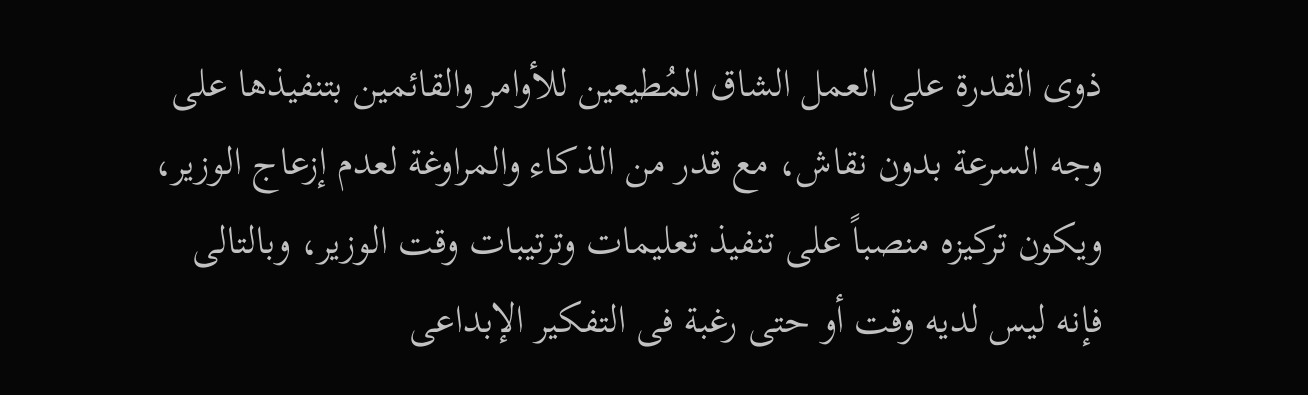ذوى القدرة على العمل الشاق المُطيعين للأوامر والقائمين بتنفيذها على وجه السرعة بدون نقاش، مع قدر من الذكاء والمراوغة لعدم إزعاج الوزير، ويكون تركيزه منصباً على تنفيذ تعليمات وترتيبات وقت الوزير، وبالتالى فإنه ليس لديه وقت أو حتى رغبة فى التفكير الإبداعى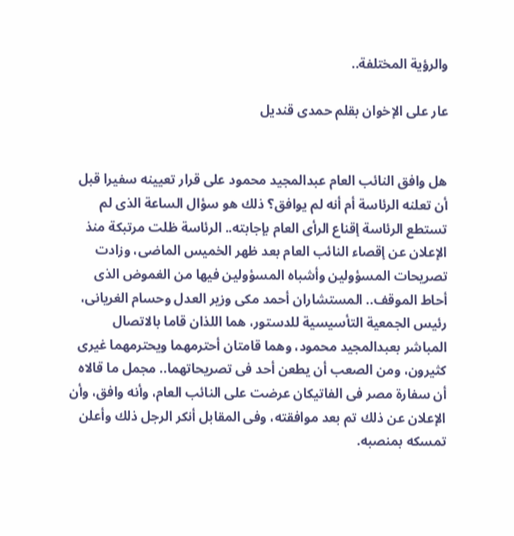والرؤية المختلفة..

عار على الإخوان بقلم حمدى قنديل


هل وافق النائب العام عبدالمجيد محمود على قرار تعيينه سفيرا قبل أن تعلنه الرئاسة أم أنه لم يوافق؟ ذلك هو سؤال الساعة الذى لم تستطع الرئاسة إقناع الرأى العام بإجابته.. الرئاسة ظلت مرتبكة منذ الإعلان عن إقصاء النائب العام بعد ظهر الخميس الماضى، وزادت تصريحات المسؤولين وأشباه المسؤولين فيها من الغموض الذى أحاط الموقف.. المستشاران أحمد مكى وزير العدل وحسام الغريانى، رئيس الجمعية التأسيسية للدستور، هما اللذان قاما بالاتصال المباشر بعبدالمجيد محمود، وهما قامتان أحترمهما ويحترمهما غيرى كثيرون، ومن الصعب أن يطعن أحد فى تصريحاتهما.. مجمل ما قالاه أن سفارة مصر فى الفاتيكان عرضت على النائب العام، وأنه وافق، وأن الإعلان عن ذلك تم بعد موافقته، وفى المقابل أنكر الرجل ذلك وأعلن تمسكه بمنصبه.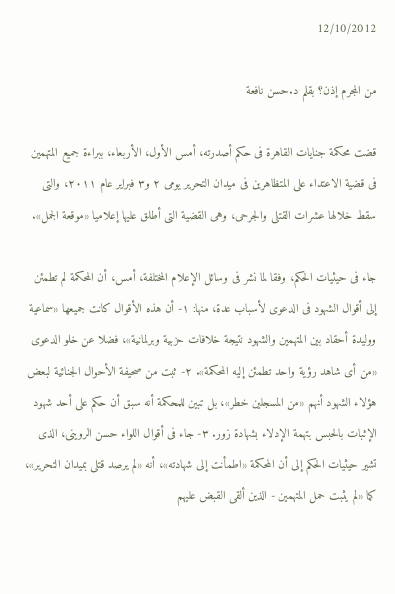12/10/2012

من المجرم إذن؟ بقلم د.حسن نافعة

قضت محكمة جنايات القاهرة فى حكم أصدرته، أمس الأول، الأربعاء، ببراءة جميع المتهمين فى قضية الاعتداء على المتظاهرين فى ميدان التحرير يومى ٢ و٣ فبراير عام ٢٠١١، والتى سقط خلالها عشرات القتلى والجرحى، وهى القضية التى أطلق عليها إعلاميا «موقعة الجمل».

جاء فى حيثيات الحكم، وفقا لما نشر فى وسائل الإعلام المختلفة، أمس، أن المحكمة لم تطمئن إلى أقوال الشهود فى الدعوى لأسباب عدة، منها: ١- أن هذه الأقوال كانت جميعها «سماعية ووليدة أحقاد بين المتهمين والشهود نتيجة خلافات حزبية وبرلمانية»، فضلا عن خلو الدعوى «من أى شاهد رؤية واحد تطمئن إليه المحكمة». ٢- ثبت من صحيفة الأحوال الجنائية لبعض هؤلاء الشهود أنهم «من المسجلين خطر»، بل تبين للمحكمة أنه سبق أن حكم على أحد شهود الإثبات بالحبس بتهمة الإدلاء بشهادة زور. ٣- جاء فى أقوال اللواء حسن الروينى، الذى تشير حيثيات الحكم إلى أن المحكمة «اطمأنت إلى شهادته»، أنه «لم يرصد قتلى بميدان التحرير»، كما «لم يثبت حمل المتهمين - الذين ألقى القبض عليهم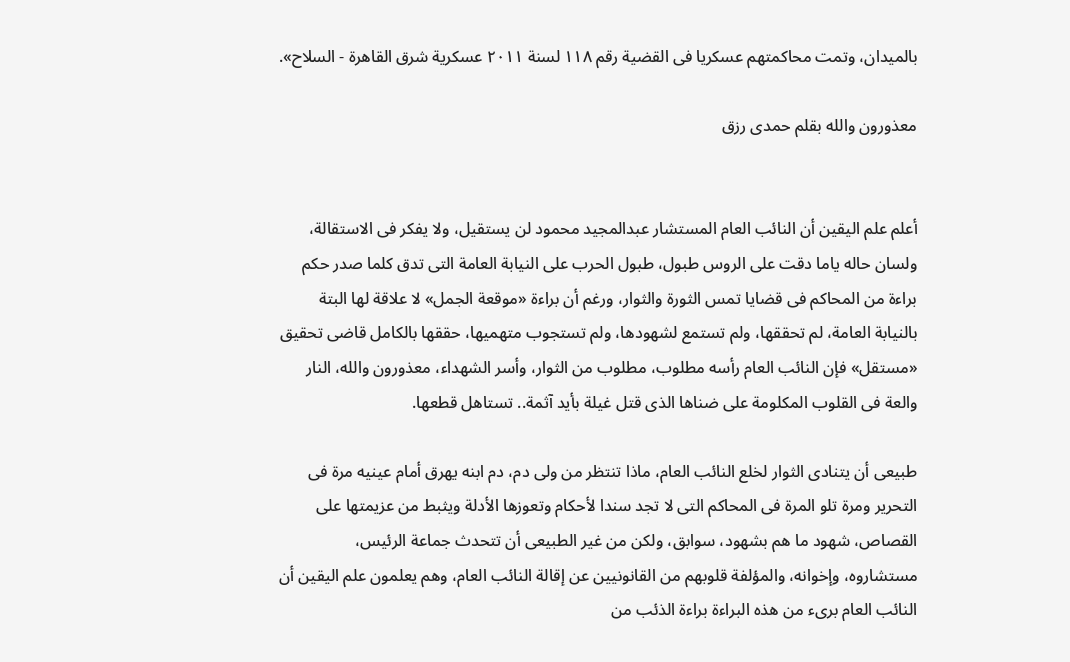بالميدان، وتمت محاكمتهم عسكريا فى القضية رقم ١١٨ لسنة ٢٠١١ عسكرية شرق القاهرة - السلاح».

معذورون والله بقلم حمدى رزق


أعلم علم اليقين أن النائب العام المستشار عبدالمجيد محمود لن يستقيل، ولا يفكر فى الاستقالة، ولسان حاله ياما دقت على الروس طبول، طبول الحرب على النيابة العامة التى تدق كلما صدر حكم براءة من المحاكم فى قضايا تمس الثورة والثوار، ورغم أن براءة «موقعة الجمل» لا علاقة لها البتة بالنيابة العامة، لم تحققها، ولم تستمع لشهودها، ولم تستجوب متهميها، حققها بالكامل قاضى تحقيق «مستقل» فإن النائب العام رأسه مطلوب، مطلوب من الثوار، وأسر الشهداء، معذورون والله، النار والعة فى القلوب المكلومة على ضناها الذى قتل غيلة بأيد آثمة.. تستاهل قطعها.

طبيعى أن يتنادى الثوار لخلع النائب العام، ماذا تنتظر من ولى دم، دم ابنه يهرق أمام عينيه مرة فى التحرير ومرة تلو المرة فى المحاكم التى لا تجد سندا لأحكام وتعوزها الأدلة ويثبط من عزيمتها على القصاص، شهود ما هم بشهود، سوابق، ولكن من غير الطبيعى أن تتحدث جماعة الرئيس، مستشاروه، وإخوانه، والمؤلفة قلوبهم من القانونيين عن إقالة النائب العام، وهم يعلمون علم اليقين أن النائب العام برىء من هذه البراءة براءة الذئب من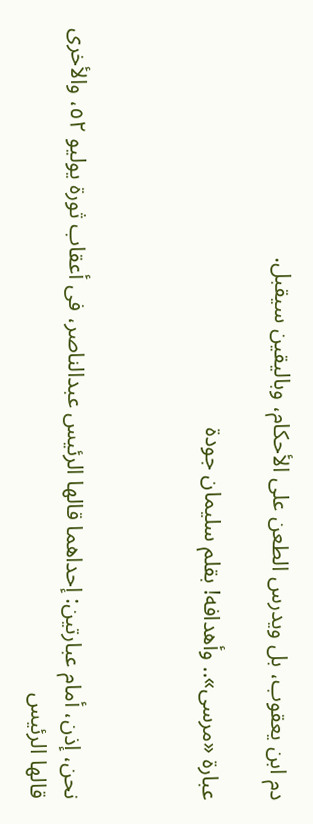دم ابن يعقوب، بل ويدرس الطعن على الأحكام، وباليقين سيقبل.

عبارة «مرسى».. وأهدافه! بقلم سليمان جودة



نحن، إذن، أمام عبارتين: إحداهما قالها الرئيس عبدالناصر، فى أعقاب ثورة يوليو ٥٢، والأخرى قالها الرئيس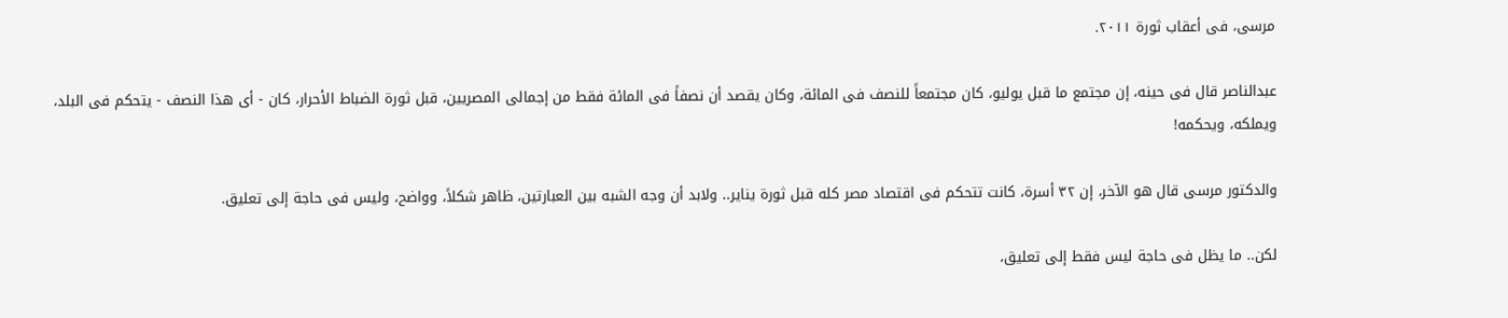مرسى، فى أعقاب ثورة ٢٠١١.

عبدالناصر قال فى حينه، إن مجتمع ما قبل يوليو، كان مجتمعاً للنصف فى المائة، وكان يقصد أن نصفاً فى المائة فقط من إجمالى المصريين، قبل ثورة الضباط الأحرار، كان - أى هذا النصف - يتحكم فى البلد، ويملكه، ويحكمه!

والدكتور مرسى قال هو الآخر، إن ٣٢ أسرة، كانت تتحكم فى اقتصاد مصر كله قبل ثورة يناير.. ولابد أن وجه الشبه بين العبارتين، ظاهر شكلاً، وواضح، وليس فى حاجة إلى تعليق.

لكن.. ما يظل فى حاجة ليس فقط إلى تعليق،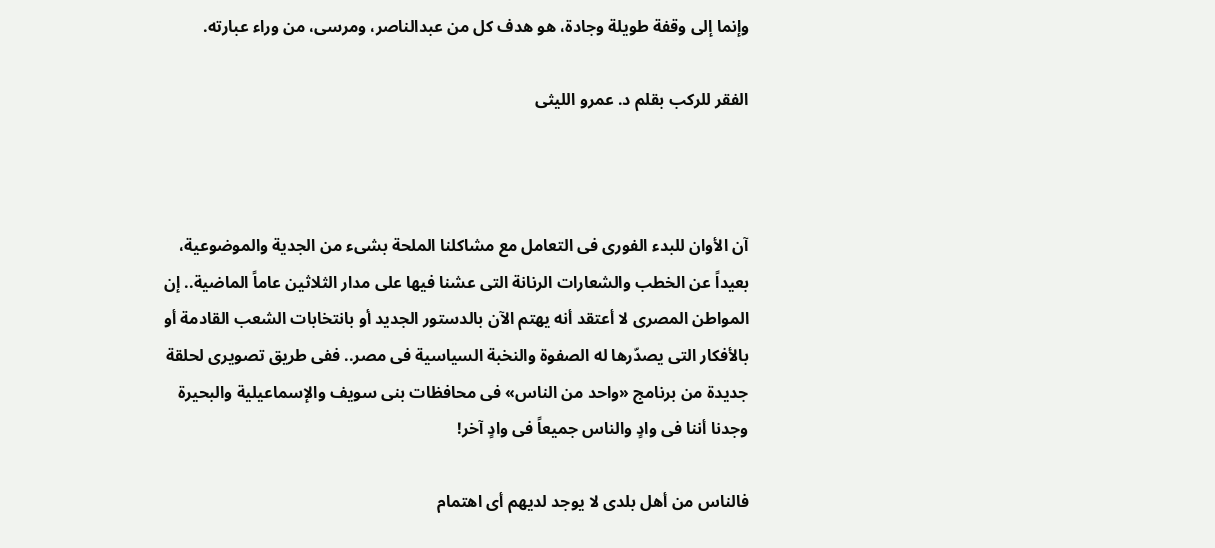وإنما إلى وقفة طويلة وجادة، هو هدف كل من عبدالناصر، ومرسى، من وراء عبارته.

الفقر للركب بقلم د. عمرو الليثى



آن الأوان للبدء الفورى فى التعامل مع مشاكلنا الملحة بشىء من الجدية والموضوعية، بعيداً عن الخطب والشعارات الرنانة التى عشنا فيها على مدار الثلاثين عاماً الماضية.. إن المواطن المصرى لا أعتقد أنه يهتم الآن بالدستور الجديد أو بانتخابات الشعب القادمة أو بالأفكار التى يصدّرها له الصفوة والنخبة السياسية فى مصر.. ففى طريق تصويرى لحلقة جديدة من برنامج «واحد من الناس» فى محافظات بنى سويف والإسماعيلية والبحيرة وجدنا أننا فى وادٍ والناس جميعاً فى وادٍ آخر!

فالناس من أهل بلدى لا يوجد لديهم أى اهتمام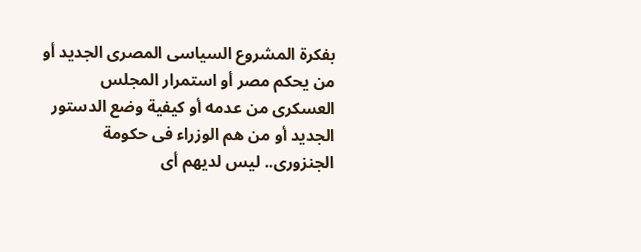بفكرة المشروع السياسى المصرى الجديد أو من يحكم مصر أو استمرار المجلس العسكرى من عدمه أو كيفية وضع الدستور الجديد أو من هم الوزراء فى حكومة الجنزورى.. ليس لديهم أى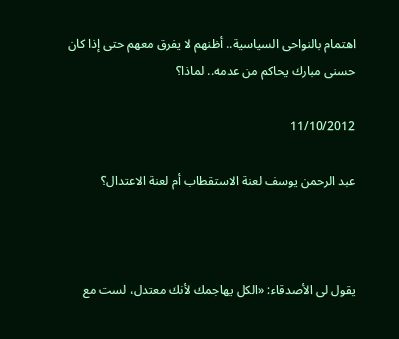اهتمام بالنواحى السياسية.. أظنهم لا يفرق معهم حتى إذا كان حسنى مبارك يحاكم من عدمه.. لماذا؟

11/10/2012

عبد الرحمن يوسف لعنة الاستقطاب أم لعنة الاعتدال؟



يقول لى الأصدقاء: «الكل يهاجمك لأنك معتدل، لست مع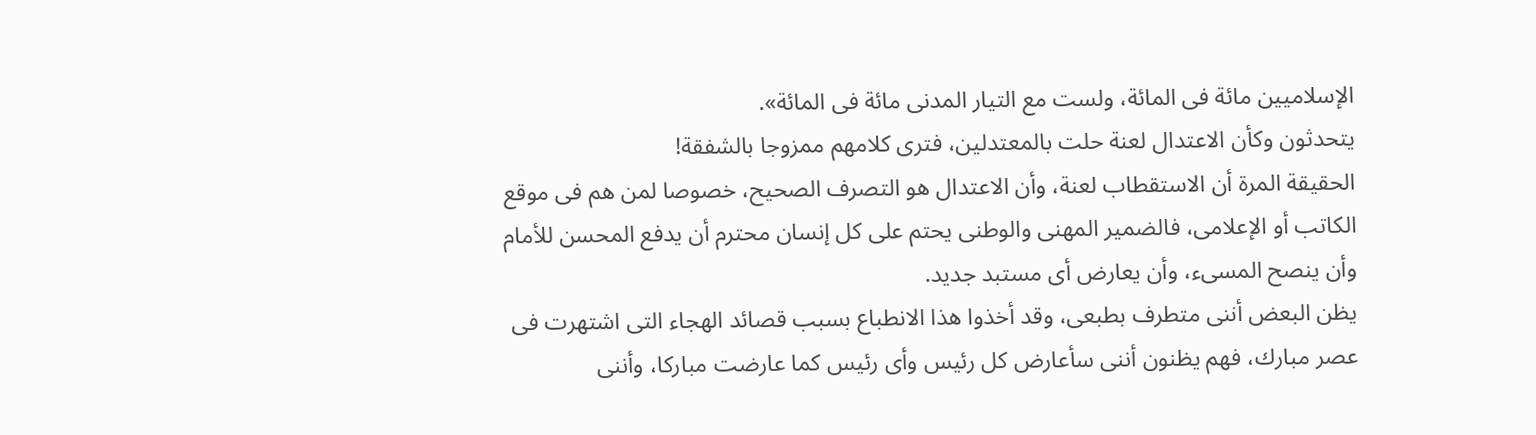الإسلاميين مائة فى المائة، ولست مع التيار المدنى مائة فى المائة».
يتحدثون وكأن الاعتدال لعنة حلت بالمعتدلين، فترى كلامهم ممزوجا بالشفقة!
الحقيقة المرة أن الاستقطاب لعنة، وأن الاعتدال هو التصرف الصحيح، خصوصا لمن هم فى موقع الكاتب أو الإعلامى، فالضمير المهنى والوطنى يحتم على كل إنسان محترم أن يدفع المحسن للأمام وأن ينصح المسىء، وأن يعارض أى مستبد جديد.
يظن البعض أننى متطرف بطبعى، وقد أخذوا هذا الانطباع بسبب قصائد الهجاء التى اشتهرت فى عصر مبارك، فهم يظنون أننى سأعارض كل رئيس وأى رئيس كما عارضت مباركا، وأننى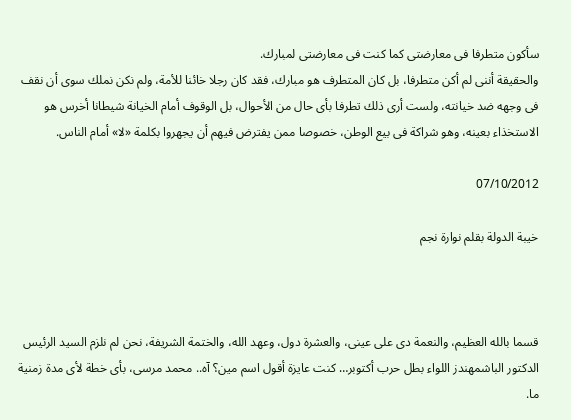سأكون متطرفا فى معارضتى كما كنت فى معارضتى لمبارك.
والحقيقة أننى لم أكن متطرفا، بل كان المتطرف هو مبارك، فقد كان رجلا خائنا للأمة، ولم نكن نملك سوى أن نقف فى وجهه ضد خيانته، ولست أرى ذلك تطرفا بأى حال من الأحوال، بل الوقوف أمام الخيانة شيطانا أخرس هو الاستخذاء بعينه، وهو شراكة فى بيع الوطن، خصوصا ممن يفترض فيهم أن يجهروا بكلمة «لا» أمام الناس.

07/10/2012

خيبة الدولة بقلم نوارة نجم



قسما بالله العظيم، والنعمة دى على عينى، والعشرة دول، وعهد الله، والختمة الشريفة، نحن لم نلزم السيد الرئيس الدكتور الباشمهندز اللواء بطل حرب أكتوبر… كنت عايزة أقول اسم مين؟ آه.. محمد مرسى، بأى خطة لأى مدة زمنية ما.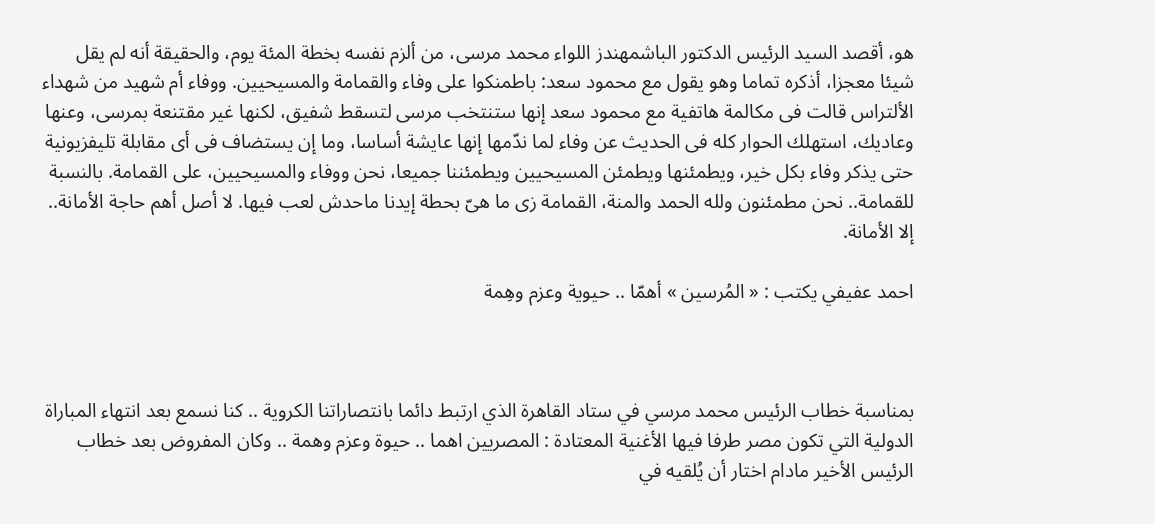هو، أقصد السيد الرئيس الدكتور الباشمهندز اللواء محمد مرسى، من ألزم نفسه بخطة المئة يوم، والحقيقة أنه لم يقل شيئا معجزا، أذكره تماما وهو يقول مع محمود سعد: باطمنكوا على وفاء والقمامة والمسيحيين. ووفاء أم شهيد من شهداء الألتراس قالت فى مكالمة هاتفية مع محمود سعد إنها ستنتخب مرسى لتسقط شفيق، لكنها غير مقتنعة بمرسى، وعنها وعاديك، استهلك الحوار كله فى الحديث عن وفاء لما ندّمها إنها عايشة أساسا، وما إن يستضاف فى أى مقابلة تليفزيونية حتى يذكر وفاء بكل خير، ويطمئنها ويطمئن المسيحيين ويطمئننا جميعا، نحن ووفاء والمسيحيين، على القمامة. بالنسبة للقمامة.. نحن مطمئنون ولله الحمد والمنة، القمامة زى ما هىّ بحطة إيدنا ماحدش لعب فيها. لا أصل أهم حاجة الأمانة.. إلا الأمانة.

احمد عفيفي يكتب : « المُرسين » أهمّا .. حيوية وعزم وهِمة



بمناسبة خطاب الرئيس محمد مرسي في ستاد القاهرة الذي ارتبط دائما بانتصاراتنا الكروية .. كنا نسمع بعد انتهاء المباراة الدولية التي تكون مصر طرفا فيها الأغنية المعتادة : المصريين اهما .. حيوة وعزم وهمة .. وكان المفروض بعد خطاب الرئيس الأخير مادام اختار أن يُلقيه في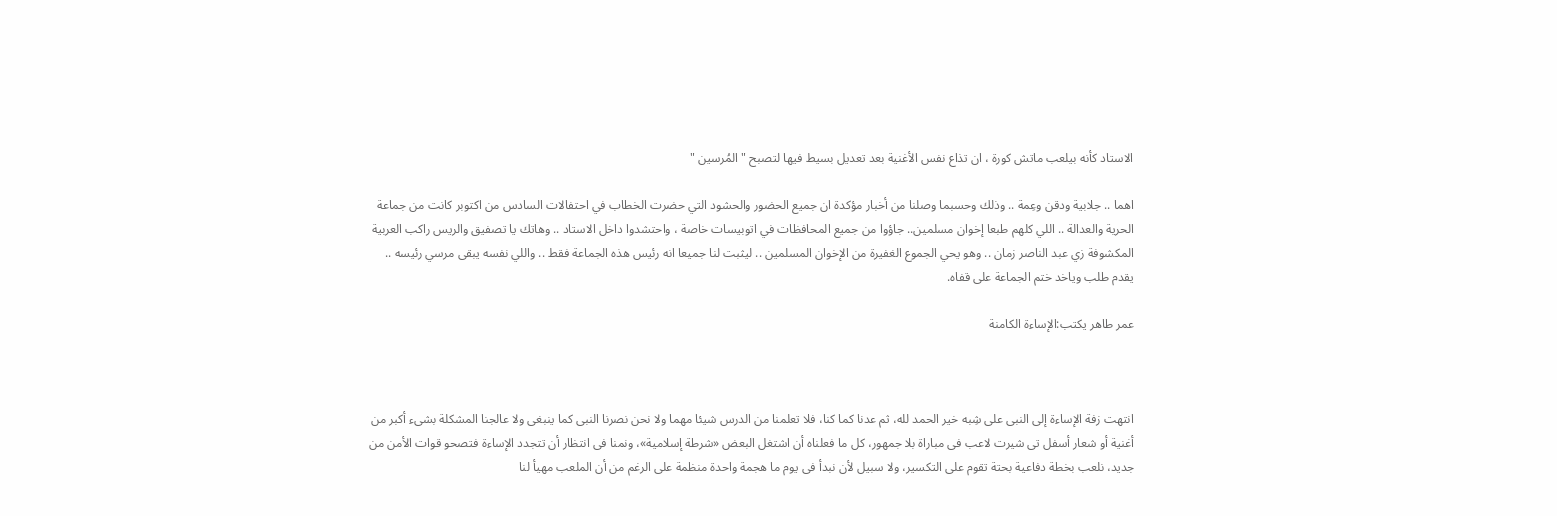الاستاد كأنه بيلعب ماتش كورة ، ان تذاع نفس الأغنية بعد تعديل بسيط فيها لتصبح " المُرسين "

اهما .. جلابية ودقن وعِمة .. وذلك وحسبما وصلنا من أخبار مؤكدة ان جميع الحضور والحشود التي حضرت الخطاب في احتفالات السادس من اكتوبر كانت من جماعة الحرية والعدالة .. اللي كلهم طبعا إخوان مسلمين.. جاؤوا من جميع المحافظات في اتوبيسات خاصة ، واحتشدوا داخل الاستاد .. وهاتك يا تصفيق والريس راكب العربية المكشوفة زي عبد الناصر زمان .. وهو يحي الجموع الغفيرة من الإخوان المسلمين .. ليثبت لنا جميعا انه رئيس هذه الجماعة فقط .. واللي نفسه يبقى مرسي رئيسه .. يقدم طلب وياخد ختم الجماعة على قفاه.

عمر طاهر يكتب:الإساءة الكامنة



انتهت زفة الإساءة إلى النبى على شِبه خير الحمد لله، ثم عدنا كما كنا، فلا تعلمنا من الدرس شيئا مهما ولا نحن نصرنا النبى كما ينبغى ولا عالجنا المشكلة بشىء أكبر من أغنية أو شعار أسفل تى شيرت لاعب فى مباراة بلا جمهور، كل ما فعلناه أن اشتغل البعض «شرطة إسلامية»، ونمنا فى انتظار أن تتجدد الإساءة فتصحو قوات الأمن من جديد، نلعب بخطة دفاعية بحتة تقوم على التكسير، ولا سبيل لأن نبدأ فى يوم ما هجمة واحدة منظمة على الرغم من أن الملعب مهيأ لنا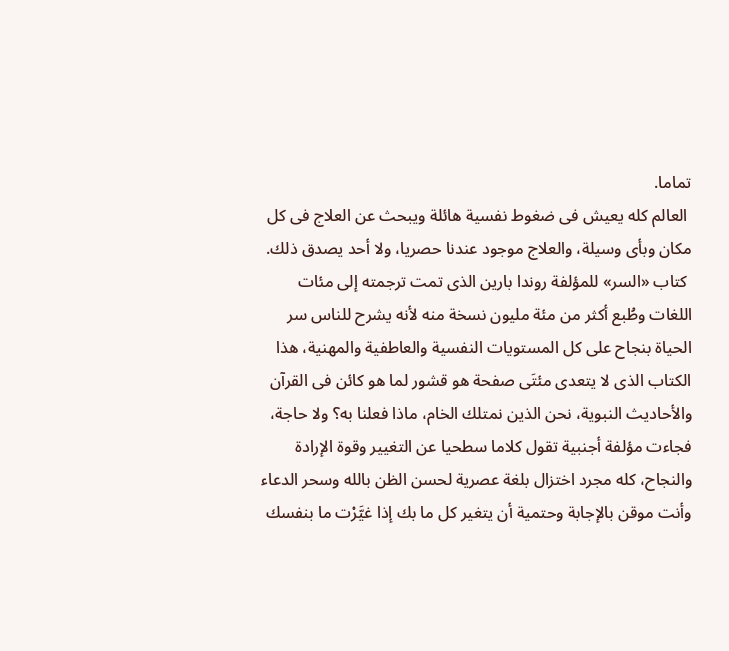تماما.
 العالم كله يعيش فى ضغوط نفسية هائلة ويبحث عن العلاج فى كل مكان وبأى وسيلة، والعلاج موجود عندنا حصريا، ولا أحد يصدق ذلك.
 كتاب «السر» للمؤلفة روندا بارين الذى تمت ترجمته إلى مئات اللغات وطُبع أكثر من مئة مليون نسخة منه لأنه يشرح للناس سر الحياة بنجاح على كل المستويات النفسية والعاطفية والمهنية، هذا الكتاب الذى لا يتعدى مئتَى صفحة هو قشور لما هو كائن فى القرآن والأحاديث النبوية، نحن الذين نمتلك الخام، ماذا فعلنا به؟ ولا حاجة، فجاءت مؤلفة أجنبية تقول كلاما سطحيا عن التغيير وقوة الإرادة والنجاح، كله مجرد اختزال بلغة عصرية لحسن الظن بالله وسحر الدعاء وأنت موقن بالإجابة وحتمية أن يتغير كل ما بك إذا غيَّرْت ما بنفسك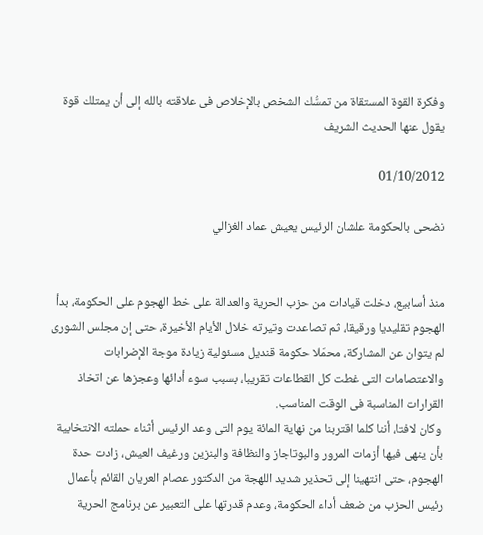وفكرة القوة المستقاة من تمسُّك الشخص بالإخلاص فى علاقته بالله إلى أن يمتلك قوة يقول عنها الحديث الشريف

01/10/2012

نضحى بالحكومة علشان الرئيس يعيش عماد الغزالي


منذ أسابيع، دخلت قيادات من حزب الحرية والعدالة على خط الهجوم على الحكومة، بدأ الهجوم تقليديا ورقيقا، ثم تصاعدت وتيرته خلال الأيام الأخيرة، حتى إن مجلس الشورى لم يتوان عن المشاركة، محمّلا حكومة قنديل مسئولية زيادة موجة الإضرابات والاعتصامات التى غطت كل القطاعات تقريبا، بسبب سوء أدائها وعجزها عن اتخاذ القرارات المناسبة فى الوقت المناسب.
 وكان لافتا، أننا كلما اقتربنا من نهاية المائة يوم التى وعد الرئيس أثناء حملته الانتخابية بأن ينهى فيها أزمات المرور والبوتاجاز والنظافة والبنزين ورغيف العيش، زادت حدة الهجوم، حتى انتهينا إلى تحذير شديد اللهجة من الدكتور عصام العريان القائم بأعمال رئيس الحزب من ضعف أداء الحكومة، وعدم قدرتها على التعبير عن برنامج الحرية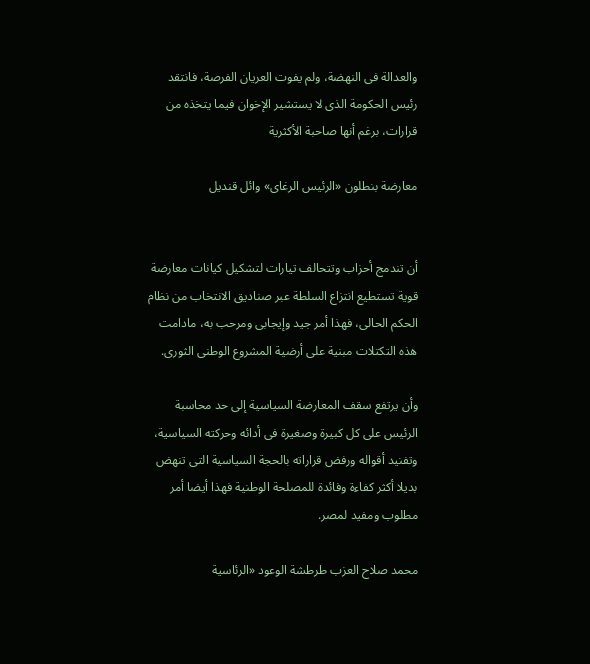والعدالة فى النهضة، ولم يفوت العريان الفرصة، فانتقد رئيس الحكومة الذى لا يستشير الإخوان فيما يتخذه من قرارات، برغم أنها صاحبة الأكثرية

معارضة بنطلون «الرئيس الرغاى» وائل قنديل


أن تندمج أحزاب وتتحالف تيارات لتشكيل كيانات معارضة قوية تستطيع انتزاع السلطة عبر صناديق الانتخاب من نظام الحكم الحالى، فهذا أمر جيد وإيجابى ومرحب به، مادامت هذه التكتلات مبنية على أرضية المشروع الوطنى الثورى.

وأن يرتفع سقف المعارضة السياسية إلى حد محاسبة الرئيس على كل كبيرة وصغيرة فى أدائه وحركته السياسية، وتفنيد أقواله ورفض قراراته بالحجة السياسية التى تنهض بديلا أكثر كفاءة وفائدة للمصلحة الوطنية فهذا أيضا أمر مطلوب ومفيد لمصر.

محمد صلاح العزب طرطشة الوعود «الرئاسية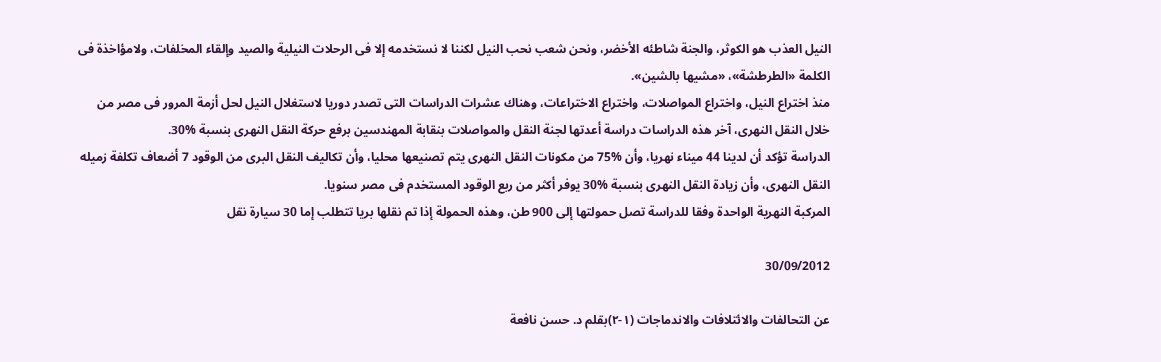النيل العذب هو الكوثر، والجنة شاطئه الأخضر، ونحن شعب نحب النيل لكننا لا نستخدمه إلا فى الرحلات النيلية والصيد وإلقاء المخلفات، ولامؤاخذة فى الكلمة «الطرطشة»، «مشيها بالشين».
منذ اختراع النيل، واختراع المواصلات، واختراع الاختراعات، وهناك عشرات الدراسات التى تصدر دوريا لاستغلال النيل لحل أزمة المرور فى مصر من خلال النقل النهرى، آخر هذه الدراسات دراسة أعدتها لجنة النقل والمواصلات بنقابة المهندسين برفع حركة النقل النهرى بنسبة %30.
الدراسة تؤكد أن لدينا 44 ميناء نهريا، وأن %75 من مكونات النقل النهرى يتم تصنيعها محليا، وأن تكاليف النقل البرى من الوقود 7 أضعاف تكلفة زميله النقل النهرى، وأن زيادة النقل النهرى بنسبة %30 يوفر أكثر من ربع الوقود المستخدم فى مصر سنويا.
المركبة النهرية الواحدة وفقا للدراسة تصل حمولتها إلى 900 طن، وهذه الحمولة إذا تم نقلها بريا تتطلب إما 30 سيارة نقل

30/09/2012

عن التحالفات والائتلافات والاندماجات (١-٢)بقلم د. حسن نافعة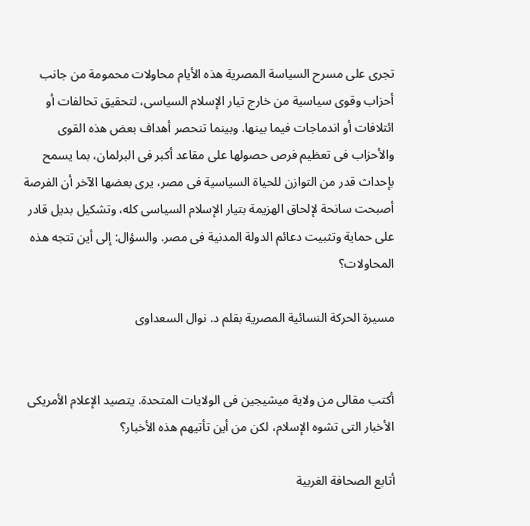تجرى على مسرح السياسة المصرية هذه الأيام محاولات محمومة من جانب أحزاب وقوى سياسية من خارج تيار الإسلام السياسى، لتحقيق تحالفات أو ائتلافات أو اندماجات فيما بينها. وبينما تنحصر أهداف بعض هذه القوى والأحزاب فى تعظيم فرص حصولها على مقاعد أكبر فى البرلمان، بما يسمح بإحداث قدر من التوازن للحياة السياسية فى مصر، يرى بعضها الآخر أن الفرصة أصبحت سانحة لإلحاق الهزيمة بتيار الإسلام السياسى كله، وتشكيل بديل قادر على حماية وتثبيت دعائم الدولة المدنية فى مصر. والسؤال: إلى أين تتجه هذه المحاولات؟

مسيرة الحركة النسائية المصرية بقلم د. نوال السعداوى


أكتب مقالى من ولاية ميشيجين فى الولايات المتحدة. يتصيد الإعلام الأمريكى الأخبار التى تشوه الإسلام، لكن من أين تأتيهم هذه الأخبار؟

أتابع الصحافة الغربية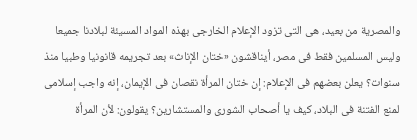والمصرية من بعيد، هى التى تزود الإعلام الخارجى بهذه المواد المسيئة لبلادنا جميعا وليس المسلمين فقط فى مصر، أيناقشون «ختان الإناث» بعد تجريمه قانونيا وطبيا منذ سنوات؟ يعلن بعضهم فى الإعلام: إن ختان المرأة نقصان فى الإيمان، إنه واجب إسلامى لمنع الفتنة فى البلاد، كيف يا أصحاب الشورى والمستشارين؟ يقولون: لأن المرأة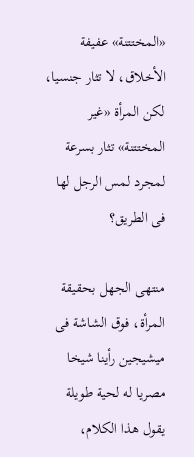«المختتنة» عفيفة الأخلاق، لا تثار جنسيا، لكن المرأة «غير المختتنة» تثار بسرعة لمجرد لمس الرجل لها فى الطريق؟

منتهى الجهل بحقيقة المرأة، فوق الشاشة فى ميشيجين رأينا شيخا مصريا له لحية طويلة يقول هذا الكلام،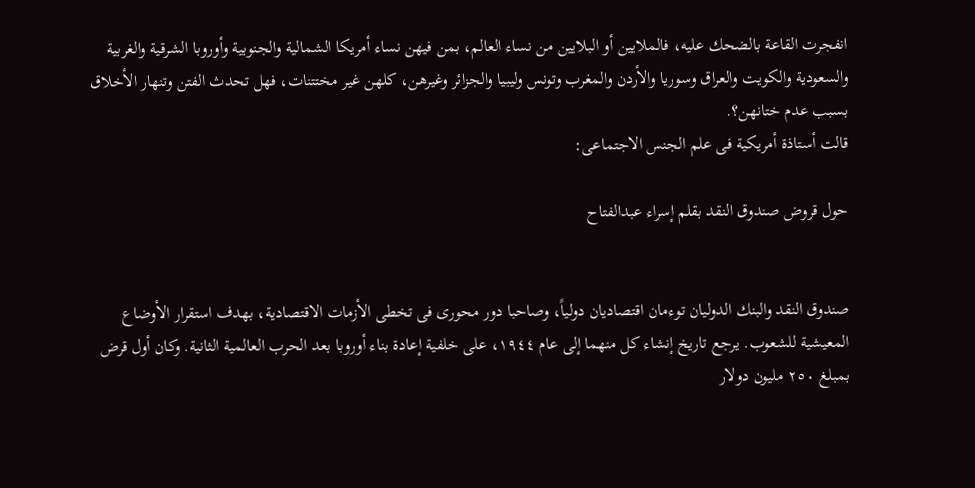انفجرت القاعة بالضحك عليه، فالملايين أو البلايين من نساء العالم، بمن فيهن نساء أمريكا الشمالية والجنوبية وأوروبا الشرقية والغربية والسعودية والكويت والعراق وسوريا والأردن والمغرب وتونس وليبيا والجزائر وغيرهن، كلهن غير مختتنات، فهل تحدث الفتن وتنهار الأخلاق بسبب عدم ختانهن؟.
قالت أستاذة أمريكية فى علم الجنس الاجتماعى:

حول قروض صندوق النقد بقلم إسراء عبدالفتاح


صندوق النقد والبنك الدوليان توءمان اقتصاديان دولياً، وصاحبا دور محورى فى تخطى الأزمات الاقتصادية، بهدف استقرار الأوضاع المعيشية للشعوب. يرجع تاريخ إنشاء كل منهما إلى عام ١٩٤٤، على خلفية إعادة بناء أوروبا بعد الحرب العالمية الثانية. وكان أول قرض بمبلغ ٢٥٠ مليون دولار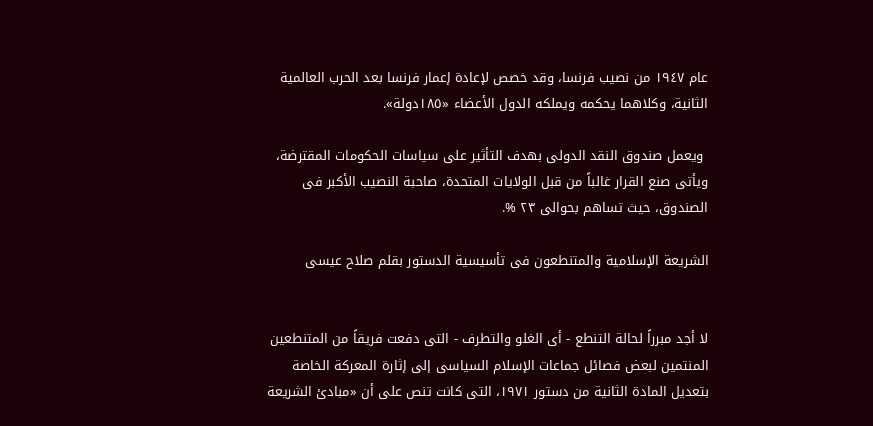عام ١٩٤٧ من نصيب فرنسا، وقد خصص لإعادة إعمار فرنسا بعد الحرب العالمية الثانية، وكلاهما يحكمه ويملكه الدول الأعضاء «١٨٥دولة».

 ويعمل صندوق النقد الدولى بهدف التأثير على سياسات الحكومات المقترضة، ويأتى صنع القرار غالباً من قبل الولايات المتحدة، صاحبة النصيب الأكبر فى الصندوق، حيث تساهم بحوالى ٢٣ %.

الشريعة الإسلامية والمتنطعون فى تأسيسية الدستور بقلم صلاح عيسى


لا أجد مبرراً لحالة التنطع - أى الغلو والتطرف - التى دفعت فريقاً من المتنطعين المنتمين لبعض فصائل جماعات الإسلام السياسى إلى إثارة المعركة الخاصة بتعديل المادة الثانية من دستور ١٩٧١، التى كانت تنص على أن «مبادئ الشريعة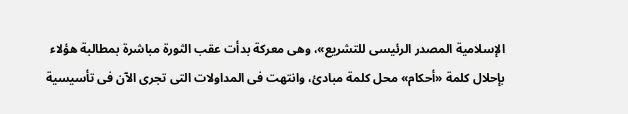الإسلامية المصدر الرئيسى للتشريع»، وهى معركة بدأت عقب الثورة مباشرة بمطالبة هؤلاء بإحلال كلمة «أحكام» محل كلمة مبادئ، وانتهت فى المداولات التى تجرى الآن فى تأسيسية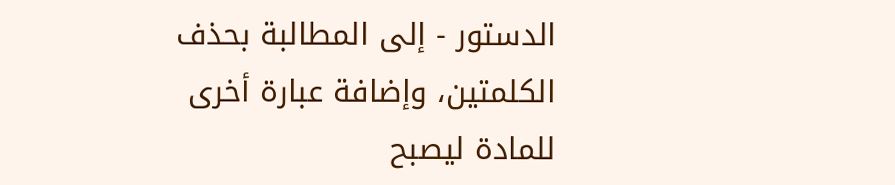الدستور - إلى المطالبة بحذف الكلمتين، وإضافة عبارة أخرى للمادة ليصبح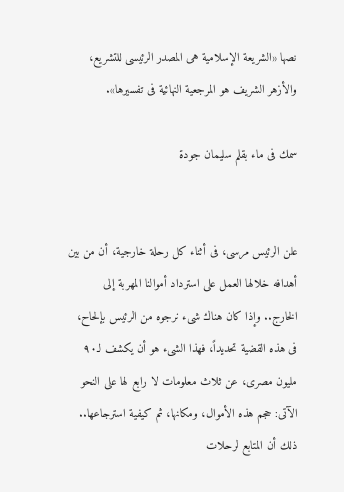نصها «الشريعة الإسلامية هى المصدر الرئيسى للتشريع، والأزهر الشريف هو المرجعية النهائية فى تفسيرها».

سمك فى ماء بقلم سليمان جودة


علن الرئيس مرسى، فى أثناء كل رحلة خارجية، أن من بين أهدافه خلالها العمل على استرداد أموالنا المهربة إلى الخارج.. وإذا كان هناك شىء نرجوه من الرئيس بإلحاح، فى هذه القضية تحديداً، فهذا الشىء هو أن يكشف لـ٩٠ مليون مصرى، عن ثلاث معلومات لا رابع لها على النحو الآتى: حجم هذه الأموال، ومكانها، ثم كيفية استرجاعها.. ذلك أن المتابع لرحلات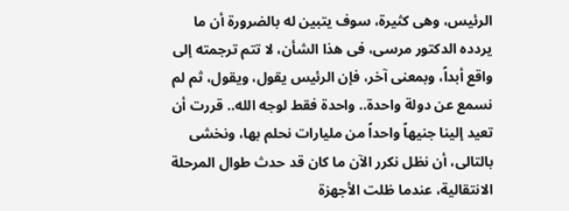الرئيس، وهى كثيرة، سوف يتبين له بالضرورة أن ما يردده الدكتور مرسى، فى هذا الشأن، لا تتم ترجمته إلى واقع أبداً، وبمعنى آخر، فإن الرئيس يقول، ويقول، ثم لم نسمع عن دولة واحدة.. واحدة فقط لوجه الله.. قررت أن تعيد إلينا جنيهاً واحداً من مليارات نحلم بها، ونخشى بالتالى، أن نظل نكرر الآن ما كان قد حدث طوال المرحلة الانتقالية، عندما ظلت الأجهزة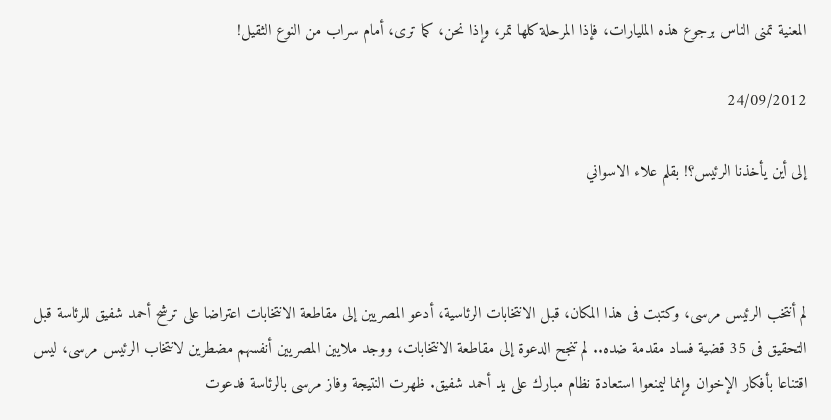المعنية تمنى الناس برجوع هذه المليارات، فإذا المرحلة كلها تمر، وإذا نحن، كما ترى، أمام سراب من النوع الثقيل!

24/09/2012

إلى أين يأخذنا الرئيس؟! بقلم علاء الاسواني



لم أنتخب الرئيس مرسى، وكتبت فى هذا المكان، قبل الانتخابات الرئاسية، أدعو المصريين إلى مقاطعة الانتخابات اعتراضا على ترشح أحمد شفيق للرئاسة قبل التحقيق فى 35 قضية فساد مقدمة ضده.. لم تنجح الدعوة إلى مقاطعة الانتخابات، ووجد ملايين المصريين أنفسهم مضطرين لانتخاب الرئيس مرسى، ليس اقتناعا بأفكار الإخوان وإنما ليمنعوا استعادة نظام مبارك على يد أحمد شفيق. ظهرت النتيجة وفاز مرسى بالرئاسة فدعوت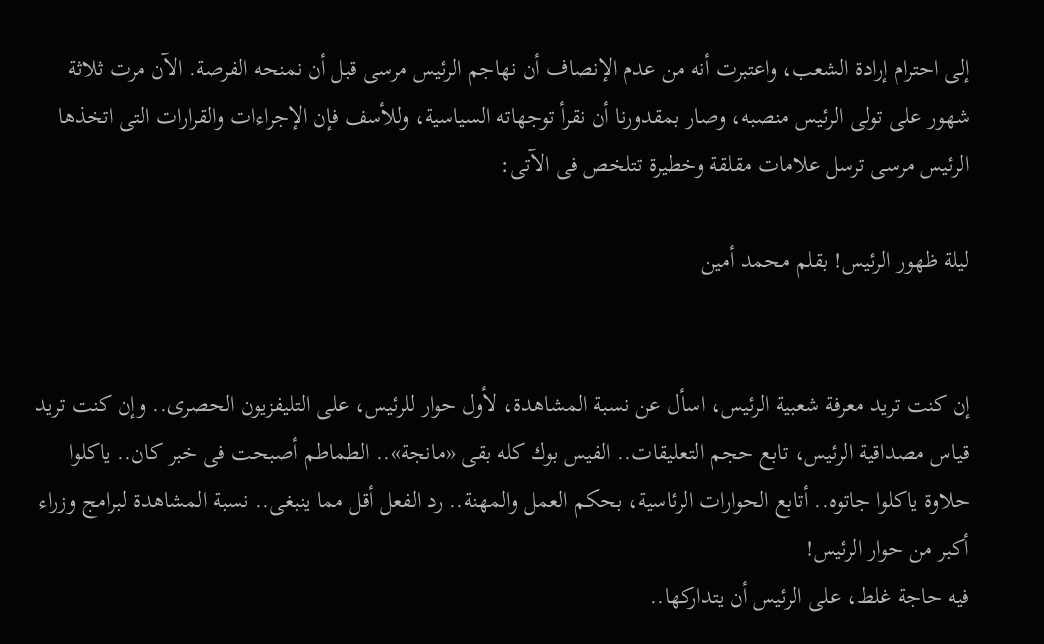إلى احترام إرادة الشعب، واعتبرت أنه من عدم الإنصاف أن نهاجم الرئيس مرسى قبل أن نمنحه الفرصة. الآن مرت ثلاثة شهور على تولى الرئيس منصبه، وصار بمقدورنا أن نقرأ توجهاته السياسية، وللأسف فإن الإجراءات والقرارات التى اتخذها الرئيس مرسى ترسل علامات مقلقة وخطيرة تتلخص فى الآتى:

ليلة ظهور الرئيس! بقلم محمد أمين


إن كنت تريد معرفة شعبية الرئيس، اسأل عن نسبة المشاهدة، لأول حوار للرئيس، على التليفزيون الحصرى.. وإن كنت تريد قياس مصداقية الرئيس، تابع حجم التعليقات.. الفيس بوك كله بقى «مانجة».. الطماطم أصبحت فى خبر كان.. ياكلوا حلاوة ياكلوا جاتوه.. أتابع الحوارات الرئاسية، بحكم العمل والمهنة.. رد الفعل أقل مما ينبغى.. نسبة المشاهدة لبرامج وزراء أكبر من حوار الرئيس!
فيه حاجة غلط، على الرئيس أن يتداركها..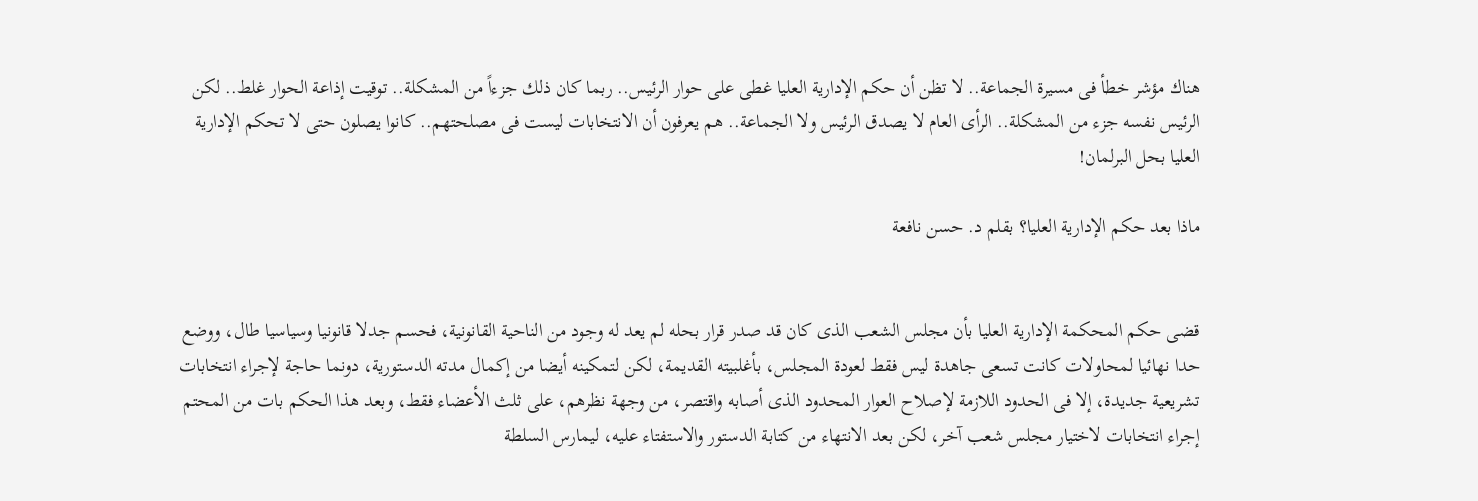هناك مؤشر خطأ فى مسيرة الجماعة.. لا تظن أن حكم الإدارية العليا غطى على حوار الرئيس.. ربما كان ذلك جزءاً من المشكلة.. توقيت إذاعة الحوار غلط.. لكن الرئيس نفسه جزء من المشكلة.. الرأى العام لا يصدق الرئيس ولا الجماعة.. هم يعرفون أن الانتخابات ليست فى مصلحتهم.. كانوا يصلون حتى لا تحكم الإدارية العليا بحل البرلمان!

ماذا بعد حكم الإدارية العليا؟ بقلم د. حسن نافعة


قضى حكم المحكمة الإدارية العليا بأن مجلس الشعب الذى كان قد صدر قرار بحله لم يعد له وجود من الناحية القانونية، فحسم جدلا قانونيا وسياسيا طال، ووضع حدا نهائيا لمحاولات كانت تسعى جاهدة ليس فقط لعودة المجلس، بأغلبيته القديمة، لكن لتمكينه أيضا من إكمال مدته الدستورية، دونما حاجة لإجراء انتخابات تشريعية جديدة، إلا فى الحدود اللازمة لإصلاح العوار المحدود الذى أصابه واقتصر، من وجهة نظرهم، على ثلث الأعضاء فقط، وبعد هذا الحكم بات من المحتم إجراء انتخابات لاختيار مجلس شعب آخر، لكن بعد الانتهاء من كتابة الدستور والاستفتاء عليه، ليمارس السلطة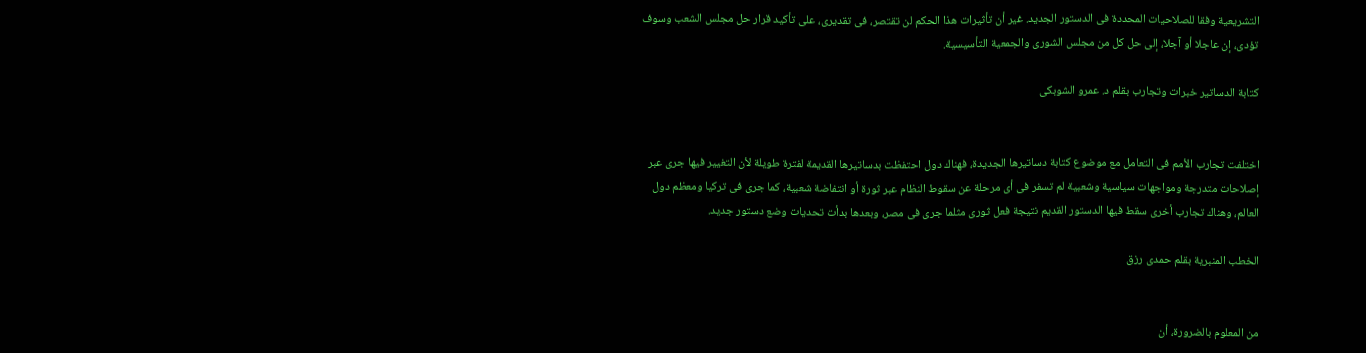التشريعية وفقا للصلاحيات المحددة فى الدستور الجديد. غير أن تأثيرات هذا الحكم لن تقتصر، فى تقديرى، على تأكيد قرار حل مجلس الشعب وسوف تؤدى، إن عاجلا أو آجلا، إلى حل كل من مجلس الشورى والجمعية التأسيسية.

كتابة الدساتير خبرات وتجارب بقلم د. عمرو الشوبكى


اختلفت تجارب الأمم فى التعامل مع موضوع كتابة دساتيرها الجديدة، فهناك دول احتفظت بدساتيرها القديمة لفترة طويلة لأن التغيير فيها جرى عبر إصلاحات متدرجة ومواجهات سياسية وشعبية لم تسفر فى أى مرحلة عن سقوط النظام عبر ثورة أو انتفاضة شعبية، كما جرى فى تركيا ومعظم دول العالم، وهناك تجارب أخرى سقط فيها الدستور القديم نتيجة فعل ثورى مثلما جرى فى مصر، وبعدها بدأت تحديات وضع دستور جديد.

الخطب المنبرية بقلم حمدى رزق


من المعلوم بالضرورة، أن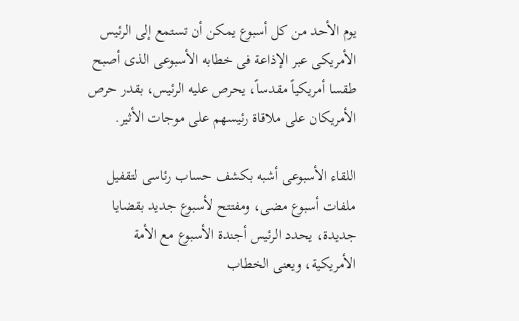يوم الأحد من كل أسبوع يمكن أن تستمع إلى الرئيس الأمريكى عبر الإذاعة فى خطابه الأسبوعى الذى أصبح طقسا أمريكياً مقدساً، يحرص عليه الرئيس، بقدر حرص الأمريكان على ملاقاة رئيسهم على موجات الأثير.

اللقاء الأسبوعى أشبه بكشف حساب رئاسى لتقفيل ملفات أسبوع مضى، ومفتتح لأسبوع جديد بقضايا جديدة، يحدد الرئيس أجندة الأسبوع مع الأمة الأمريكية، ويعنى الخطاب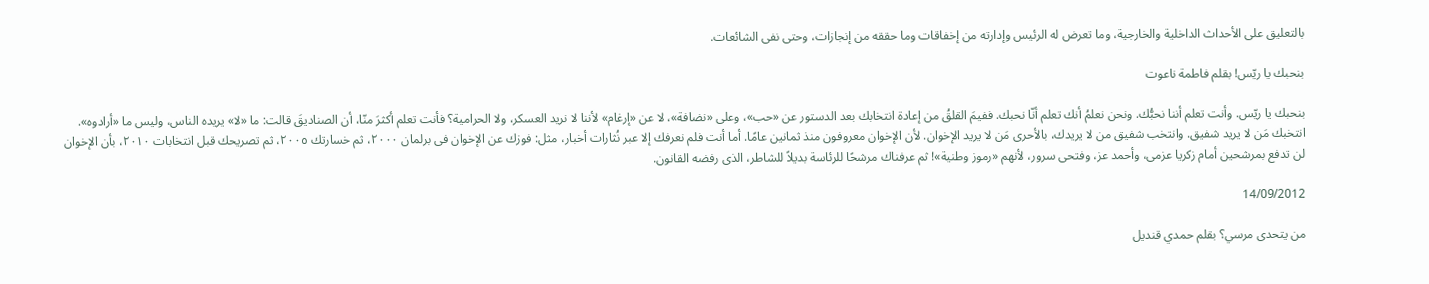بالتعليق على الأحداث الداخلية والخارجية، وما تعرض له الرئيس وإدارته من إخفاقات وما حققه من إنجازات، وحتى نفى الشائعات.

بنحبك يا ريّس! بقلم فاطمة ناعوت

بنحبك يا ريّس. وأنت تعلم أننا نحبُّك. ونحن نعلمُ أنك تعلم أنّا نحبك. ففيمَ القلقُ من إعادة انتخابك بعد الدستور عن «حب»، وعلى «نضافة»، لا عن «إرغام» لأننا لا نريد العسكر، ولا الحرامية؟ فأنت تعلم أكثرَ منّا، أن الصناديقَ قالت: ما «لا» يريده الناس، وليس ما «أرادوه». انتخبك مَن لا يريد شفيق. وانتخب شفيق من لا يريدك، بالأحرى مَن لا يريد الإخوان. لأن الإخوان معروفون منذ ثمانين عامًا. أما أنت فلم نعرفك إلا عبر نُثارات أخبار، مثل: فوزك عن الإخوان فى برلمان ٢٠٠٠، ثم خسارتك ٢٠٠٥، ثم تصريحك قبل انتخابات ٢٠١٠، بأن الإخوان لن تدفع بمرشحين أمام زكريا عزمى، وأحمد عز، وفتحى سرور، لأنهم «رموز وطنية»! ثم عرفناك مرشحًا للرئاسة بديلاً للشاطر، الذى رفضه القانون.

14/09/2012

من يتحدى مرسي؟ بقلم حمدي قنديل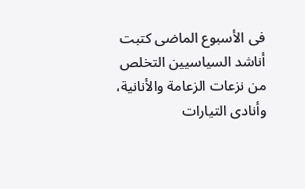فى الأسبوع الماضى كتبت أناشد السياسيين التخلص من نزعات الزعامة والأنانية، وأنادى التيارات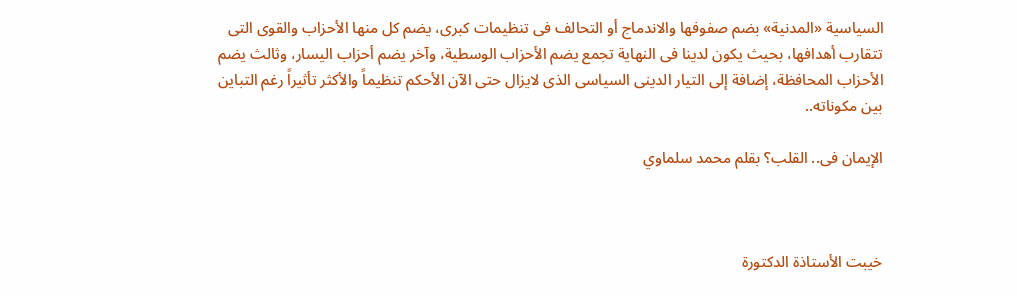السياسية «المدنية» بضم صفوفها والاندماج أو التحالف فى تنظيمات كبرى، يضم كل منها الأحزاب والقوى التى تتقارب أهدافها، بحيث يكون لدينا فى النهاية تجمع يضم الأحزاب الوسطية، وآخر يضم أحزاب اليسار، وثالث يضم الأحزاب المحافظة، إضافة إلى التيار الدينى السياسى الذى لايزال حتى الآن الأحكم تنظيماً والأكثر تأثيراً رغم التباين بين مكوناته..

الإيمان فى.. القلب؟ بقلم محمد سلماوي



خيبت الأستاذة الدكتورة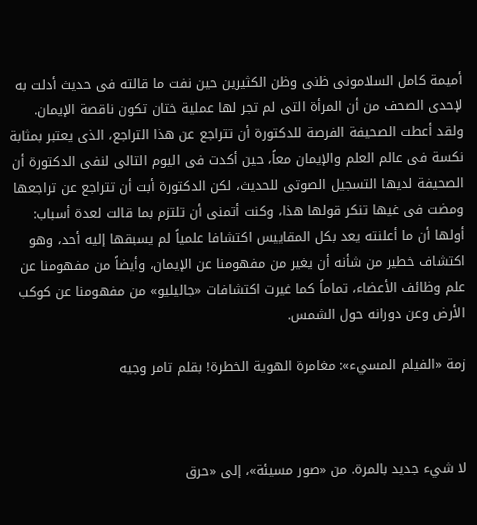أميمة كامل السلامونى ظنى وظن الكثيرين حين نفت ما قالته فى حديث أدلت به لإحدى الصحف من أن المرأة التى لم تجر لها عملية ختان تكون ناقصة الإيمان.
ولقد أعطت الصحيفة الفرصة للدكتورة أن تتراجع عن هذا التراجع، الذى يعتبر بمثابة نكسة فى عالم العلم والإيمان معاً، حين أكدت فى اليوم التالى لنفى الدكتورة أن الصحيفة لديها التسجيل الصوتى للحديث، لكن الدكتورة أبت أن تتراجع عن تراجعها ومضت فى غيها تنكر قولها هذا، وكنت أتمنى أن تلتزم بما قالت لعدة أسباب: أولها أن ما أعلنته يعد بكل المقاييس اكتشافا علمياً لم يسبقها إليه أحد، وهو اكتشاف خطير من شأنه أن يغير من مفهومنا عن الإيمان، وأيضاً من مفهومنا عن علم وظائف الأعضاء، تماماً كما غيرت اكتشافات «جاليليو» من مفهومنا عن كوكب الأرض وعن دورانه حول الشمس.

زمة «الفيلم المسيء»: مغامرة الهوية الخطرة! بقلم تامر وجيه



لا شيء جديد بالمرة. من «صور مسيئة»، إلى «حرق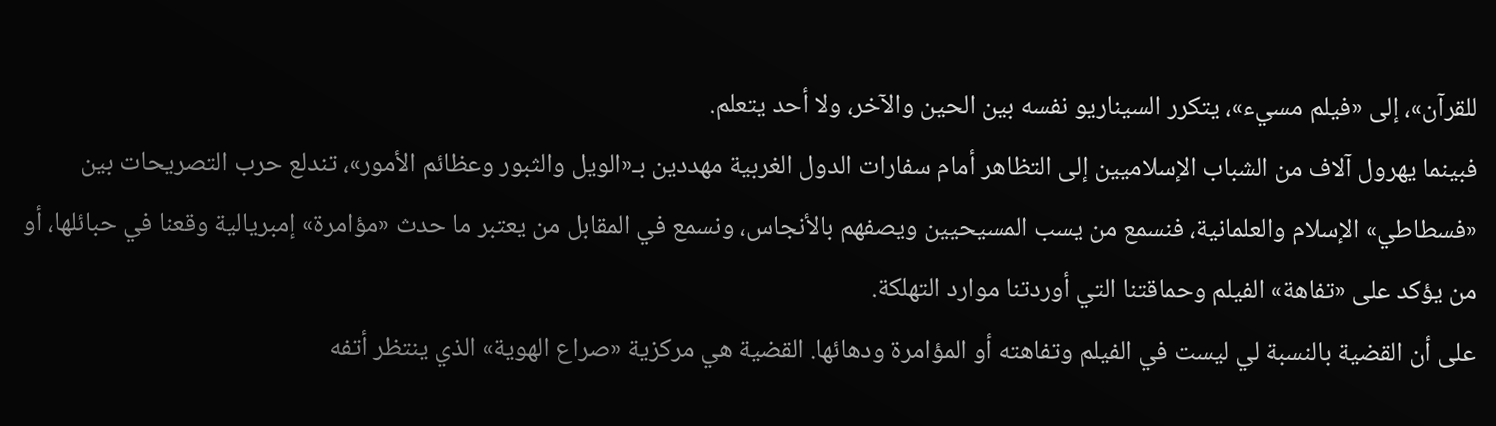للقرآن»، إلى «فيلم مسيء»، يتكرر السيناريو نفسه بين الحين والآخر، ولا أحد يتعلم.
فبينما يهرول آلاف من الشباب الإسلاميين إلى التظاهر أمام سفارات الدول الغربية مهددين بـ«الويل والثبور وعظائم الأمور»، تندلع حرب التصريحات بين «فسطاطي» الإسلام والعلمانية، فنسمع من يسب المسيحيين ويصفهم بالأنجاس، ونسمع في المقابل من يعتبر ما حدث «مؤامرة» إمبريالية وقعنا في حبائلها، أو من يؤكد على «تفاهة» الفيلم وحماقتنا التي أوردتنا موارد التهلكة.
على أن القضية بالنسبة لي ليست في الفيلم وتفاهته أو المؤامرة ودهائها. القضية هي مركزية «صراع الهوية» الذي ينتظر أتفه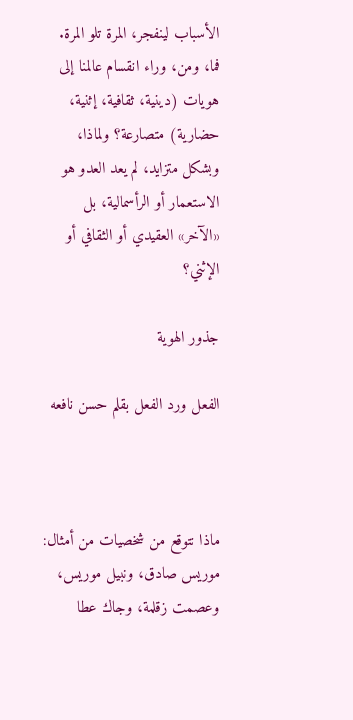الأسباب لينفجر، المرة تلو المرة. فما، ومن، وراء انقسام عالمنا إلى هويات (دينية، ثقافية، إثنية، حضارية) متصارعة؟ ولماذا، وبشكل متزايد، لم يعد العدو هو الاستعمار أو الرأسمالية، بل «الآخر» العقيدي أو الثقافي أو الإثني؟

جذور الهوية

الفعل ورد الفعل بقلم حسن نافعه



ماذا نتوقع من شخصيات من أمثال: موريس صادق، ونبيل موريس، وعصمت زقلمة، وجاك عطا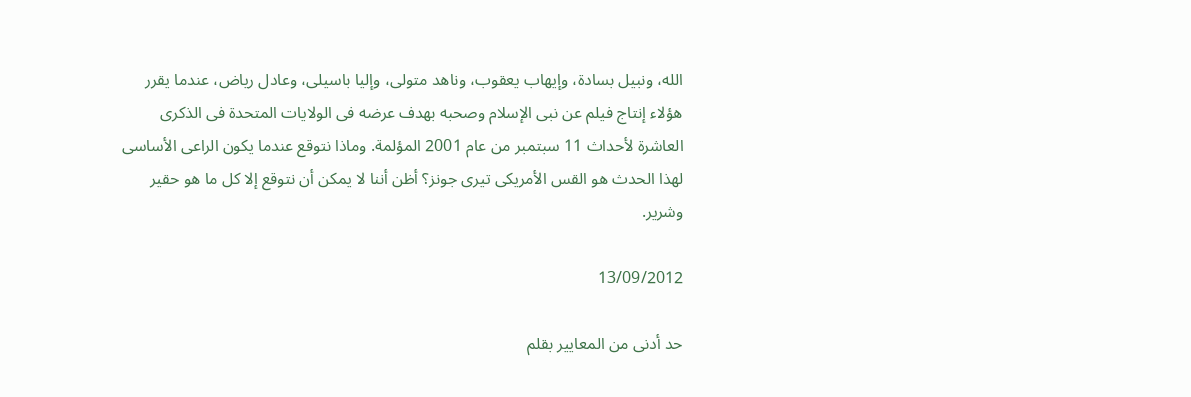الله، ونبيل بسادة، وإيهاب يعقوب، وناهد متولى، وإليا باسيلى، وعادل رياض، عندما يقرر هؤلاء إنتاج فيلم عن نبى الإسلام وصحبه بهدف عرضه فى الولايات المتحدة فى الذكرى العاشرة لأحداث 11 سبتمبر من عام 2001 المؤلمة. وماذا نتوقع عندما يكون الراعى الأساسى لهذا الحدث هو القس الأمريكى تيرى جونز؟ أظن أننا لا يمكن أن نتوقع إلا كل ما هو حقير وشرير.

13/09/2012

حد أدنى من المعايير بقلم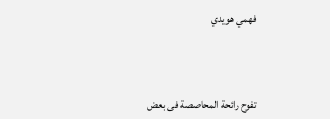فهمي هويدي



تفوح رائحة المحاصصة فى بعض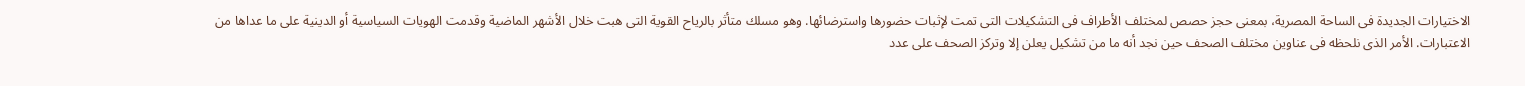الاختيارات الجديدة فى الساحة المصرية، بمعنى حجز حصص لمختلف الأطراف فى التشكيلات التى تمت لإثبات حضورها واسترضائها. وهو مسلك متأثر بالرياح القوية التى هبت خلال الأشهر الماضية وقدمت الهويات السياسية أو الدينية على ما عداها من الاعتبارات. الأمر الذى نلحظه فى عناوين مختلف الصحف حين نجد أنه ما من تشكيل يعلن إلا وتركز الصحف على عدد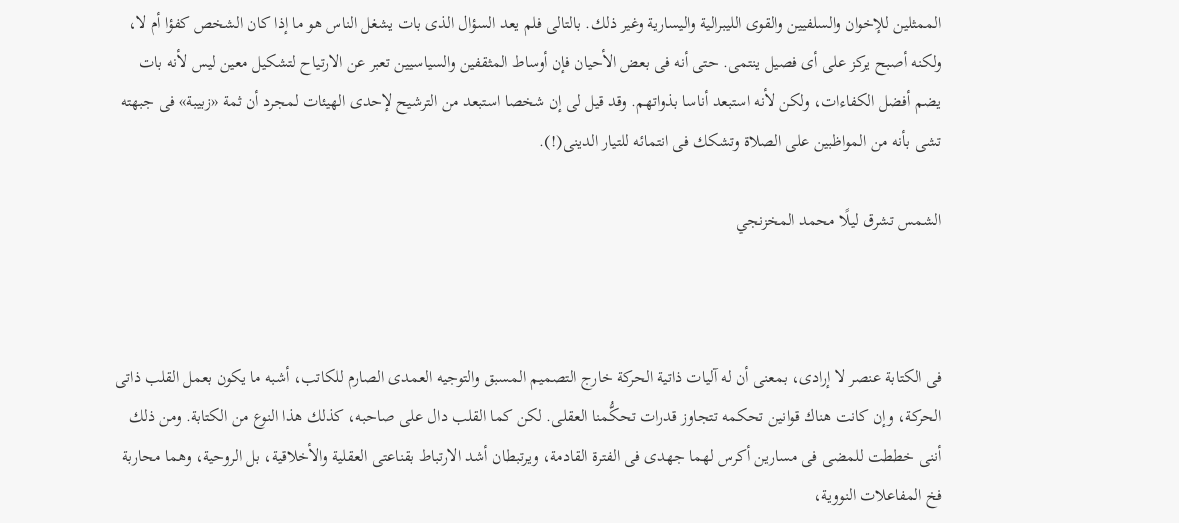الممثلين للإخوان والسلفيين والقوى الليبرالية واليسارية وغير ذلك. بالتالى فلم يعد السؤال الذى بات يشغل الناس هو ما إذا كان الشخص كفؤا أم لا، ولكنه أصبح يركز على أى فصيل ينتمى. حتى أنه فى بعض الأحيان فإن أوساط المثقفين والسياسيين تعبر عن الارتياح لتشكيل معين ليس لأنه بات يضم أفضل الكفاءات، ولكن لأنه استبعد أناسا بذواتهم. وقد قيل لى إن شخصا استبعد من الترشيح لإحدى الهيئات لمجرد أن ثمة «زبيبة» فى جبهته تشى بأنه من المواظبين على الصلاة وتشكك فى انتمائه للتيار الدينى(!).

الشمس تشرق ليلًا محمد المخزنجي



فى الكتابة عنصر لا إرادى، بمعنى أن له آليات ذاتية الحركة خارج التصميم المسبق والتوجيه العمدى الصارم للكاتب، أشبه ما يكون بعمل القلب ذاتى الحركة، وإن كانت هناك قوانين تحكمه تتجاوز قدرات تحكُّمنا العقلى. لكن كما القلب دال على صاحبه، كذلك هذا النوع من الكتابة. ومن ذلك أننى خططت للمضى فى مسارين أكرس لهما جهدى فى الفترة القادمة، ويرتبطان أشد الارتباط بقناعتى العقلية والأخلاقية، بل الروحية، وهما محاربة فخ المفاعلات النووية،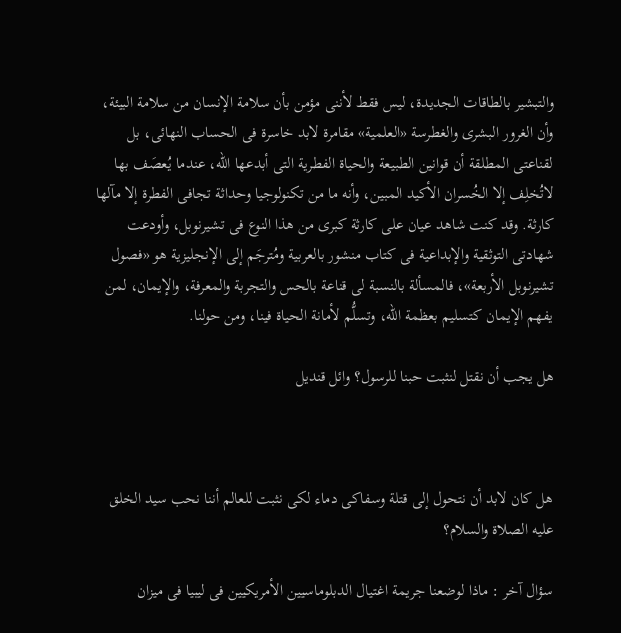والتبشير بالطاقات الجديدة، ليس فقط لأننى مؤمن بأن سلامة الإنسان من سلامة البيئة، وأن الغرور البشرى والغطرسة «العلمية» مقامرة لابد خاسرة فى الحساب النهائى، بل لقناعتى المطلقة أن قوانين الطبيعة والحياة الفطرية التى أبدعها الله، عندما يُعصَف بها لاتُخلِف إلا الخُسران الأكيد المبين، وأنه ما من تكنولوجيا وحداثة تجافى الفطرة إلا مآلها كارثة. وقد كنت شاهد عيان على كارثة كبرى من هذا النوع فى تشيرنوبل، وأودعت شهادتى التوثقية والإبداعية فى كتاب منشور بالعربية ومُترجَم إلى الإنجليزية هو «فصول تشيرنوبل الأربعة»، فالمسألة بالنسبة لى قناعة بالحس والتجربة والمعرفة، والإيمان، لمن يفهم الإيمان كتسليم بعظمة الله، وتسلُّم لأمانة الحياة فينا، ومن حولنا.

هل يجب أن نقتل لنثبت حبنا للرسول؟ وائل قنديل



هل كان لابد أن نتحول إلى قتلة وسفاكى دماء لكى نثبت للعالم أننا نحب سيد الخلق عليه الصلاة والسلام؟

سؤال آخر : ماذا لوضعنا جريمة اغتيال الدبلوماسيين الأمريكيين فى ليبيا فى ميزان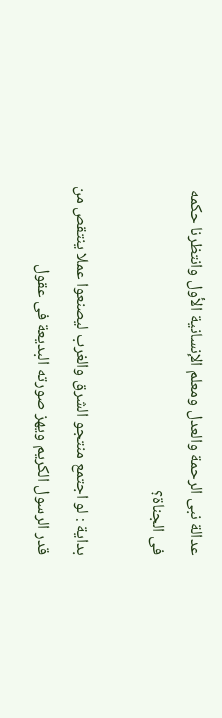عدالة نبى الرحمة والعدل ومعلم الإنسانية الأول وانتظرنا حكمه فى الجناة؟

بداية : لو اجتمع منتجو الشرق والغرب ليصنعوا عملا ينتقص من قدر الرسول الكريم ويهز صورته البديعة فى عقول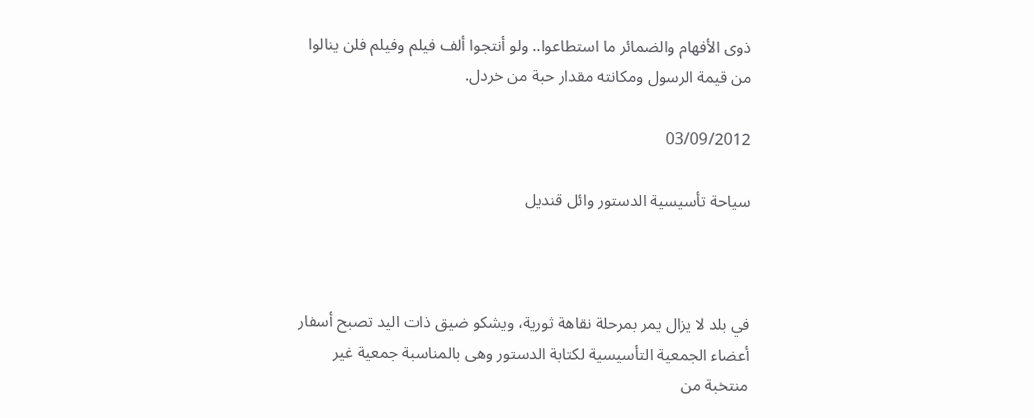ذوى الأفهام والضمائر ما استطاعوا.. ولو أنتجوا ألف فيلم وفيلم فلن ينالوا من قيمة الرسول ومكانته مقدار حبة من خردل.

03/09/2012

سياحة تأسيسية الدستور وائل قنديل



في بلد لا يزال يمر بمرحلة نقاهة ثورية، ويشكو ضيق ذات اليد تصبح أسفار أعضاء الجمعية التأسيسية لكتابة الدستور وهى بالمناسبة جمعية غير منتخبة من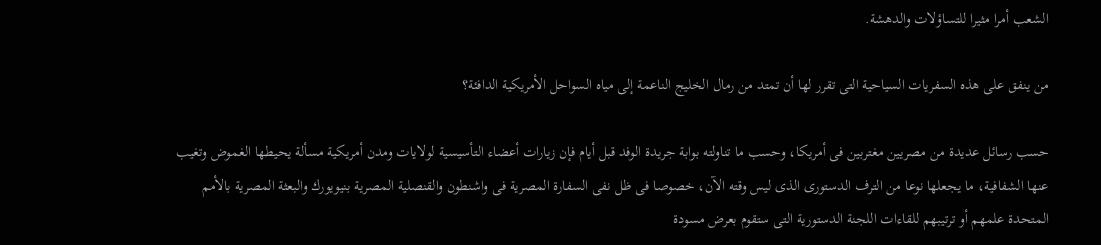الشعب أمرا مثيرا للتساؤلات والدهشة.

من ينفق على هذه السفريات السياحية التى تقرر لها أن تمتد من رمال الخليج الناعمة إلى مياه السواحل الأمريكية الدافئة؟

حسب رسائل عديدة من مصريين مغتربين فى أمريكا، وحسب ما تناولته بوابة جريدة الوفد قبل أيام فإن زيارات أعضاء التأسيسية لولايات ومدن أمريكية مسألة يحيطها الغموض وتغيب عنها الشفافية، ما يجعلها نوعا من الترف الدستورى الذى ليس وقته الآن، خصوصا فى ظل نفى السفارة المصرية فى واشنطون والقنصلية المصرية بنيويورك والبعثة المصرية بالأمم المتحدة علمهم أو ترتيبهم للقاءات اللجنة الدستورية التى ستقوم بعرض مسودة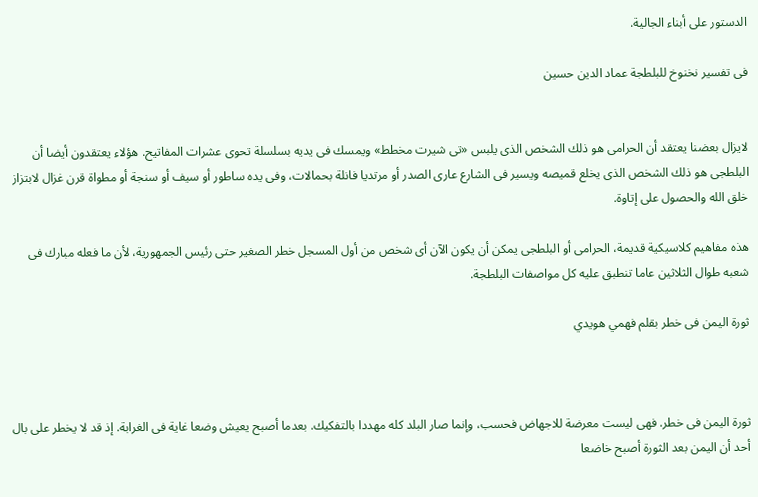الدستور على أبناء الجالية.

فى تفسير نخنوخ للبلطجة عماد الدين حسين


لايزال بعضنا يعتقد أن الحرامى هو ذلك الشخص الذى يلبس «تى شيرت مخطط» ويمسك فى يديه بسلسلة تحوى عشرات المفاتيح. هؤلاء يعتقدون أيضا أن البلطجى هو ذلك الشخص الذى يخلع قميصه ويسير فى الشارع عارى الصدر أو مرتديا فانلة بحمالات، وفى يده ساطور أو سيف أو سنجة أو مطواة قرن غزال لابتزاز خلق الله والحصول على إتاوة.

هذه مفاهيم كلاسيكية قديمة، الحرامى أو البلطجى يمكن أن يكون الآن أى شخص من أول المسجل خطر الصغير حتى رئيس الجمهورية، لأن ما فعله مبارك فى شعبه طوال الثلاثين عاما تنطبق عليه كل مواصفات البلطجة.

ثورة اليمن فى خطر بقلم فهمي هويدي



ثورة اليمن فى خطر. فهى ليست معرضة للاجهاض فحسب، وإنما صار البلد كله مهددا بالتفكيك. بعدما أصبح يعيش وضعا غاية فى الغرابة. إذ قد لا يخطر على بال أحد أن اليمن بعد الثورة أصبح خاضعا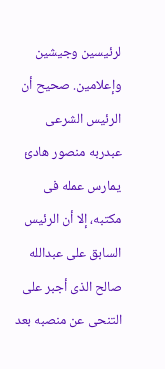لرئيسين وجيشين وإعلامين. صحيح أن الرئيس الشرعى عبدربه منصور هادئ يمارس عمله فى مكتبه، إلا أن الرئيس السابق على عبدالله صالح الذى أجبر على التنحى عن منصبه بعد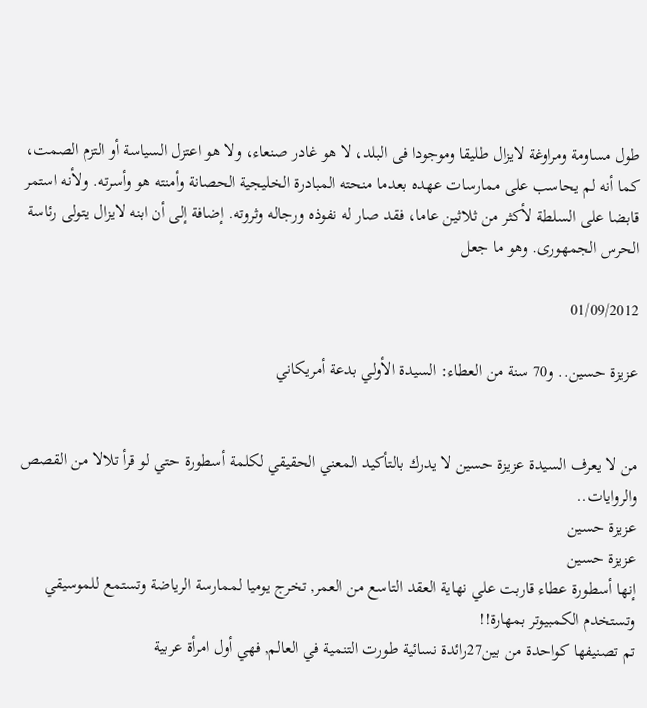طول مساومة ومراوغة لايزال طليقا وموجودا فى البلد، لا هو غادر صنعاء، ولا هو اعتزل السياسة أو التزم الصمت، كما أنه لم يحاسب على ممارسات عهده بعدما منحته المبادرة الخليجية الحصانة وأمنته هو وأسرته. ولأنه استمر قابضا على السلطة لأكثر من ثلاثين عاما، فقد صار له نفوذه ورجاله وثروته. إضافة إلى أن ابنه لايزال يتولى رئاسة الحرس الجمهورى. وهو ما جعل

01/09/2012

عزيزة حسين.. و70 سنة من العطاء: السيدة الأولي بدعة أمريكاني


من لا يعرف السيدة عزيزة حسين لا يدرك بالتأكيد المعني الحقيقي لكلمة أسطورة حتي لو قرأ تلالا من القصص والروايات..
عزيزة حسين
عزيزة حسين
إنها أسطورة عطاء قاربت علي نهاية العقد التاسع من العمر, تخرج يوميا لممارسة الرياضة وتستمع للموسيقي وتستخدم الكمبيوتر بمهارة!!
تم تصنيفها كواحدة من بين27رائدة نسائية طورت التنمية في العالم, فهي أول امرأة عربية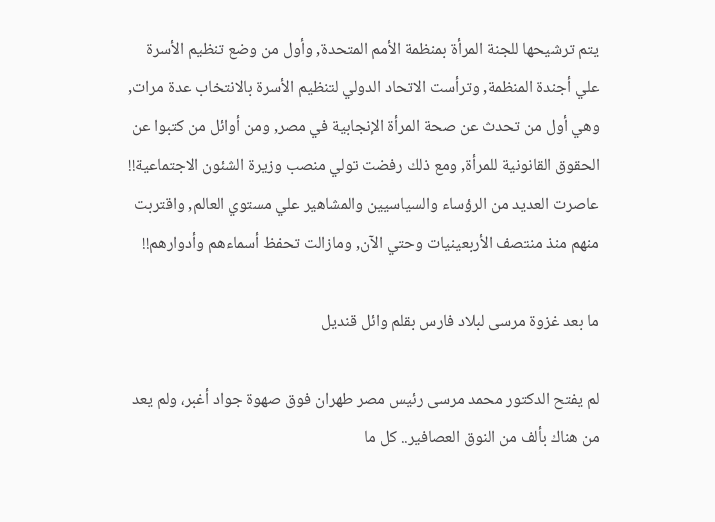يتم ترشيحها للجنة المرأة بمنظمة الأمم المتحدة, وأول من وضع تنظيم الأسرة علي أجندة المنظمة, وترأست الاتحاد الدولي لتنظيم الأسرة بالانتخاب عدة مرات, وهي أول من تحدث عن صحة المرأة الإنجابية في مصر, ومن أوائل من كتبوا عن الحقوق القانونية للمرأة, ومع ذلك رفضت تولي منصب وزيرة الشئون الاجتماعية!!
عاصرت العديد من الرؤساء والسياسيين والمشاهير علي مستوي العالم, واقتربت منهم منذ منتصف الأربعينيات وحتي الآن, ومازالت تحفظ أسماءهم وأدوارهم!!

ما بعد غزوة مرسى لبلاد فارس بقلم وائل قنديل

لم يفتح الدكتور محمد مرسى رئيس مصر طهران فوق صهوة جواد أغبر، ولم يعد من هناك بألف من النوق العصافير.. كل ما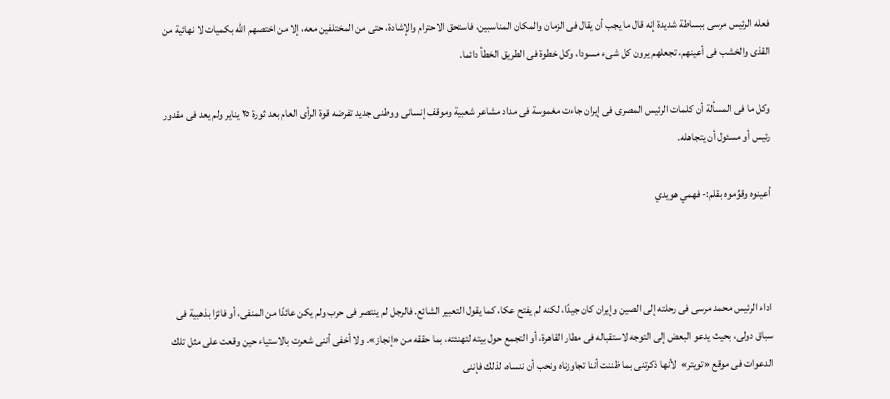فعله الرئيس مرسى ببساطة شديدة إنه قال ما يجب أن يقال فى الزمان والمكان المناسبين، فاستحق الاحترام والإشادة، حتى من المختلفين معه، إلا من اختصهم الله بكميات لا نهائية من القذى والخشب فى أعينهم، تجعلهم يرون كل شىء مسودا، وكل خطوة فى الطريق الخطأ دائما.

وكل ما فى المسألة أن كلمات الرئيس المصرى فى إيران جاءت مغموسة فى مداد مشاعر شعبية وموقف إنسانى ووطنى جديد تفرضه قوة الرأى العام بعد ثورة ٢٥ يناير ولم يعد فى مقدور رئيس أو مسئول أن يتجاهله.

أعينوه وقوِّموه بقلم:- فهمي هويدي



اداء الرئيس محمد مرسى فى رحلته إلى الصين وإيران كان جيدًا، لكنه لم يفتح عكا، كما يقول التعبير الشائع. فالرجل لم ينتصر فى حرب ولم يكن عائدًا من المنفى، أو فائزا بذهبية فى سباق دولى، بحيث يدعو البعض إلى التوجه لاستقباله فى مطار القاهرة، أو التجمع حول بيته لتهنئته، بما حققه من «إنجاز». ولا أخفى أننى شعرت بالاستياء حين وقعت على مثل تلك الدعوات فى موقع «تويتر»  لأنها ذكرتنى بما ظننت أننا تجاوزناه ونحب أن ننساه، لذلك فإننى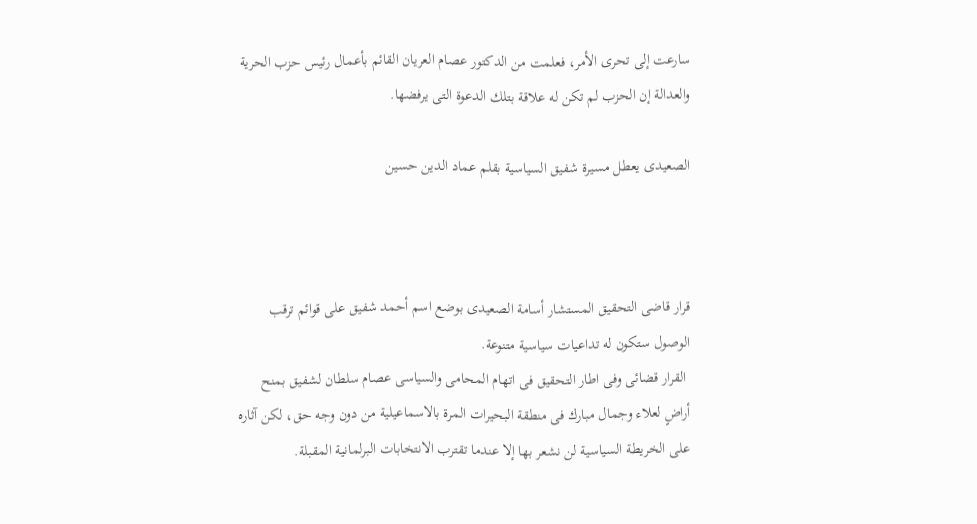سارعت إلى تحرى الأمر، فعلمت من الدكتور عصام العريان القائم بأعمال رئيس حزب الحرية والعدالة إن الحزب لم تكن له علاقة بتلك الدعوة التى يرفضها.

الصعيدى يعطل مسيرة شفيق السياسية بقلم عماد الدين حسين



قرار قاضى التحقيق المستشار أسامة الصعيدى بوضع اسم أحمد شفيق على قوائم ترقب الوصول ستكون له تداعيات سياسية متنوعة.
 القرار قضائى وفى اطار التحقيق فى اتهام المحامى والسياسى عصام سلطان لشفيق بمنح أراضٍ لعلاء وجمال مبارك فى منطقة البحيرات المرة بالاسماعيلية من دون وجه حق، لكن آثاره على الخريطة السياسية لن نشعر بها إلا عندما تقترب الانتخابات البرلمانية المقبلة.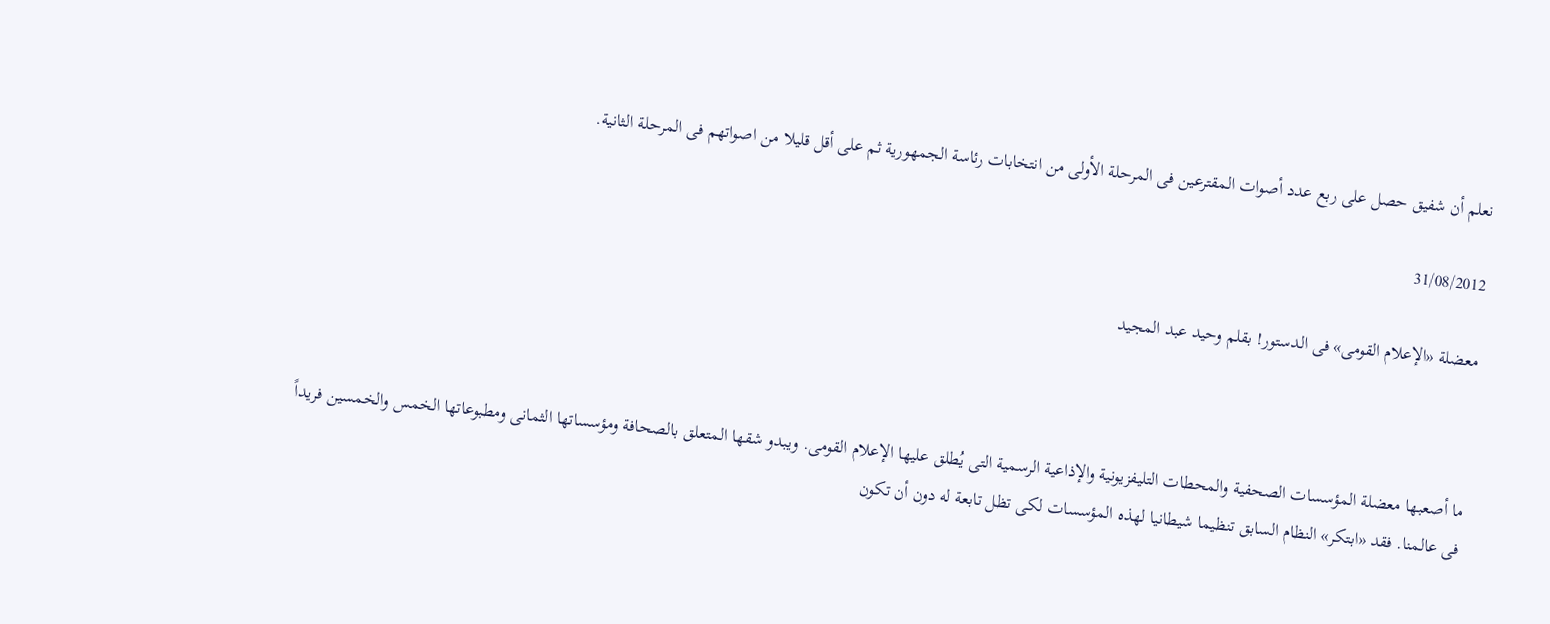نعلم أن شفيق حصل على ربع عدد أصوات المقترعين فى المرحلة الأولى من انتخابات رئاسة الجمهورية ثم على أقل قليلا من اصواتهم فى المرحلة الثانية.

31/08/2012

معضلة «الإعلام القومى» فى الدستور! بقلم وحيد عبد المجيد



ما أصعبها معضلة المؤسسات الصحفية والمحطات التليفزيونية والإذاعية الرسمية التى يُطلق عليها الإعلام القومى. ويبدو شقها المتعلق بالصحافة ومؤسساتها الثمانى ومطبوعاتها الخمس والخمسين فريداً فى عالمنا. فقد «ابتكر» النظام السابق تنظيما شيطانيا لهذه المؤسسات لكى تظل تابعة له دون أن تكون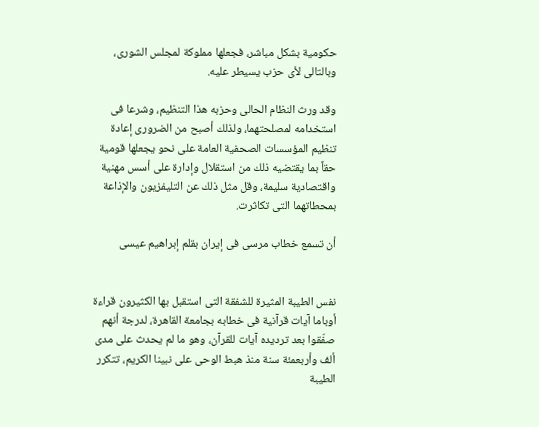حكومية بشكل مباشر، فجعلها مملوكة لمجلس الشورى، وبالتالى لأى حزب يسيطر عليه.

وقد ورث النظام الحالى وحزبه هذا التنظيم، وشرعا فى استخدامه لمصلحتهما، ولذلك أصبح من الضرورى إعادة تنظيم المؤسسات الصحفية العامة على نحو يجعلها قومية حقاً بما يقتضيه ذلك من استقلال وإدارة على أسس مهنية واقتصادية سليمة، وقل مثل ذلك عن التليفزيون والإذاعة بمحطاتهما التى تكاثرت.

أن تسمع خطاب مرسى فى إيران بقلم إبراهيم عيسى


نفس الطيبة المثيرة للشفقة التى استقبل بها الكثيرون قراءة أوباما آيات قرآنية فى خطابه بجامعة القاهرة، لدرجة أنهم صفّقوا بعد ترديده آيات للقرآن، وهو ما لم يحدث على مدى ألف وأربعمئة سنة منذ هبط الوحى على نبينا الكريم، تتكرر الطيبة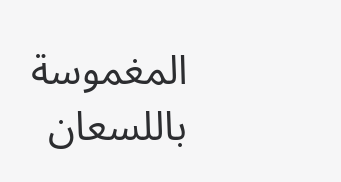المغموسة باللسعان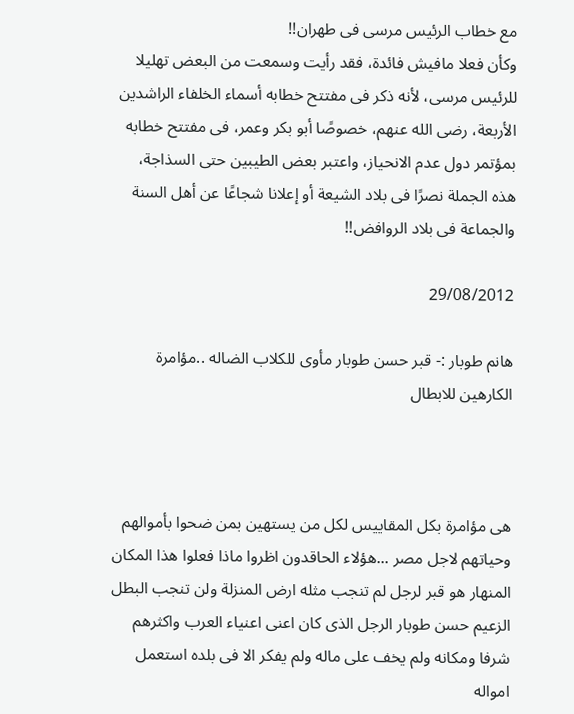مع خطاب الرئيس مرسى فى طهران!!
وكأن فعلا مافيش فائدة، فقد رأيت وسمعت من البعض تهليلا للرئيس مرسى، لأنه ذكر فى مفتتح خطابه أسماء الخلفاء الراشدين الأربعة، رضى الله عنهم، خصوصًا أبو بكر وعمر، فى مفتتح خطابه بمؤتمر دول عدم الانحياز، واعتبر بعض الطيبين حتى السذاجة، هذه الجملة نصرًا فى بلاد الشيعة أو إعلانا شجاعًا عن أهل السنة والجماعة فى بلاد الروافض!!

29/08/2012

هانم طوبار :- قبر حسن طوبار مأوى للكلاب الضاله ..مؤامرة الكارهين للابطال



هى مؤامرة بكل المقاييس لكل من يستهين بمن ضحوا بأموالهم وحياتهم لاجل مصر ...هؤلاء الحاقدون اظروا ماذا فعلوا هذا المكان المنهار هو قبر لرجل لم تنجب مثله ارض المنزلة ولن تنجب البطل الزعيم حسن طوبار الرجل الذى كان اعنى اعنياء العرب واكثرهم شرفا ومكانه ولم يخف على ماله ولم يفكر الا فى بلده استعمل امواله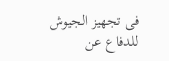فى تجهيز الجيوش للدفاع عن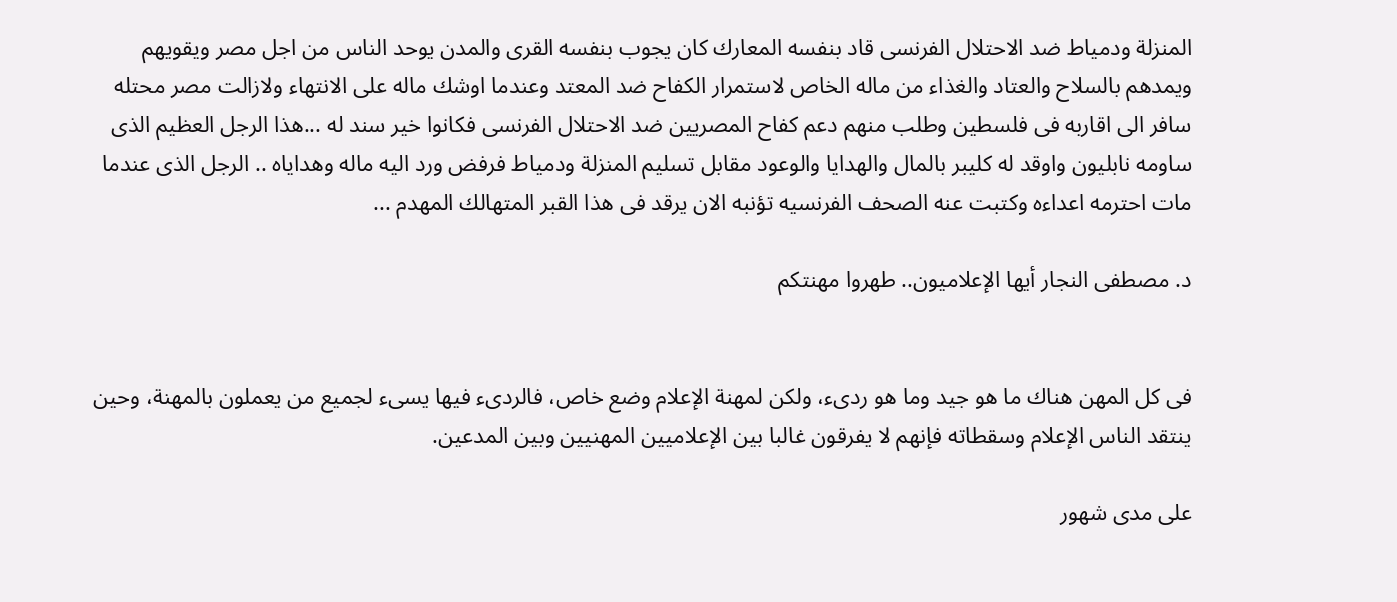المنزلة ودمياط ضد الاحتلال الفرنسى قاد بنفسه المعارك كان يجوب بنفسه القرى والمدن يوحد الناس من اجل مصر ويقويهم ويمدهم بالسلاح والعتاد والغذاء من ماله الخاص لاستمرار الكفاح ضد المعتد وعندما اوشك ماله على الانتهاء ولازالت مصر محتله سافر الى اقاربه فى فلسطين وطلب منهم دعم كفاح المصريين ضد الاحتلال الفرنسى فكانوا خير سند له ...هذا الرجل العظيم الذى ساومه نابليون واوقد له كليبر بالمال والهدايا والوعود مقابل تسليم المنزلة ودمياط فرفض ورد اليه ماله وهداياه .. الرجل الذى عندما مات احترمه اعداءه وكتبت عنه الصحف الفرنسيه تؤنبه الان يرقد فى هذا القبر المتهالك المهدم ...

د. مصطفى النجار أيها الإعلاميون.. طهروا مهنتكم


فى كل المهن هناك ما هو جيد وما هو ردىء، ولكن لمهنة الإعلام وضع خاص، فالردىء فيها يسىء لجميع من يعملون بالمهنة، وحين ينتقد الناس الإعلام وسقطاته فإنهم لا يفرقون غالبا بين الإعلاميين المهنيين وبين المدعين.

على مدى شهور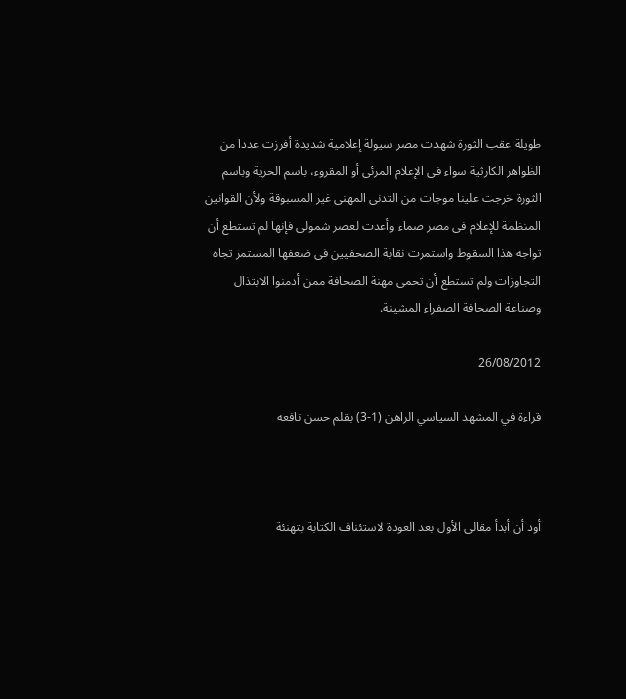طويلة عقب الثورة شهدت مصر سيولة إعلامية شديدة أفرزت عددا من الظواهر الكارثية سواء فى الإعلام المرئى أو المقروء، باسم الحرية وباسم الثورة خرجت علينا موجات من التدنى المهنى غير المسبوقة ولأن القوانين المنظمة للإعلام فى مصر صماء وأعدت لعصر شمولى فإنها لم تستطع أن تواجه هذا السقوط واستمرت نقابة الصحفيين فى ضعفها المستمر تجاه التجاوزات ولم تستطع أن تحمى مهنة الصحافة ممن أدمنوا الابتذال وصناعة الصحافة الصفراء المشينة.

26/08/2012

قراءة في المشهد السياسي الراهن (1-3) بقلم حسن نافعه



أود أن أبدأ مقالى الأول بعد العودة لاستئناف الكتابة بتهنئة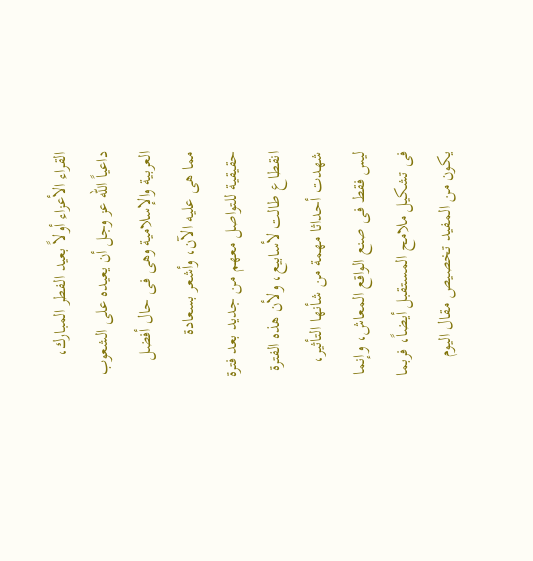القراء الأعزاء أولاً بعيد الفطر المبارك، داعياً الله عز وجل أن يعيده على الشعوب العربية والإسلامية وهى فى حال أفضل مما هى عليه الآن، وأشعر بسعادة حقيقية للتواصل معهم من جديد بعد فترة انقطاع طالت لأسابيع، ولأن هذه الفترة شهدت أحداثا مهمة من شأنها التأثير، ليس فقط فى صنع الواقع المعاش، وإنما فى تشكيل ملامح المستقبل أيضاً، فربما يكون من المفيد تخصيص مقال اليوم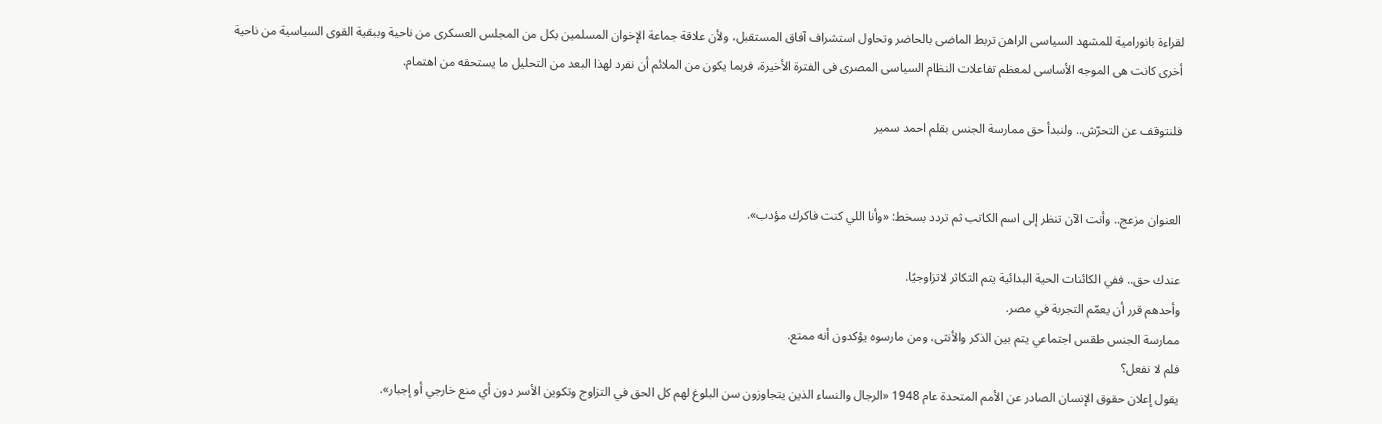لقراءة بانورامية للمشهد السياسى الراهن تربط الماضى بالحاضر وتحاول استشراف آفاق المستقبل، ولأن علاقة جماعة الإخوان المسلمين بكل من المجلس العسكرى من ناحية وببقية القوى السياسية من ناحية أخرى كانت هى الموجه الأساسى لمعظم تفاعلات النظام السياسى المصرى فى الفترة الأخيرة، فربما يكون من الملائم أن نفرد لهذا البعد من التحليل ما يستحقه من اهتمام.

فلنتوقف عن التحرّش.. ولنبدأ حق ممارسة الجنس بقلم احمد سمير


العنوان مزعج.. وأنت الآن تنظر إلى اسم الكاتب ثم تردد بسخط: «وأنا اللي كنت فاكرك مؤدب».

عندك حق.. ففي الكائنات الحية البدائية يتم التكاثر لاتزاوجيًا.
وأحدهم قرر أن يعمّم التجربة في مصر.
ممارسة الجنس طقس اجتماعي يتم بين الذكر والأنثى، ومن مارسوه يؤكدون أنه ممتع.
فلم لا نفعل؟
يقول إعلان حقوق الإنسان الصادر عن الأمم المتحدة عام 1948 «الرجال والنساء الذين يتجاوزون سن البلوغ لهم كل الحق في التزاوج وتكوين الأسر دون أي منع خارجي أو إجبار».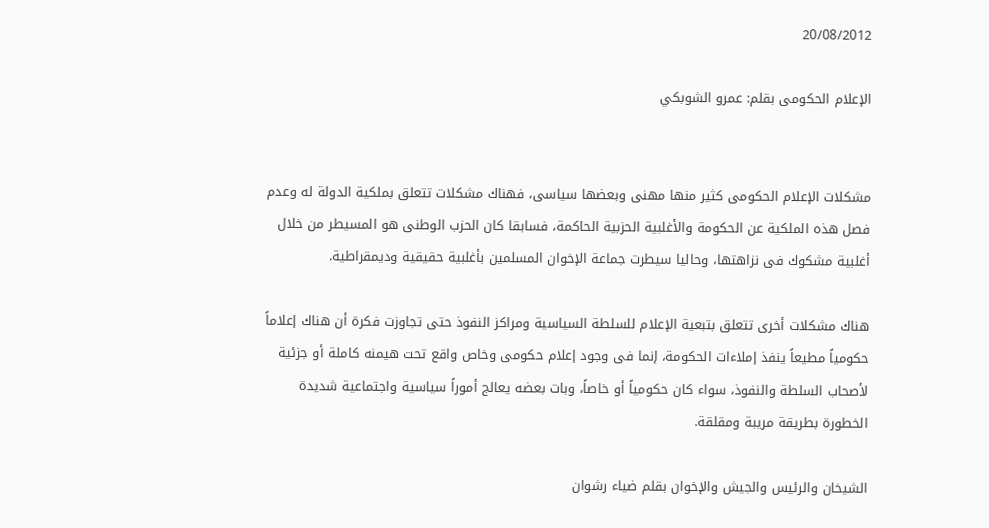20/08/2012

الإعلام الحكومى بقلم: عمرو الشوبكي


مشكلات الإعلام الحكومى كثير منها مهنى وبعضها سياسى، فهناك مشكلات تتعلق بملكية الدولة له وعدم فصل هذه الملكية عن الحكومة والأغلبية الحزبية الحاكمة، فسابقا كان الحزب الوطنى هو المسيطر من خلال أغلبية مشكوك فى نزاهتها، وحاليا سيطرت جماعة الإخوان المسلمين بأغلبية حقيقية وديمقراطية.

هناك مشكلات أخرى تتعلق بتبعية الإعلام للسلطة السياسية ومراكز النفوذ حتى تجاوزت فكرة أن هناك إعلاماً حكومياً مطيعاً ينفذ إملاءات الحكومة، إنما فى وجود إعلام حكومى وخاص واقع تحت هيمنه كاملة أو جزئية لأصحاب السلطة والنفوذ، سواء كان حكومياً أو خاصاً، وبات بعضه يعالج أموراً سياسية واجتماعية شديدة الخطورة بطريقة مريبة ومقلقة.

الشيخان والرئيس والجيش والإخوان بقلم ضياء رشوان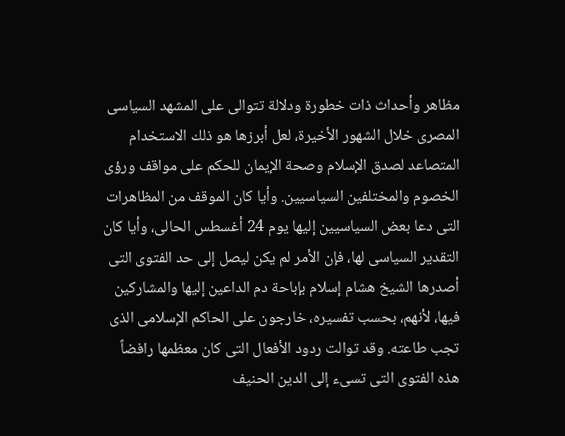مظاهر وأحداث ذات خطورة ودلالة تتوالى على المشهد السياسى المصرى خلال الشهور الأخيرة، لعل أبرزها هو ذلك الاستخدام المتصاعد لصدق الإسلام وصحة الإيمان للحكم على مواقف ورؤى الخصوم والمختلفين السياسيين. وأيا كان الموقف من المظاهرات التى دعا بعض السياسيين إليها يوم 24 أغسطس الحالى، وأيا كان التقدير السياسى لها، فإن الأمر لم يكن ليصل إلى حد الفتوى التى أصدرها الشيخ هشام إسلام بإباحة دم الداعين إليها والمشاركين فيها، لأنهم، بحسب تفسيره، خارجون على الحاكم الإسلامى الذى تجب طاعته. وقد توالت ردود الأفعال التى كان معظمها رافضاً هذه الفتوى التى تسىء إلى الدين الحنيف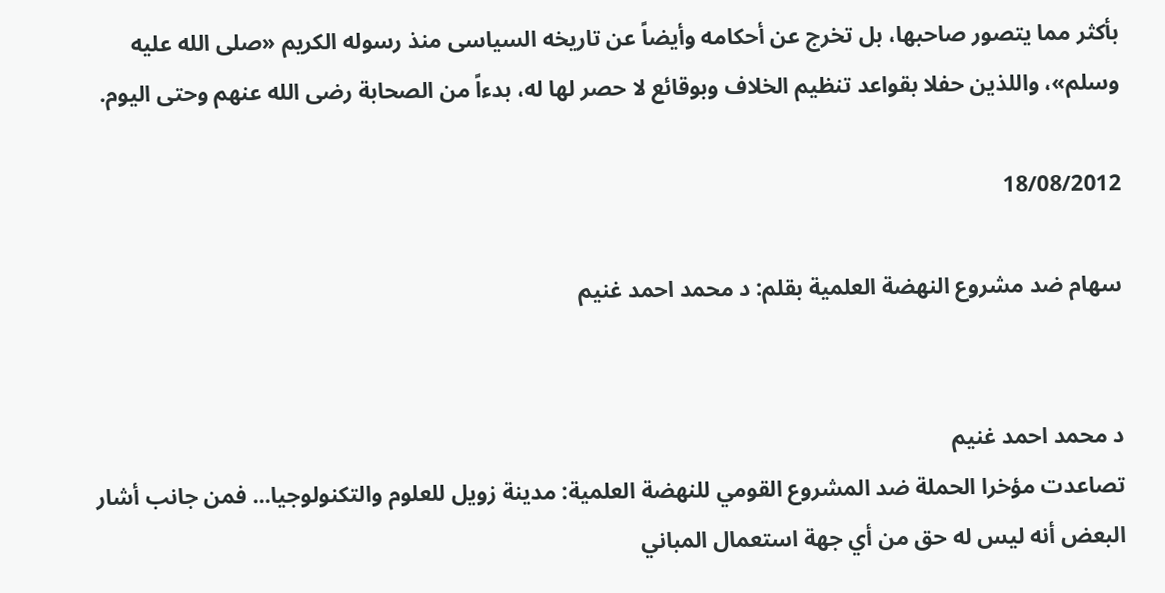بأكثر مما يتصور صاحبها، بل تخرج عن أحكامه وأيضاً عن تاريخه السياسى منذ رسوله الكريم «صلى الله عليه وسلم»، واللذين حفلا بقواعد تنظيم الخلاف وبوقائع لا حصر لها له، بدءاً من الصحابة رضى الله عنهم وحتى اليوم.

18/08/2012

سهام ضد مشروع النهضة العلمية بقلم: د محمد احمد غنيم


د محمد احمد غنيم
تصاعدت مؤخرا الحملة ضد المشروع القومي للنهضة العلمية: مدينة زويل للعلوم والتكنولوجيا... فمن جانب أشار البعض أنه ليس له حق من أي جهة استعمال المباني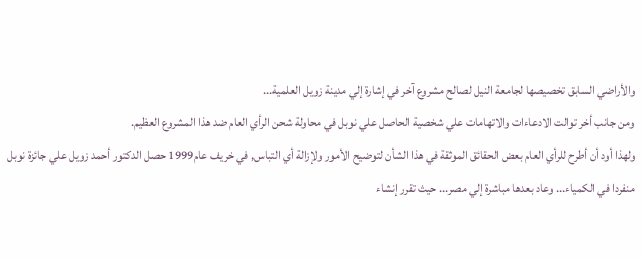والأراضي السابق تخصيصها لجامعة النيل لصالح مشروع آخر في إشارة إلي مدينة زويل العلمية...
ومن جانب أخر توالت الادعاءات والاتهامات علي شخصية الحاصل علي نوبل في محاولة شحن الرأي العام ضد هذا المشروع العظيم.
ولهذا أود أن أطرح للرأي العام بعض الحقائق الموثقة في هذا الشأن لتوضيح الأمور ولإزالة أي التباس, في خريف عام1999 حصل الدكتور أحمد زويل علي جائزة نوبل منفردا في الكمياء... وعاد بعدها مباشرة إلي مصر... حيث تقرر إنشاء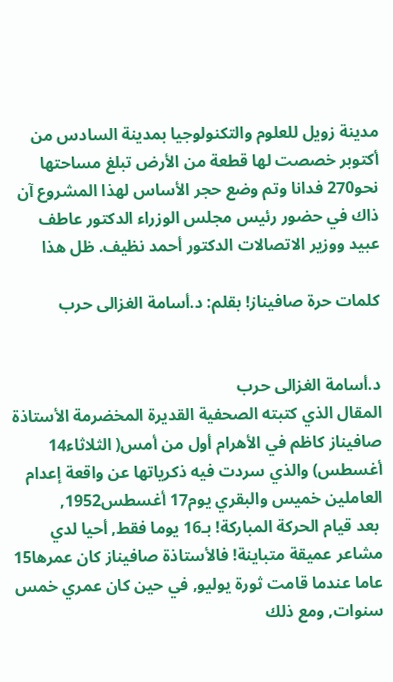مدينة زويل للعلوم والتكنولوجيا بمدينة السادس من أكتوبر خصصت لها قطعة من الأرض تبلغ مساحتها نحو270 فدانا وتم وضع حجر الأساس لهذا المشروع آن ذاك في حضور رئيس مجلس الوزراء الدكتور عاطف عبيد ووزير الاتصالات الدكتور أحمد نظيف. ظل هذا

كلمات حرة صافيناز! بقلم: د.أسامة الغزالى حرب


د.أسامة الغزالى حرب
المقال الذي كتبته الصحفية القديرة المخضرمة الأستاذة صافيناز كاظم في الأهرام أول من أمس( الثلاثاء14 أغسطس) والذي سردت فيه ذكرياتها عن واقعة إعدام العاملين خميس والبقري يوم17 أغسطس1952,
 بعد قيام الحركة المباركة! بـ16 يوما فقط, أحيا لدي مشاعر عميقة متباينة! فالأستاذة صافيناز كان عمرها15 عاما عندما قامت ثورة يوليو, في حين كان عمري خمس سنوات, ومع ذلك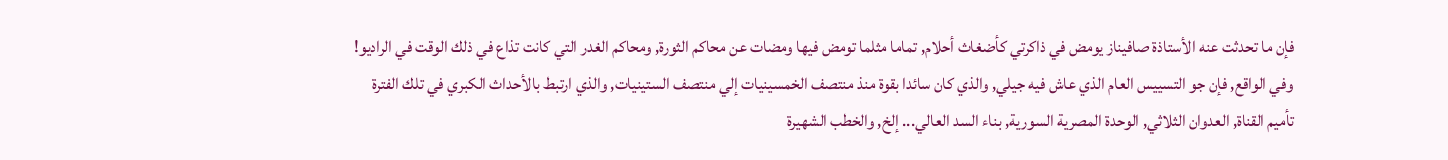فإن ما تحدثت عنه الأستاذة صافيناز يومض في ذاكرتي كأضغاث أحلام, تماما مثلما تومض فيها ومضات عن محاكم الثورة, ومحاكم الغدر التي كانت تذاع في ذلك الوقت في الراديو!
وفي الواقع, فإن جو التسييس العام الذي عاش فيه جيلي, والذي كان سائدا بقوة منذ منتصف الخمسينيات إلي منتصف الستينيات, والذي ارتبط بالأحداث الكبري في تلك الفترة تأميم القناة, العدوان الثلاثي, الوحدة المصرية السورية, بناء السد العالي... إلخ, والخطب الشهيرة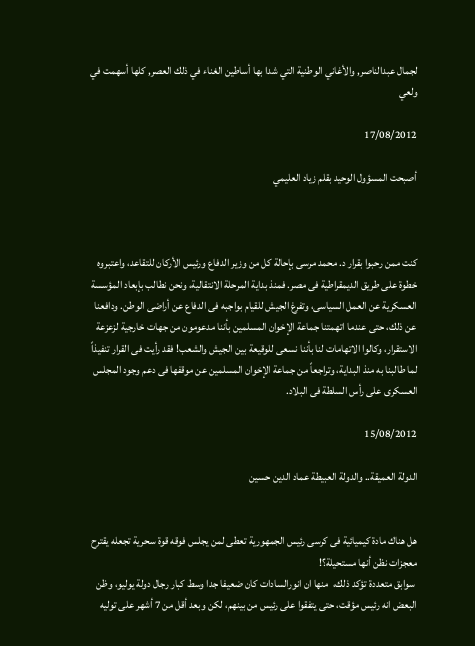لجمال عبدالناصر, والأغاني الوطنية التي شدا بها أساطين الغناء في ذلك العصر, كلها أسهمت في ولعي

17/08/2012

أصبحت المسؤول الوحيد بقلم زياد العليمي



كنت ممن رحبوا بقرار د. محمد مرسى بإحالة كل من وزير الدفاع ورئيس الأركان للتقاعد، واعتبروه خطوة على طريق الديمقراطية فى مصر. فمنذ بداية المرحلة الانتقالية، ونحن نطالب بإبعاد المؤسسة العسكرية عن العمل السياسى، وتفرغ الجيش للقيام بواجبه فى الدفاع عن أراضى الوطن. ودافعنا عن ذلك، حتى عندما اتهمتنا جماعة الإخوان المسلمين بأننا مدعومون من جهات خارجية لزعزعة الاستقرار، وكالوا الاتهامات لنا بأننا نسعى للوقيعة بين الجيش والشعب! فقد رأيت فى القرار تنفيذاً لما طالبنا به منذ البداية، وتراجعاً من جماعة الإخوان المسلمين عن موقفها فى دعم وجود المجلس العسكرى على رأس السلطة فى البلاد.

15/08/2012

الدولة العميقة.. والدولة العبيطة عماد الدين حسين


هل هناك مادة كيميائية فى كرسى رئيس الجمهورية تعطى لمن يجلس فوقه قوة سحرية تجعله يقترح معجزات نظن أنها مستحيلة؟!
 سوابق متعددة تؤكد ذلك،  منها ان انورالسادات كان ضعيفا جدا وسط كبار رجال دولة يوليو، وظن البعض انه رئيس مؤقت، حتى يتفقوا على رئيس من بينهم، لكن وبعد أقل من 7 أشهر على توليه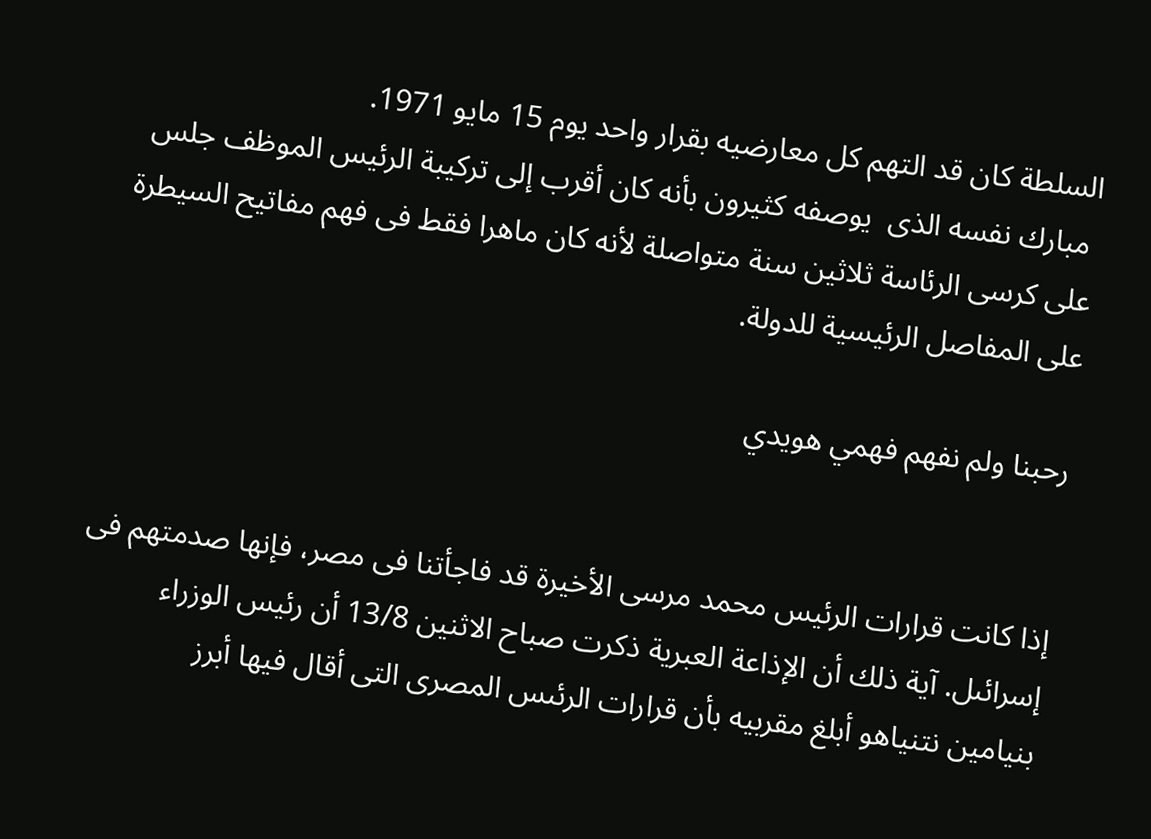السلطة كان قد التهم كل معارضيه بقرار واحد يوم 15 مايو 1971.
 مبارك نفسه الذى  يوصفه كثيرون بأنه كان أقرب إلى تركيبة الرئيس الموظف جلس على كرسى الرئاسة ثلاثين سنة متواصلة لأنه كان ماهرا فقط فى فهم مفاتيح السيطرة على المفاصل الرئيسية للدولة.

رحبنا ولم نفهم فهمي هويدي


إذا كانت قرارات الرئيس محمد مرسى الأخيرة قد فاجأتنا فى مصر، فإنها صدمتهم فى إسرائىل. آية ذلك أن الإذاعة العبرية ذكرت صباح الاثنين 13/8 أن رئيس الوزراء بنيامين نتنياهو أبلغ مقربيه بأن قرارات الرئىس المصرى التى أقال فيها أبرز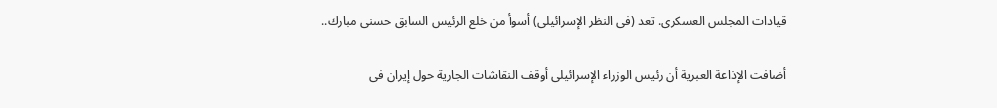قيادات المجلس العسكرى. تعد (فى النظر الإسرائيلى) أسوأ من خلع الرئيس السابق حسنى مبارك..

أضافت الإذاعة العبرية أن رئيس الوزراء الإسرائيلى أوقف النقاشات الجارية حول إيران فى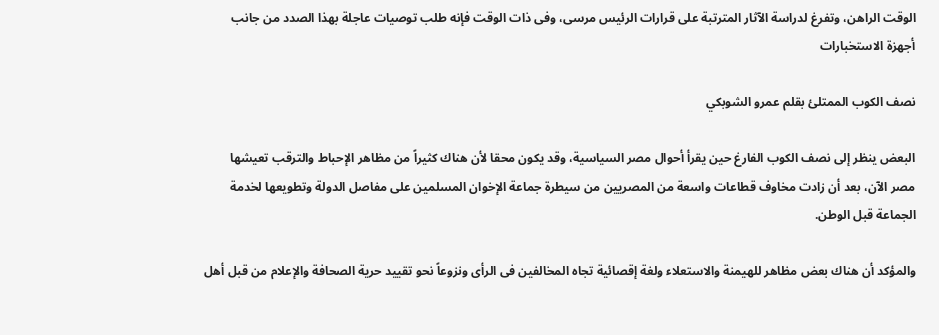الوقت الراهن، وتفرغ لدراسة الآثار المترتبة على قرارات الرئيس مرسى، وفى ذات الوقت فإنه طلب توصيات عاجلة بهذا الصدد من جانب أجهزة الاستخبارات

نصف الكوب الممتلئ بقلم عمرو الشوبكي

البعض ينظر إلى نصف الكوب الفارغ حين يقرأ أحوال مصر السياسية، وقد يكون محقا لأن هناك كثيراً من مظاهر الإحباط والترقب تعيشها مصر الآن، بعد أن زادت مخاوف قطاعات واسعة من المصريين من سيطرة جماعة الإخوان المسلمين على مفاصل الدولة وتطويعها لخدمة الجماعة قبل الوطن.

والمؤكد أن هناك بعض مظاهر للهيمنة والاستعلاء ولغة إقصائية تجاه المخالفين فى الرأى ونزوعاً نحو تقييد حرية الصحافة والإعلام من قبل أهل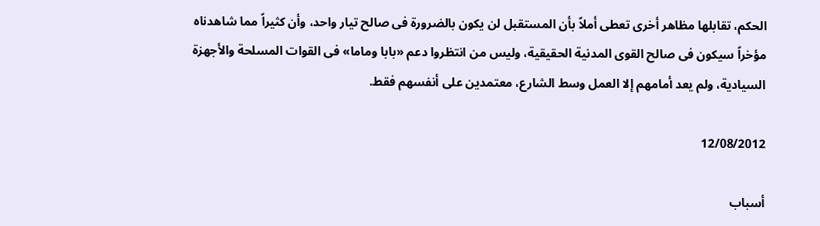الحكم، تقابلها مظاهر أخرى تعطى أملاً بأن المستقبل لن يكون بالضرورة فى صالح تيار واحد، وأن كثيراً مما شاهدناه مؤخراً سيكون فى صالح القوى المدنية الحقيقية، وليس من انتظروا دعم «بابا وماما» فى القوات المسلحة والأجهزة السيادية، ولم يعد أمامهم إلا العمل وسط الشارع، معتمدين على أنفسهم فقط.

12/08/2012

أسباب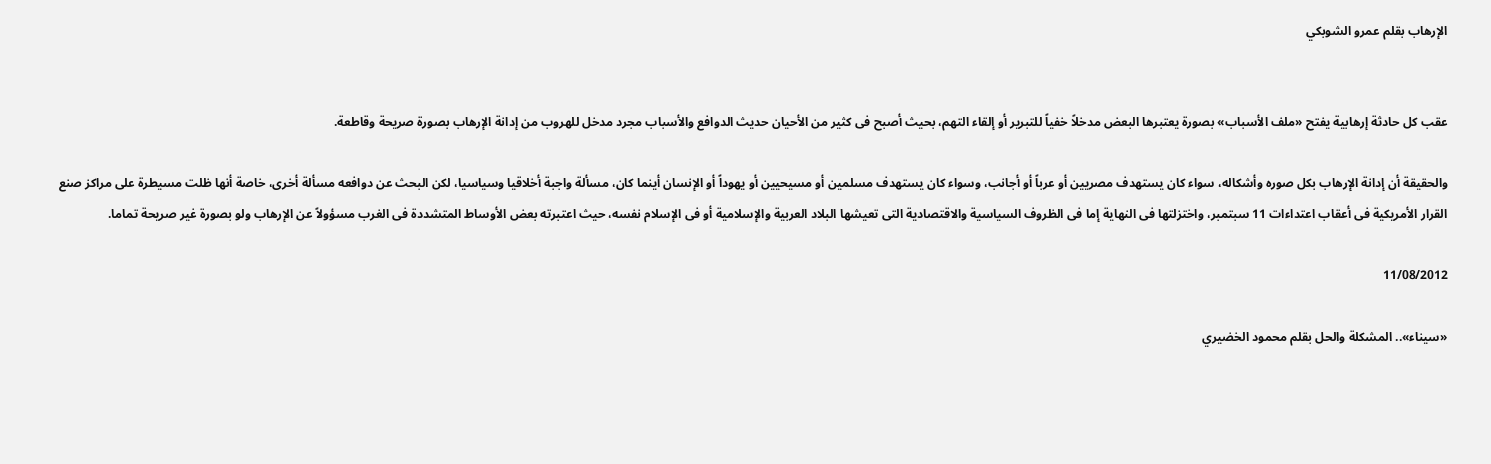الإرهاب بقلم عمرو الشوبكي


عقب كل حادثة إرهابية يفتح «ملف الأسباب» بصورة يعتبرها البعض مدخلاً خفياً للتبرير أو إلقاء التهم، بحيث أصبح فى كثير من الأحيان حديث الدوافع والأسباب مجرد مدخل للهروب من إدانة الإرهاب بصورة صريحة وقاطعة.

والحقيقة أن إدانة الإرهاب بكل صوره وأشكاله، سواء كان يستهدف مصريين أو عرباً أو أجانب، وسواء كان يستهدف مسلمين أو مسيحيين أو يهوداً أو الإنسان أينما كان، مسألة واجبة أخلاقيا وسياسيا، لكن البحث عن دوافعه مسألة أخرى، خاصة أنها ظلت مسيطرة على مراكز صنع القرار الأمريكية فى أعقاب اعتداءات 11 سبتمبر، واختزلتها فى النهاية إما فى الظروف السياسية والاقتصادية التى تعيشها البلاد العربية والإسلامية أو فى الإسلام نفسه، حيث اعتبرته بعض الأوساط المتشددة فى الغرب مسؤولاً عن الإرهاب ولو بصورة غير صريحة تماما.

11/08/2012

«سيناء».. المشكلة والحل بقلم محمود الخضيري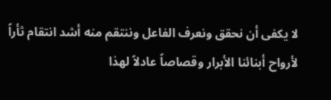لا يكفى أن نحقق ونعرف الفاعل وننتقم منه أشد انتقام ثأراً لأرواح أبنائنا الأبرار وقصاصاً عادلاً لهذا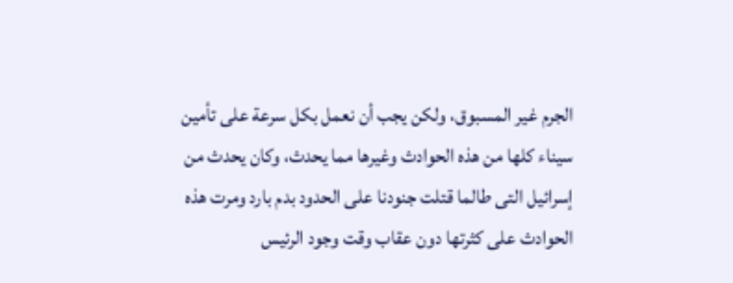الجرم غير المسبوق، ولكن يجب أن نعمل بكل سرعة على تأمين سيناء كلها من هذه الحوادث وغيرها مما يحدث، وكان يحدث من إسرائيل التى طالما قتلت جنودنا على الحدود بدم بارد ومرت هذه الحوادث على كثرتها دون عقاب وقت وجود الرئيس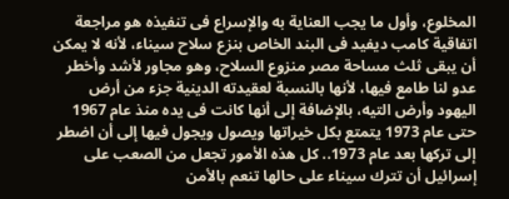المخلوع، وأول ما يجب العناية به والإسراع فى تنفيذه هو مراجعة اتفاقية كامب ديفيد فى البند الخاص بنزع سلاح سيناء، لأنه لا يمكن أن يبقى ثلث مساحة مصر منزوع السلاح، وهو مجاور لأشد وأخطر عدو لنا طامع فيها، لأنها بالنسبة لعقيدته الدينية جزء من أرض اليهود وأرض التيه، بالإضافة إلى أنها كانت فى يده منذ عام 1967 حتى عام 1973 يتمتع بكل خيراتها ويصول ويجول فيها إلى أن اضطر إلى تركها بعد عام 1973.. كل هذه الأمور تجعل من الصعب على إسرائيل أن تترك سيناء على حالها تنعم بالأمن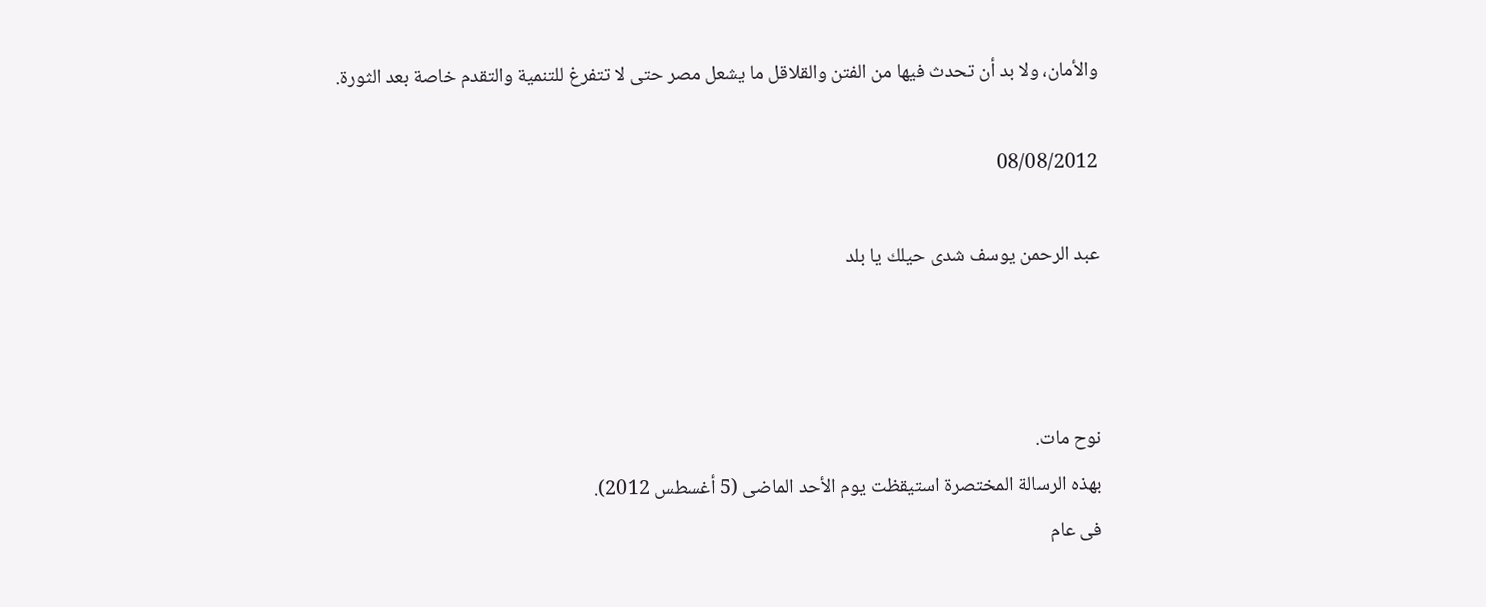والأمان، ولا بد أن تحدث فيها من الفتن والقلاقل ما يشعل مصر حتى لا تتفرغ للتنمية والتقدم خاصة بعد الثورة.

08/08/2012

عبد الرحمن يوسف شدى حيلك يا بلد



نوح مات.
بهذه الرسالة المختصرة استيقظت يوم الأحد الماضى (5 أغسطس 2012).
فى عام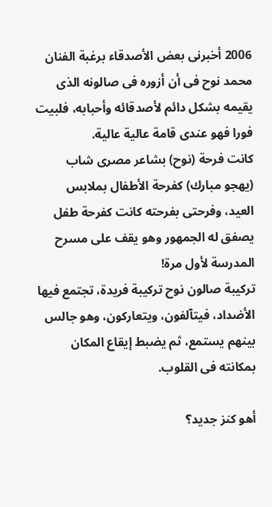2006 أخبرنى بعض الأصدقاء برغبة الفنان محمد نوح فى أن أزوره فى صالونه الذى يقيمه بشكل دائم لأصدقائه وأحبابه، فلبيت فورا فهو عندى قامة عالية عالية.
كانت فرحة (نوح) بشاعر مصرى شاب (يهجو مبارك) كفرحة الأطفال بملابس العيد، وفرحتى بفرحته كانت كفرحة طفل يصفق له الجمهور وهو يقف على مسرح المدرسة لأول مرة!
تركيبة صالون نوح تركيبة فريدة، تجتمع فيها الأضداد، فيتآلفون، ويتعاركون، وهو جالس بينهم يستمع، ثم يضبط إيقاع المكان بمكانته فى القلوب.

أهو كنز جديد؟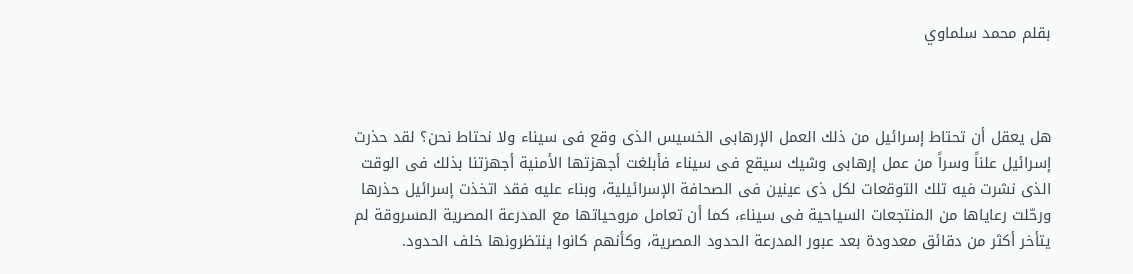بقلم محمد سلماوي



هل يعقل أن تحتاط إسرائيل من ذلك العمل الإرهابى الخسيس الذى وقع فى سيناء ولا نحتاط نحن؟ لقد حذرت إسرائيل علناً وسراً من عمل إرهابى وشيك سيقع فى سيناء فأبلغت أجهزتها الأمنية أجهزتنا بذلك فى الوقت الذى نشرت فيه تلك التوقعات لكل ذى عينين فى الصحافة الإسرائيلية، وبناء عليه فقد اتخذت إسرائيل حذرها ورحّلت رعاياها من المنتجعات السياحية فى سيناء، كما أن تعامل مروحياتها مع المدرعة المصرية المسروقة لم يتأخر أكثر من دقائق معدودة بعد عبور المدرعة الحدود المصرية، وكأنهم كانوا ينتظرونها خلف الحدود.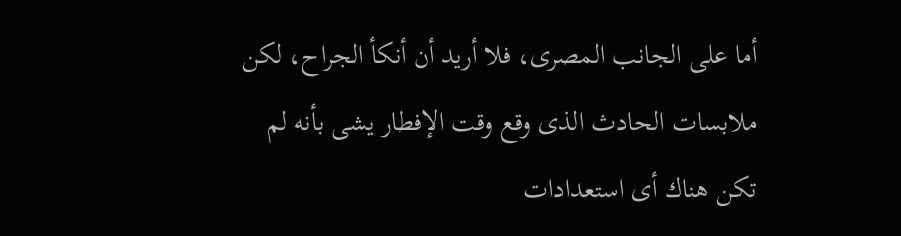أما على الجانب المصرى، فلا أريد أن أنكأ الجراح، لكن ملابسات الحادث الذى وقع وقت الإفطار يشى بأنه لم تكن هناك أى استعدادات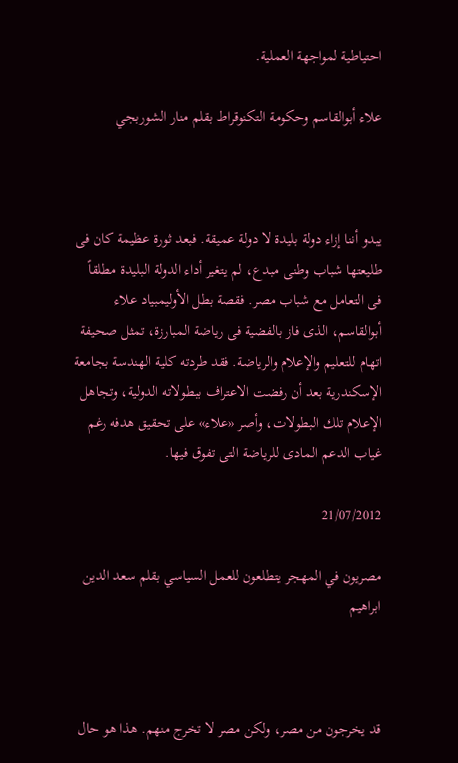احتياطية لمواجهة العملية.

علاء أبوالقاسم وحكومة التكنوقراط بقلم منار الشوربجي



يبدو أننا إزاء دولة بليدة لا دولة عميقة. فبعد ثورة عظيمة كان فى طليعتها شباب وطنى مبدع، لم يتغير أداء الدولة البليدة مطلقاً فى التعامل مع شباب مصر. فقصة بطل الأوليمبياد علاء أبوالقاسم، الذى فاز بالفضية فى رياضة المبارزة، تمثل صحيفة اتهام للتعليم والإعلام والرياضة. فقد طردته كلية الهندسة بجامعة الإسكندرية بعد أن رفضت الاعتراف ببطولاته الدولية، وتجاهل الإعلام تلك البطولات، وأصر «علاء» على تحقيق هدفه رغم غياب الدعم المادى للرياضة التى تفوق فيها.

21/07/2012

مصريون في المهجر يتطلعون للعمل السياسي بقلم سعد الدين ابراهيم



قد يخرجون من مصر، ولكن مصر لا تخرج منهم. هذا هو حال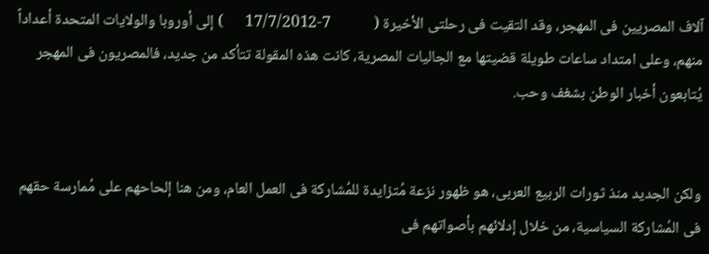آلاف المصريين فى المهجر، وقد التقيت فى رحلتى الأخيرة (            7-17/7/2012      ) إلى أوروبا والولايات المتحدة أعداداً منهم، وعلى امتداد ساعات طويلة قضيتها مع الجاليات المصرية، كانت هذه المقولة تتأكد من جديد، فالمصريون فى المهجر يُتابعون أخبار الوطن بشغف وحب.


ولكن الجديد منذ ثورات الربيع العربى، هو ظهور نزعة مُتزايدة للمُشاركة فى العمل العام، ومن هنا إلحاحهم على مُمارسة حقهم فى المُشاركة السياسية، من خلال إدلائهم بأصواتهم فى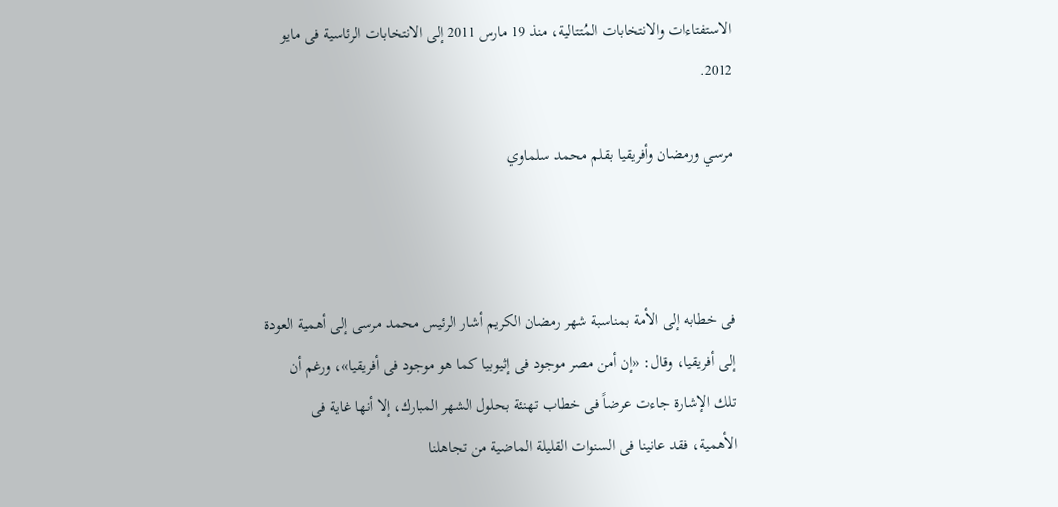الاستفتاءات والانتخابات المُتتالية، منذ 19 مارس 2011 إلى الانتخابات الرئاسية فى مايو 2012.

مرسي ورمضان وأفريقيا بقلم محمد سلماوي



فى خطابه إلى الأمة بمناسبة شهر رمضان الكريم أشار الرئيس محمد مرسى إلى أهمية العودة إلى أفريقيا، وقال: «إن أمن مصر موجود فى إثيوبيا كما هو موجود فى أفريقيا»، ورغم أن تلك الإشارة جاءت عرضاً فى خطاب تهنئة بحلول الشهر المبارك، إلا أنها غاية فى الأهمية، فقد عانينا فى السنوات القليلة الماضية من تجاهلنا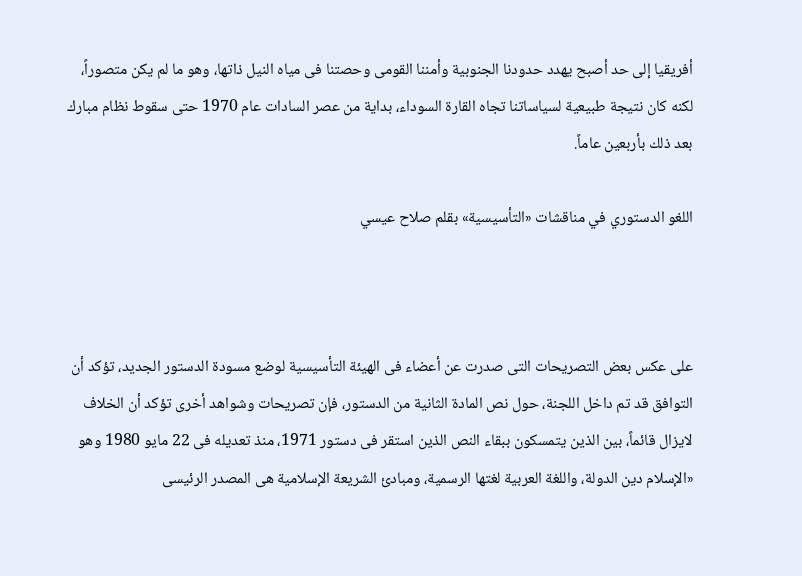أفريقيا إلى حد أصبح يهدد حدودنا الجنوبية وأمننا القومى وحصتنا فى مياه النيل ذاتها، وهو ما لم يكن متصوراً، لكنه كان نتيجة طبيعية لسياساتنا تجاه القارة السوداء، بداية من عصر السادات عام 1970 حتى سقوط نظام مبارك بعد ذلك بأربعين عاماً.

اللغو الدستوري في مناقشات «التأسيسية» بقلم صلاح عيسي



على عكس بعض التصريحات التى صدرت عن أعضاء فى الهيئة التأسيسية لوضع مسودة الدستور الجديد، تؤكد أن التوافق قد تم داخل اللجنة، حول نص المادة الثانية من الدستور، فإن تصريحات وشواهد أخرى تؤكد أن الخلاف لايزال قائماً، بين الذين يتمسكون ببقاء النص الذين استقر فى دستور 1971، منذ تعديله فى 22 مايو 1980 وهو «الإسلام دين الدولة، واللغة العربية لغتها الرسمية، ومبادئ الشريعة الإسلامية هى المصدر الرئيسى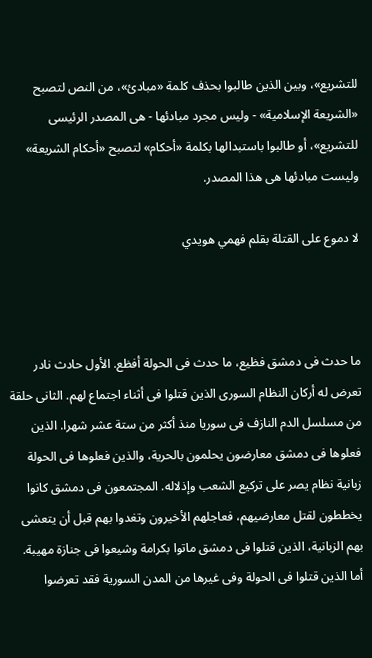للتشريع»، وبين الذين طالبوا بحذف كلمة «مبادئ»، من النص لتصبح «الشريعة الإسلامية» - وليس مجرد مبادئها - هى المصدر الرئيسى للتشريع»، أو طالبوا باستبدالها بكلمة «أحكام» لتصبح «أحكام الشريعة» وليست مبادئها هى هذا المصدر.

لا دموع على القتلة بقلم فهمي هويدي



ما حدث فى دمشق فظيع، ما حدث فى الحولة أفظع. الأول حادث نادر تعرض له أركان النظام السورى الذين قتلوا فى أثناء اجتماع لهم. الثانى حلقة من مسلسل الدم النازف فى سوريا منذ أكثر من ستة عشر شهرا. الذين فعلوها فى دمشق معارضون يحلمون بالحرية، والذين فعلوها فى الحولة زبانية نظام يصر على تركيع الشعب وإذلاله. المجتمعون فى دمشق كانوا يخططون لقتل معارضيهم، فعاجلهم الأخيرون وتغدوا بهم قبل أن يتعشى بهم الزبانية، الذين قتلوا فى دمشق ماتوا بكرامة وشيعوا فى جنازة مهيبة. أما الذين قتلوا فى الحولة وفى غيرها من المدن السورية فقد تعرضوا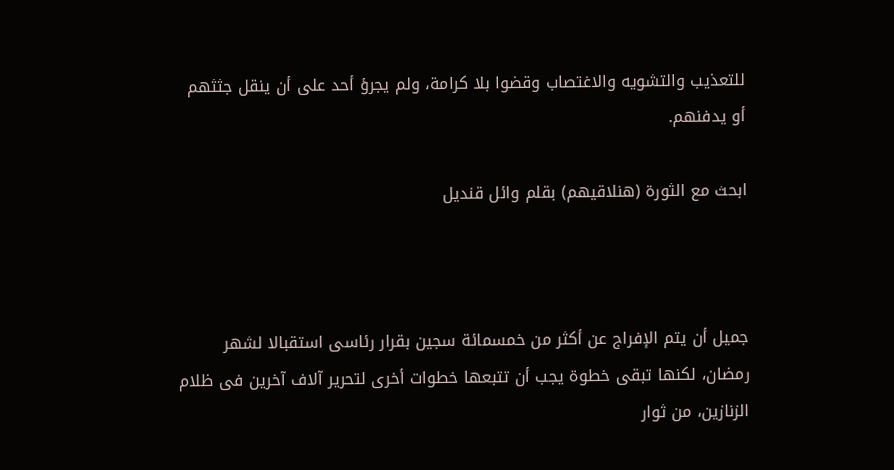للتعذيب والتشويه والاغتصاب وقضوا بلا كرامة، ولم يجرؤ أحد على أن ينقل جثثهم أو يدفنهم.

ابحث مع الثورة (هنلاقيهم) بقلم وائل قنديل



جميل أن يتم الإفراج عن أكثر من خمسمائة سجين بقرار رئاسى استقبالا لشهر رمضان، لكنها تبقى خطوة يجب أن تتبعها خطوات أخرى لتحرير آلاف آخرين فى ظلام الزنازين، من ثوار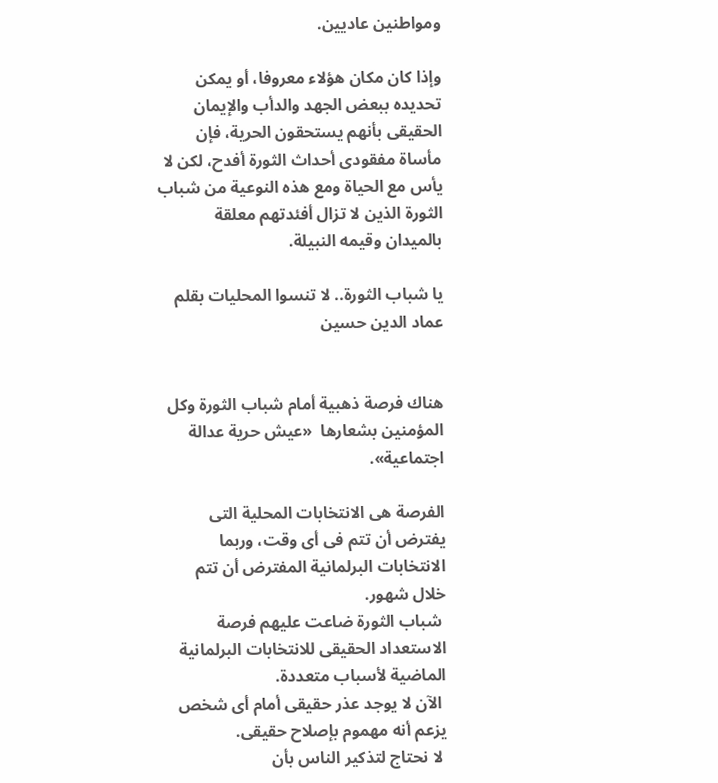ومواطنين عاديين.

وإذا كان مكان هؤلاء معروفا، أو يمكن تحديده ببعض الجهد والدأب والإيمان الحقيقى بأنهم يستحقون الحرية، فإن مأساة مفقودى أحداث الثورة أفدح، لكن لا يأس مع الحياة ومع هذه النوعية من شباب الثورة الذين لا تزال أفئدتهم معلقة بالميدان وقيمه النبيلة.

يا شباب الثورة.. لا تنسوا المحليات بقلم عماد الدين حسين


هناك فرصة ذهبية أمام شباب الثورة وكل المؤمنين بشعارها  «عيش حرية عدالة اجتماعية».

الفرصة هى الانتخابات المحلية التى يفترض أن تتم فى أى وقت، وربما الانتخابات البرلمانية المفترض أن تتم خلال شهور.
 شباب الثورة ضاعت عليهم فرصة الاستعداد الحقيقى للانتخابات البرلمانية الماضية لأسباب متعددة.
 الآن لا يوجد عذر حقيقى أمام أى شخص يزعم أنه مهموم بإصلاح حقيقى.
 لا نحتاج لتذكير الناس بأن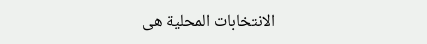الانتخابات المحلية هى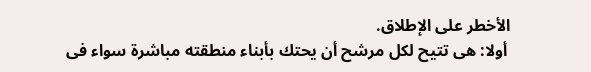الأخطر على الإطلاق.
 أولا: هى تتيح لكل مرشح أن يحتك بأبناء منطقته مباشرة سواء فى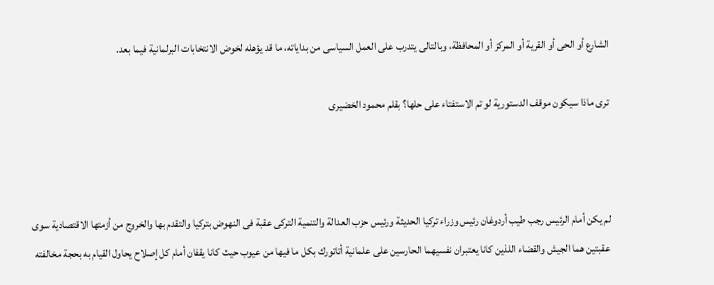الشارع أو الحى أو القرية أو المركز أو المحافظة، وبالتالى يتدرب على العمل السياسى من بداياته، ما قد يؤهله لخوض الانتخابات البرلمانية فيما بعد.

ترى ماذا سيكون موقف الدستورية لو تم الاستفتاء على حلها؟ بقلم محمود الخضيرى



لم يكن أمام الرئيس رجب طيب أردوغان رئيس وزراء تركيا الحديثة ورئيس حزب العدالة والتنمية التركى عقبة فى النهوض بتركيا والتقدم بها والخروج من أزمتها الاقتصادية سوى عقبتين هما الجيش والقضاء اللذين كانا يعتبران نفسيهما الحارسين على علمانية أتاتورك بكل ما فيها من عيوب حيث كانا يقفان أمام كل إصلاح يحاول القيام به بحجة مخالفته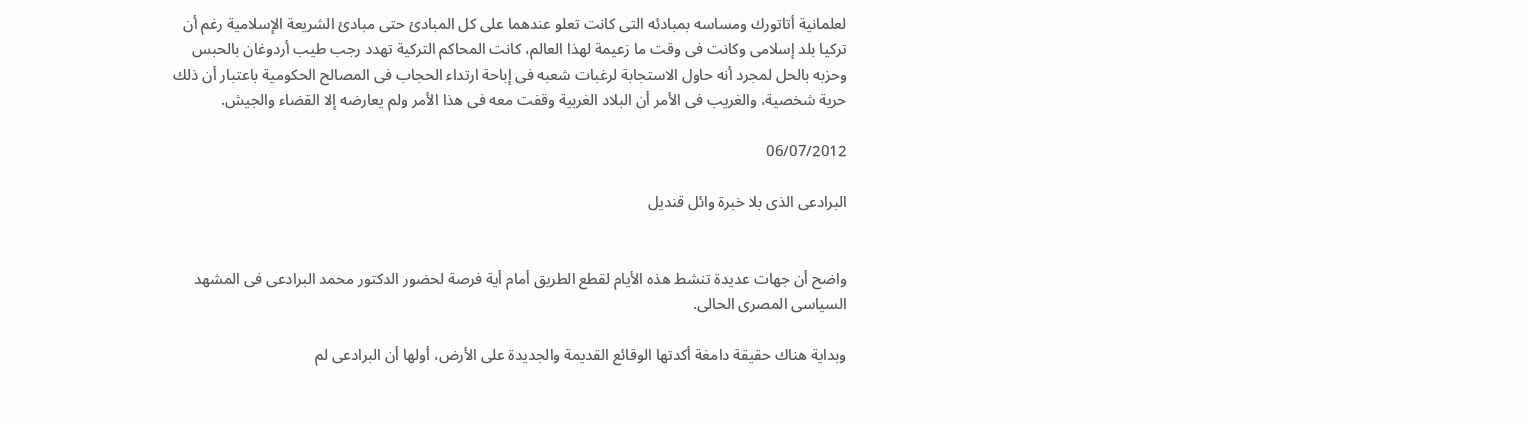لعلمانية أتاتورك ومساسه بمبادئه التى كانت تعلو عندهما على كل المبادئ حتى مبادئ الشريعة الإسلامية رغم أن تركيا بلد إسلامى وكانت فى وقت ما زعيمة لهذا العالم، كانت المحاكم التركية تهدد رجب طيب أردوغان بالحبس وحزبه بالحل لمجرد أنه حاول الاستجابة لرغبات شعبه فى إباحة ارتداء الحجاب فى المصالح الحكومية باعتبار أن ذلك حرية شخصية، والغريب فى الأمر أن البلاد الغربية وقفت معه فى هذا الأمر ولم يعارضه إلا القضاء والجيش.

06/07/2012

البرادعى الذى بلا خبرة وائل قنديل


واضح أن جهات عديدة تنشط هذه الأيام لقطع الطريق أمام أية فرصة لحضور الدكتور محمد البرادعى فى المشهد السياسى المصرى الحالى.

وبداية هناك حقيقة دامغة أكدتها الوقائع القديمة والجديدة على الأرض، أولها أن البرادعى لم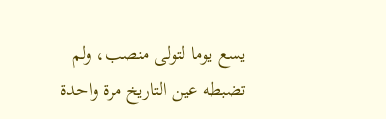يسع يوما لتولى منصب، ولم تضبطه عين التاريخ مرة واحدة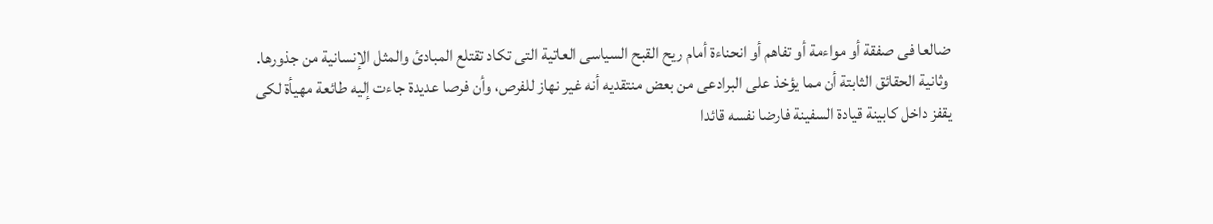ضالعا فى صفقة أو مواءمة أو تفاهم أو انحناءة أمام ريح القبح السياسى العاتية التى تكاد تقتلع المبادئ والمثل الإنسانية من جذورها.
 وثانية الحقائق الثابتة أن مما يؤخذ على البرادعى من بعض منتقديه أنه غير نهاز للفرص، وأن فرصا عديدة جاءت إليه طائعة مهيأة لكى يقفز داخل كابينة قيادة السفينة فارضا نفسه قائدا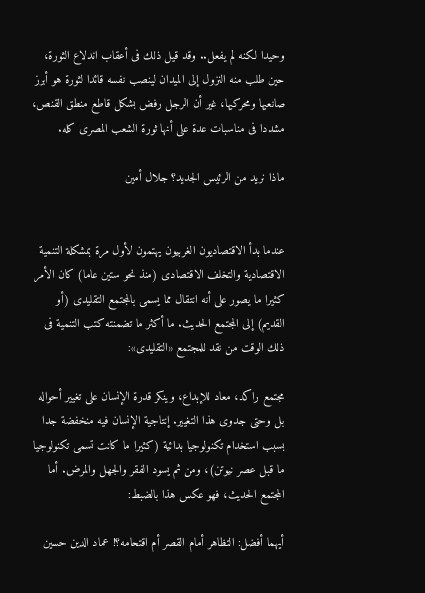وحيدا لكنه لم يفعل.. وقد قيل ذلك فى أعقاب اندلاع الثورة، حين طلب منه النزول إلى الميدان لينصب نفسه قائدا لثورة هو أبرز صانعيها ومحركيها، غير أن الرجل رفض بشكل قاطع منطق القنص، مشددا فى مناسبات عدة على أنها ثورة الشعب المصرى كله.

ماذا نريد من الرئيس الجديد؟ جلال أمين


عندما بدأ الاقتصاديون الغربيون يهتمون لأول مرة بمشكلة التنمية الاقتصادية والتخلف الاقتصادى (منذ نحو ستين عاما) كان الأمر كثيرا ما يصور على أنه انتقال مما يسمى بالمجتمع التقليدى (أو القديم) إلى المجتمع الحديث. ما أكثر ما تضمنته كتب التنمية فى ذلك الوقت من نقد للمجتمع «التقليدى»:

مجتمع راكد، معاد للإبداع، وينكر قدرة الإنسان على تغيير أحواله بل وحتى جدوى هذا التغيير. إنتاجية الإنسان فيه منخفضة جدا بسبب استخدام تكنولوجيا بدائية (كثيرا ما كانت تسمى تكنولوجيا ما قبل عصر نيوتن)، ومن ثم يسود الفقر والجهل والمرض. أما المجتمع الحديث، فهو عكس هذا بالضبط:

أيهما أفضل: التظاهر أمام القصر أم اقتحامه؟! عماد الدين حسين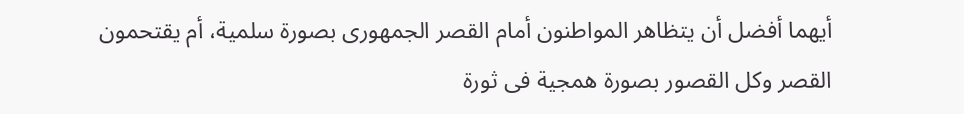أيهما أفضل أن يتظاهر المواطنون أمام القصر الجمهورى بصورة سلمية، أم يقتحمون القصر وكل القصور بصورة همجية فى ثورة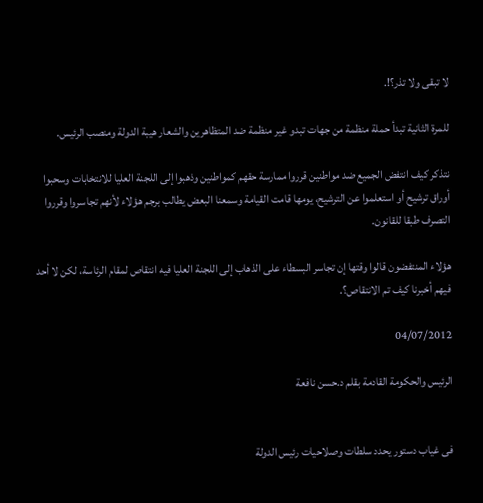لا تبقى ولا تذر؟!.

للمرة الثانية تبدأ حملة منظمة من جهات تبدو غير منظمة ضد المتظاهرين والشعار هيبة الدولة ومنصب الرئيس.

نتذكر كيف انتفض الجميع ضد مواطنين قرروا ممارسة حقهم كمواطنين وذهبوا إلى اللجنة العليا للانتخابات وسحبوا أوراق ترشيح أو استعلموا عن الترشيح، يومها قامت القيامة وسمعنا البعض يطالب برجم هؤلاء لأنهم تجاسروا وقرروا التصرف طبقا للقانون.

هؤلاء المنتفضون قالوا وقتها إن تجاسر البسطاء على الذهاب إلى اللجنة العليا فيه انتقاص لمقام الرئاسة، لكن لا أحد فيهم أخبرنا كيف تم الانتقاص؟.

04/07/2012

الرئيس والحكومة القادمة بقلم د.حسن نافعة


فى غياب دستور يحدد سلطات وصلاحيات رئيس الدولة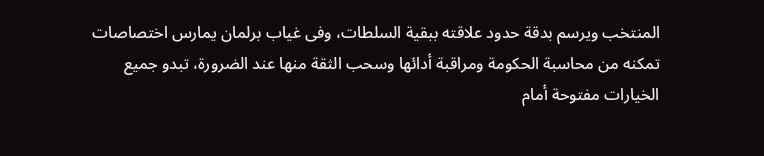المنتخب ويرسم بدقة حدود علاقته ببقية السلطات، وفى غياب برلمان يمارس اختصاصات تمكنه من محاسبة الحكومة ومراقبة أدائها وسحب الثقة منها عند الضرورة، تبدو جميع الخيارات مفتوحة أمام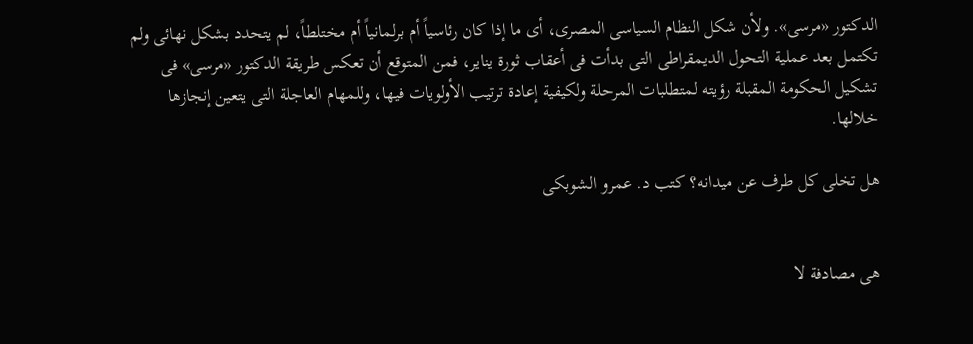الدكتور «مرسى». ولأن شكل النظام السياسى المصرى، أى ما إذا كان رئاسياً أم برلمانياً أم مختلطاً، لم يتحدد بشكل نهائى ولم تكتمل بعد عملية التحول الديمقراطى التى بدأت فى أعقاب ثورة يناير، فمن المتوقع أن تعكس طريقة الدكتور «مرسى» فى تشكيل الحكومة المقبلة رؤيته لمتطلبات المرحلة ولكيفية إعادة ترتيب الأولويات فيها، وللمهام العاجلة التى يتعين إنجازها خلالها.

هل تخلى كل طرف عن ميدانه؟ كتب د. عمرو الشوبكى


هى مصادفة لا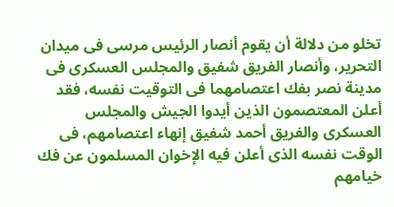تخلو من دلالة أن يقوم أنصار الرئيس مرسى فى ميدان التحرير، وأنصار الفريق شفيق والمجلس العسكرى فى مدينة نصر بفك اعتصامهما فى التوقيت نفسه، فقد أعلن المعتصمون الذين أيدوا الجيش والمجلس العسكرى والفريق أحمد شفيق إنهاء اعتصامهم، فى الوقت نفسه الذى أعلن فيه الإخوان المسلمون عن فك خيامهم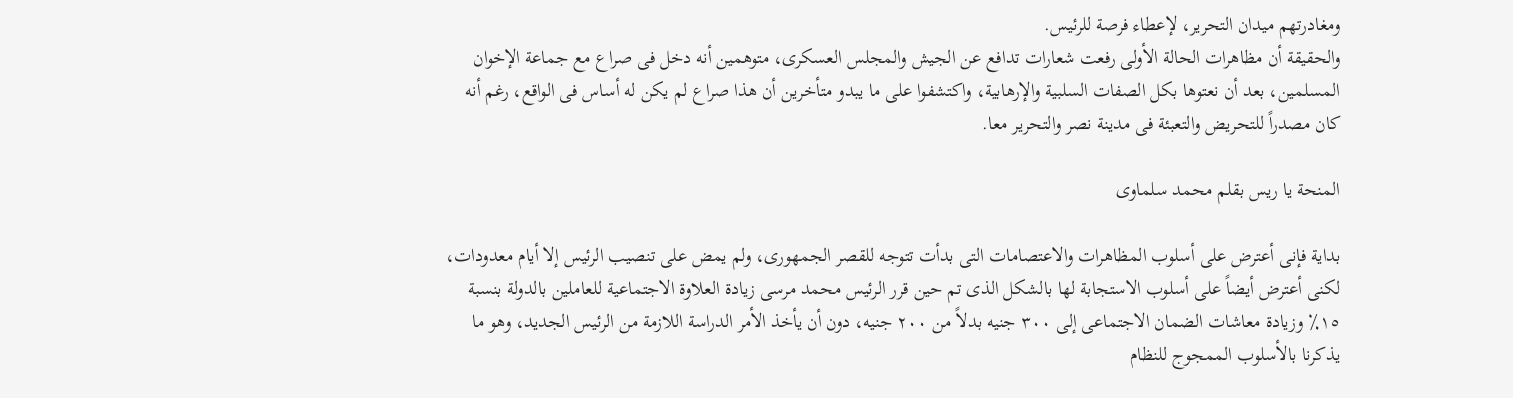ومغادرتهم ميدان التحرير، لإعطاء فرصة للرئيس.
والحقيقة أن مظاهرات الحالة الأولى رفعت شعارات تدافع عن الجيش والمجلس العسكرى، متوهمين أنه دخل فى صراع مع جماعة الإخوان المسلمين، بعد أن نعتوها بكل الصفات السلبية والإرهابية، واكتشفوا على ما يبدو متأخرين أن هذا صراع لم يكن له أساس فى الواقع، رغم أنه كان مصدراً للتحريض والتعبئة فى مدينة نصر والتحرير معا.

المنحة يا ريس بقلم محمد سلماوى

بداية فإنى أعترض على أسلوب المظاهرات والاعتصامات التى بدأت تتوجه للقصر الجمهورى، ولم يمض على تنصيب الرئيس إلا أيام معدودات، لكنى أعترض أيضاً على أسلوب الاستجابة لها بالشكل الذى تم حين قرر الرئيس محمد مرسى زيادة العلاوة الاجتماعية للعاملين بالدولة بنسبة ١٥٪ وزيادة معاشات الضمان الاجتماعى إلى ٣٠٠ جنيه بدلاً من ٢٠٠ جنيه، دون أن يأخذ الأمر الدراسة اللازمة من الرئيس الجديد، وهو ما يذكرنا بالأسلوب الممجوج للنظام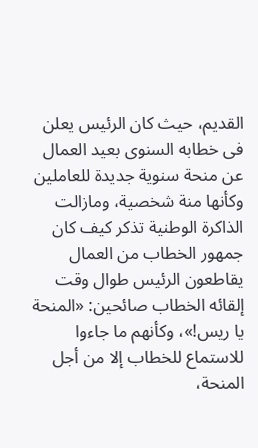القديم، حيث كان الرئيس يعلن فى خطابه السنوى بعيد العمال عن منحة سنوية جديدة للعاملين وكأنها منة شخصية، ومازالت الذاكرة الوطنية تذكر كيف كان جمهور الخطاب من العمال يقاطعون الرئيس طوال وقت إلقائه الخطاب صائحين: «المنحة يا ريس!»، وكأنهم ما جاءوا للاستماع للخطاب إلا من أجل المنحة،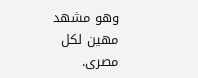وهو مشهد مهين لكل مصرى.